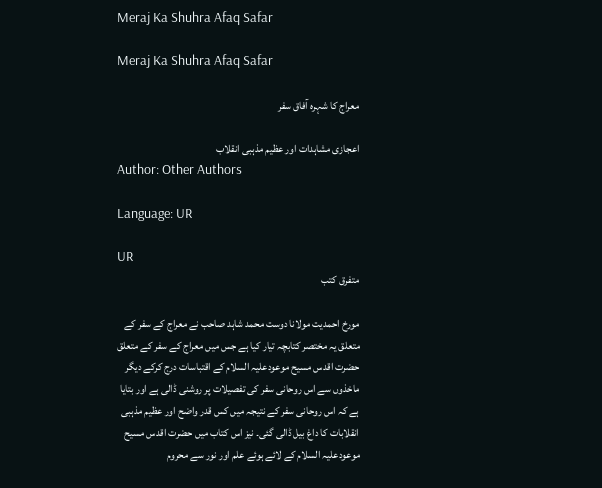Meraj Ka Shuhra Afaq Safar

Meraj Ka Shuhra Afaq Safar

معراج کا شہرہ آفاق سفر

اعجازی مشاہدات اور عظیم مذہبی انقلاب
Author: Other Authors

Language: UR

UR
متفرق کتب

مورخ احمدیت مولانا دوست محمد شاہد صاحب نے معراج کے سفر کے متعلق یہ مختصر کتابچہ تیار کیا ہے جس میں معراج کے سفر کے متعلق حضرت اقدس مسیح موعودعلیہ السلام کے اقتباسات درج کرکے دیگر ماخذوں سے اس روحانی سفر کی تفصیلات پر روشنی ڈالی ہے اور بتایا ہے کہ اس روحانی سفر کے نتیجہ میں کس قدر واضح اور عظیم مذہبی انقلابات کا داغ بیل ڈالی گئی۔ نیز اس کتاب میں حضرت اقدس مسیح موعودعلیہ السلام کے لائے ہوئے علم اور نور سے محروم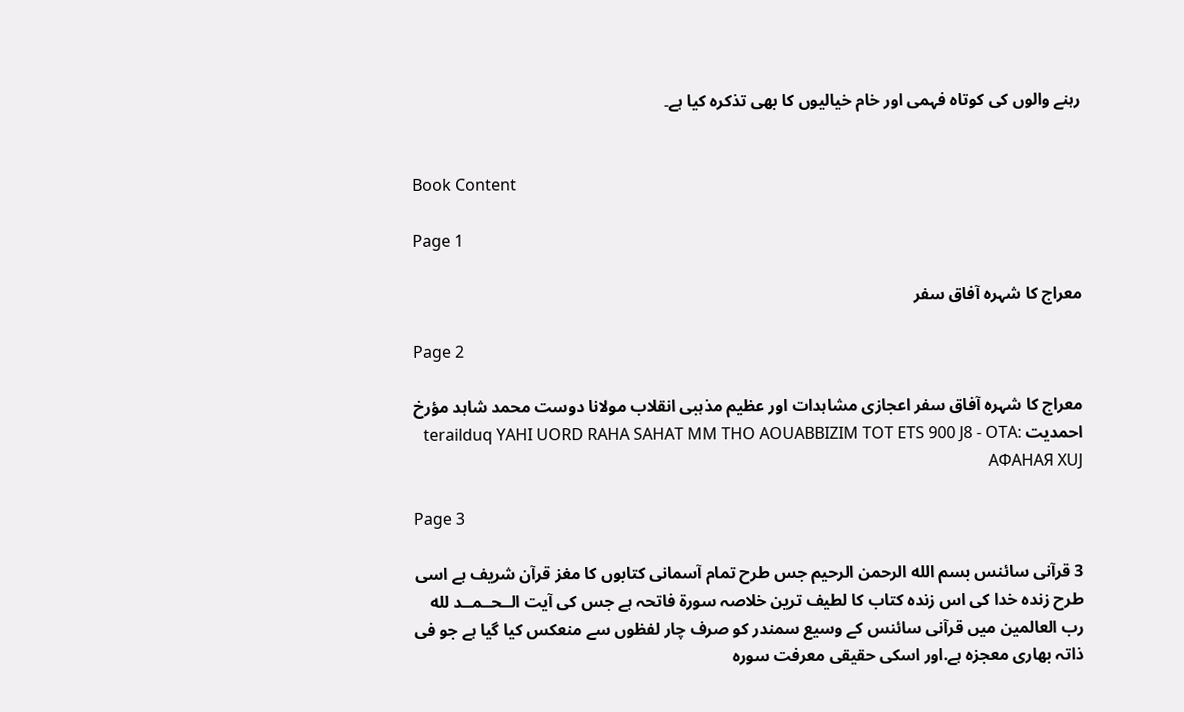رہنے والوں کی کوتاہ فہمی اور خام خیالیوں کا بھی تذکرہ کیا ہے۔


Book Content

Page 1

معراج کا شہرہ آفاق سفر

Page 2

معراج کا شہرہ آفاق سفر اعجازی مشاہدات اور عظیم مذہبی انقلاب مولانا دوست محمد شاہد مؤرخ احمدیت :terailduq YAHI UORD RAHA SAHAT MM THO AOUABBIZIM TOT ETS 900 J8 - OTA АФАНАЯ XUJ

Page 3

3 قرآنی سائنس بسم الله الرحمن الرحیم جس طرح تمام آسمانی کتابوں کا مغز قرآن شریف ہے اسی طرح زندہ خدا کی اس زندہ کتاب کا لطیف ترین خلاصہ سورۃ فاتحہ ہے جس کی آیت الــحــمــد لله رب العالمين میں قرآنی سائنس کے وسیع سمندر کو صرف چار لفظوں سے منعکس کیا گیا ہے جو فی ذاتہ بھاری معجزہ ہے.اور اسکی حقیقی معرفت سورہ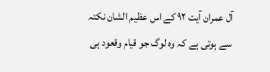آل عمران آیت ۹۲ کے اس عظیم الشان نکتہ سے ہوتی ہے کہ وہ لوگ جو قیام وقعود ہی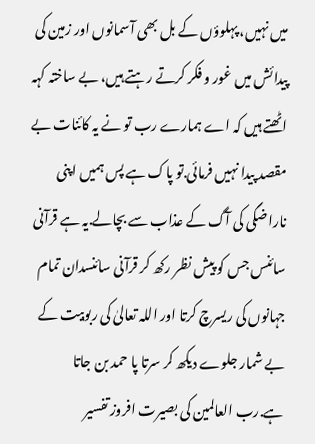میں نہیں، پہلوؤں کے بل بھی آسمانوں اور زمین کی پیدائش میں غور و فکر کرتے رہتے ہیں، بے ساختہ کہہ اٹھتے ہیں کہ اے ہمارے رب تو نے یہ کائنات بے مقصد پیدا نہیں فرمائی.تو پاک ہے پس ہمیں اپنی ناراضگی کی آگ کے عذاب سے بچالے.یہ ہے قرآنی سائنس جس کو پیش نظر رکھ کر قرآنی سائنسدان تمام جہانوں کی ریسرچ کرتا اور اللہ تعالیٰ کی ربوبیت کے بے شمار جلوے دیکھ کر سرتا پا حمد بن جاتا ہے.رب العالمین کی بصیرت افروز تفسیر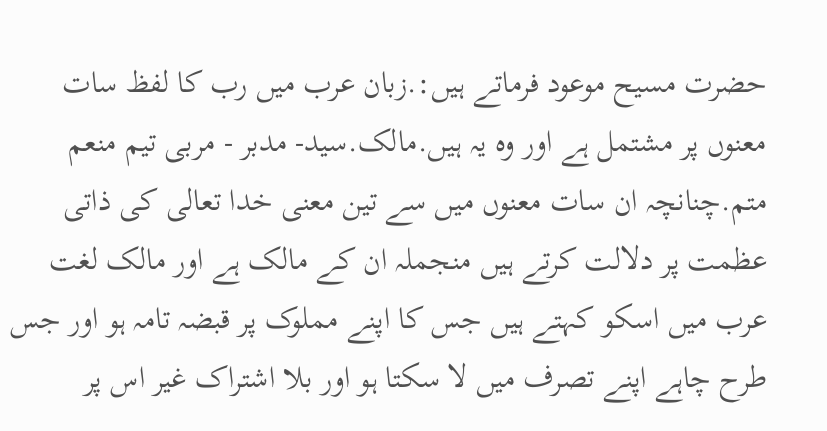حضرت مسیح موعود فرماتے ہیں:.زبان عرب میں رب کا لفظ سات معنوں پر مشتمل ہے اور وہ یہ ہیں.مالک.سید- مدبر - مربی تیم منعم متم.چنانچہ ان سات معنوں میں سے تین معنی خدا تعالی کی ذاتی عظمت پر دلالت کرتے ہیں منجملہ ان کے مالک ہے اور مالک لغت عرب میں اسکو کہتے ہیں جس کا اپنے مملوک پر قبضہ تامہ ہو اور جس طرح چاہے اپنے تصرف میں لا سکتا ہو اور بلا اشتراک غیر اس پر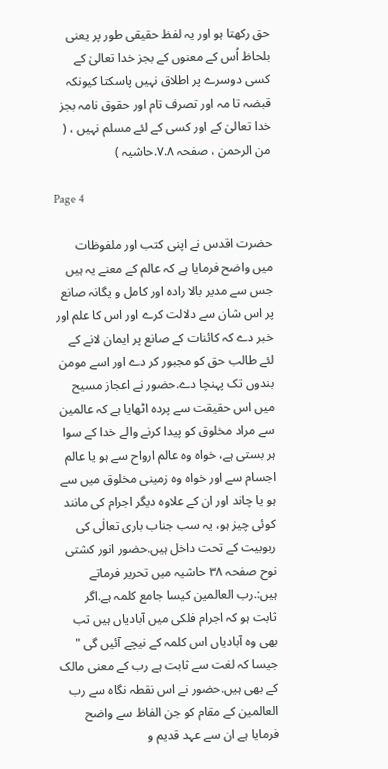حق رکھتا ہو اور یہ لفظ حقیقی طور پر یعنی بلحاظ اُس کے معنوں کے بجز خدا تعالیٰ کے کسی دوسرے پر اطلاق نہیں پاسکتا کیونکہ قبضہ تا مہ اور تصرف تام اور حقوق نامہ بجز خدا تعالیٰ کے اور کسی کے لئے مسلم نہیں ، ( من الرحمن ، صفحہ ۷.۸.حاشیہ )

Page 4

حضرت اقدس نے اپنی کتب اور ملفوظات میں واضح فرمایا ہے کہ عالم کے معنے یہ ہیں جس سے مدیر بالا رادہ اور کامل و یگانہ صانع پر اس شان سے دلالت کرے اور اس کا علم اور خبر دے کہ کائنات کے صانع پر ایمان لانے کے لئے طالب حق کو مجبور کر دے اور اسے مومن بندوں تک پہنچا دے.حضور نے اعجاز مسیح میں اس حقیقت سے پردہ اٹھایا ہے کہ عالمین سے مراد مخلوق کو پیدا کرنے والے خدا کے سوا ہر بستی ہے، خواہ وہ عالم ارواح سے ہو یا عالم اجسام سے اور خواہ وہ زمینی مخلوق میں سے ہو یا چاند اور ان کے علاوہ دیگر اجرام کی مانند کوئی چیز ہو، یہ سب جناب باری تعالٰی کی ربوبیت کے تحت داخل ہیں.حضور انور کشتی نوح صفحہ ۳۸ حاشیہ میں تحریر فرماتے ہیں:.رب العالمین کیسا جامع کلمہ ہے.اگر ثابت ہو کہ اجرام فلکی میں آبادیاں ہیں تب بھی وہ آبادیاں اس کلمہ کے نیچے آئیں گی " جیسا کہ لغت سے ثابت ہے رب کے معنی مالک کے بھی ہیں.حضور نے اس نقطہ نگاہ سے رب العالمین کے مقام کو جن الفاظ سے واضح فرمایا ہے ان سے عہد قدیم و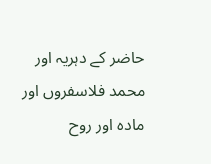حاضر کے دہریہ اور محمد فلاسفروں اور مادہ اور روح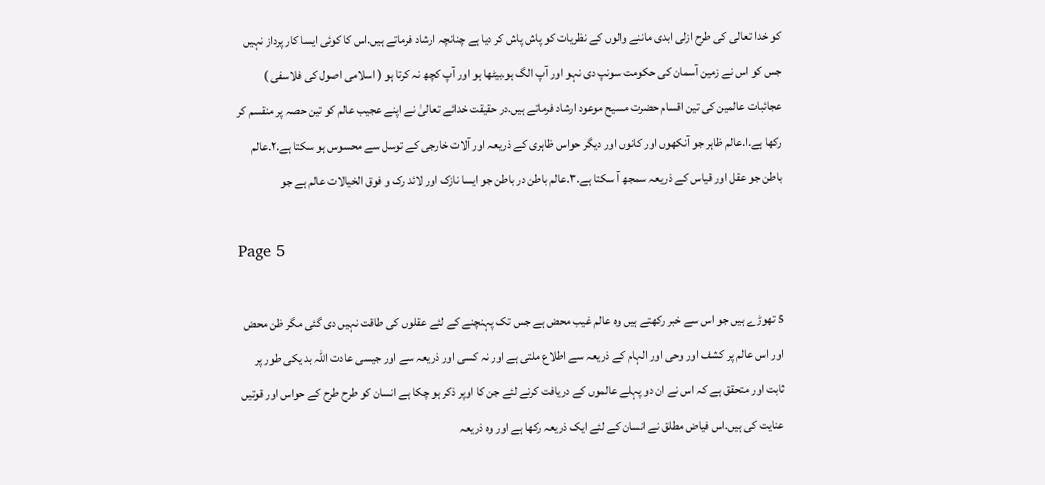کو خدا تعالی کی طرح ازلی ابدی ماننے والوں کے نظریات کو پاش پاش کر دیا ہے چنانچہ ارشاد فرماتے ہیں.اس کا کوئی ایسا کار پرداز نہیں جس کو اس نے زمین آسمان کی حکومت سونپ دی نہو اور آپ الگ ہو.بیٹھا ہو اور آپ کچھ نہ کرتا ہو ( اسلامی اصول کی فلاسفی ) عجائبات عالمین کی تین اقسام حضرت مسیح موعود ارشاد فرماتے ہیں.در حقیقت خدائے تعالیٰ نے اپنے عجیب عالم کو تین حصہ پر منقسم کر رکھا ہے.ا.عالم ظاہر جو آنکھوں اور کانوں اور دیگر حواس ظاہری کے ذریعہ اور آلات خارجی کے توسل سے محسوس ہو سکتا ہے.۲.عالم باطن جو عقل اور قیاس کے ذریعہ سمجھ آ سکتا ہے.۳.عالم باطن در باطن جو ایسا نازک اور لائد رک و فوق الخیالات عالم ہے جو

Page 5

5 تھوڑے ہیں جو اس سے خبر رکھتے ہیں وہ عالم غیب محض ہے جس تک پہنچنے کے لئے عقلوں کی طاقت نہیں دی گئی مگر ظن محض اور اس عالم پر کشف اور وحی اور الہام کے ذریعہ سے اطلاع ملتی ہے اور نہ کسی اور ذریعہ سے اور جیسی عادت اللہ بد یکی طور پر ثابت اور متحقق ہے کہ اس نے ان دو پہلے عالموں کے دریافت کرنے لئے جن کا اوپر ذکر ہو چکا ہے انسان کو طرح طرح کے حواس اور قوتیں عنایت کی ہیں.اس فیاض مطلق نے انسان کے لئے ایک ذریعہ رکھا ہے اور وہ ذریعہ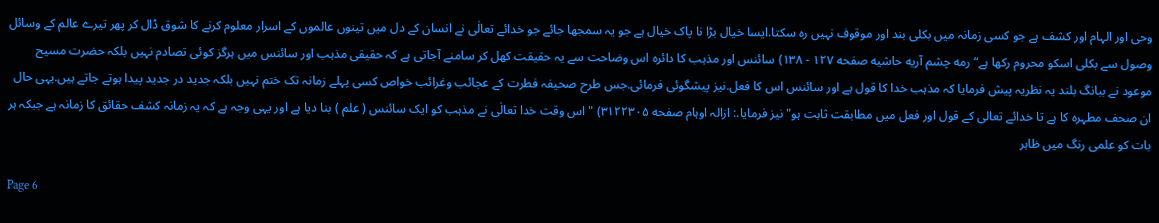وحی اور الہام اور کشف ہے جو کسی زمانہ میں بکلی بند اور موقوف نہیں رہ سکتا.ایسا خیال بڑا نا پاک خیال ہے جو یہ سمجھا جائے جو خدائے تعالٰی نے انسان کے دل میں تینوں عالموں کے اسرار معلوم کرنے کا شوق ڈال کر پھر تیرے عالم کے وسائل وصول سے بکلی اسکو محروم رکھا ہے“ رمه چشم آریه حاشیه صفحه ۱۲۷ - ۱۳۸) سائنس اور مذہب کا دائرہ اس وضاحت سے یہ حقیقت کھل کر سامنے آجاتی ہے کہ حقیقی مذہب اور سائنس میں ہرگز کوئی تصادم نہیں بلکہ حضرت مسیح موعود نے ببانگ بلند یہ نظریہ پیش فرمایا کہ مذہب خدا کا قول ہے اور سائنس اس کا فعل.نیز پیشگوئی فرمائی.جس طرح صحیفہ فطرت کے عجائب وغرائب خواص کسی پہلے زمانہ تک ختم نہیں بلکہ جدید در جدید پیدا ہوتے جاتے ہیں.یہی حال ان صحف مطہرہ کا ہے تا خدائے تعالی کے قول اور فعل میں مطابقت ثابت ہو" نیز فرمایا.: ازالہ اوہام صفحه ۳۱۲۲۳۰۵) " اس وقت خدا تعالٰی نے مذہب کو ایک سائنس ( علم ) بنا دیا ہے اور یہی وجہ ہے کہ یہ زمانہ کشف حقائق کا زمانہ ہے جبکہ ہر بات کو علمی رنگ میں ظاہر

Page 6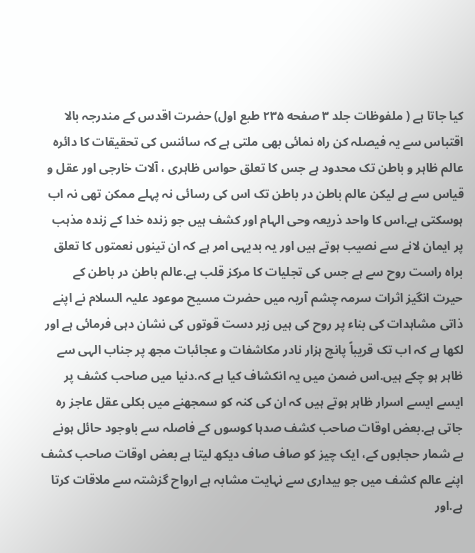کیا جاتا ہے ( ملفوظات جلد ۳ صفحه ۲۳۵ طبع اول) حضرت اقدس کے مندرجہ بالا اقتباس سے یہ فیصلہ کن راہ نمائی بھی ملتی ہے کہ سائنس کی تحقیقات کا دائرہ عالم ظاہر و باطن تک محدود ہے جس کا تعلق حواس ظاہری ، آلات خارجی اور عقل و قیاس سے ہے لیکن عالم باطن در باطن تک اس کی رسائی نہ پہلے ممکن تھی نہ اب ہوسکتی ہے.اس کا واحد ذریعہ وحی الہام اور کشف ہیں جو زندہ خدا کے زندہ مذہب پر ایمان لانے سے نصیب ہوتے ہیں اور یہ بدیہی امر ہے کہ ان تینوں نعمتوں کا تعلق براہ راست روح سے ہے جس کی تجلیات کا مرکز قلب ہے.عالم باطن در باطن کے حیرت انگیز اثرات سرمہ چشم آریہ میں حضرت مسیح موعود علیہ السلام نے اپنے ذاتی مشاہدات کی بناء پر روح کی ہیں زبر دست قوتوں کی نشان دہی فرمائی ہے اور لکھا ہے کہ اب تک قریباً پانچ ہزار نادر مکاشفات و عجائبات مجھ پر جناب الہی سے ظاہر ہو چکے ہیں.اس ضمن میں یہ انکشاف کیا ہے کہ.دنیا میں صاحب کشف پر ایسے ایسے اسرار ظاہر ہوتے ہیں کہ ان کی کنہ کو سمجھنے میں بکلی عقل عاجز رہ جاتی ہے.بعض اوقات صاحب کشف صدہا کوسوں کے فاصلہ سے باوجود حائل ہونے بے شمار حجابوں کے، ایک چیز کو صاف صاف دیکھ لیتا ہے بعض اوقات صاحب کشف اپنے عالم کشف میں جو بیداری سے نہایت مشابہ ہے ارواح گزشتہ سے ملاقات کرتا ہے.اور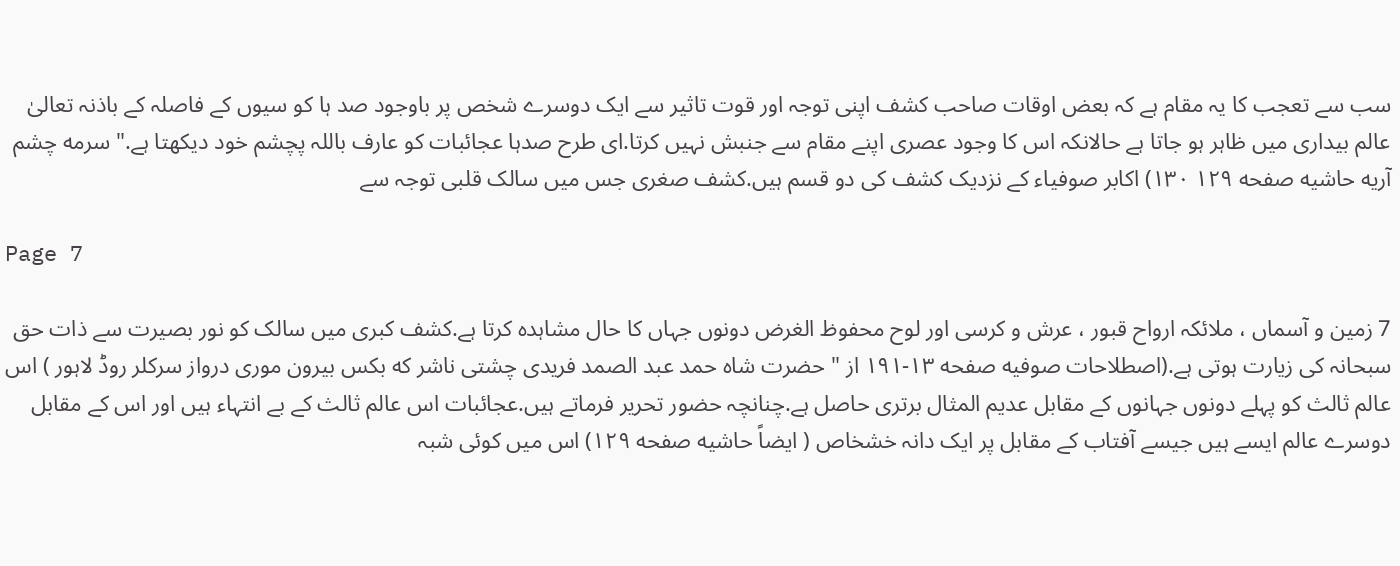سب سے تعجب کا یہ مقام ہے کہ بعض اوقات صاحب کشف اپنی توجہ اور قوت تاثیر سے ایک دوسرے شخص پر باوجود صد ہا کو سیوں کے فاصلہ کے باذنہ تعالیٰ عالم بیداری میں ظاہر ہو جاتا ہے حالانکہ اس کا وجود عصری اپنے مقام سے جنبش نہیں کرتا.ای طرح صدہا عجائبات کو عارف باللہ پچشم خود دیکھتا ہے." سرمه چشم آریه حاشیه صفحه ۱۲۹ ۱۳۰) اکابر صوفیاء کے نزدیک کشف کی دو قسم ہیں.کشف صغری جس میں سالک قلبی توجہ سے

Page 7

7 زمین و آسماں ، ملائکہ ارواح قبور ، عرش و کرسی اور لوح محفوظ الغرض دونوں جہاں کا حال مشاہدہ کرتا ہے.کشف کبری میں سالک کو نور بصیرت سے ذات حق سبحانہ کی زیارت ہوتی ہے.(اصطلاحات صوفیه صفحه ۱۳-۱۹۱ از " حضرت شاہ حمد عبد الصمد فریدی چشتی ناشر که بکس بیرون موری درواز سرکلر روڈ لاہور ) اس عالم ثالث کو پہلے دونوں جہانوں کے مقابل عدیم المثال برتری حاصل ہے.چنانچہ حضور تحریر فرماتے ہیں.عجائبات اس عالم ثالث کے بے انتہاء ہیں اور اس کے مقابل دوسرے عالم ایسے ہیں جیسے آفتاب کے مقابل پر ایک دانہ خشخاص ( ایضاً حاشیه صفحه ۱۲۹) اس میں کوئی شبہ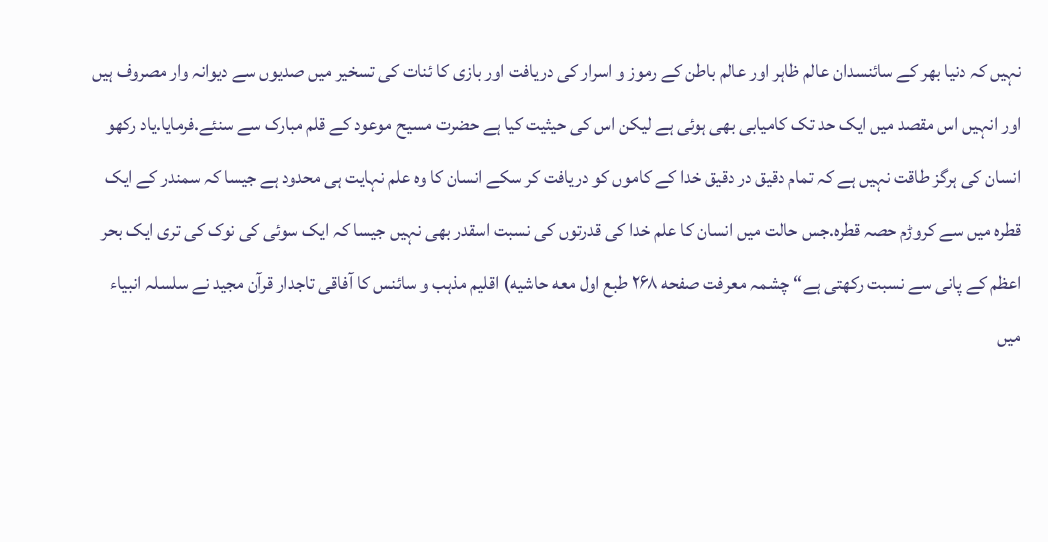نہیں کہ دنیا بھر کے سائنسدان عالم ظاہر اور عالم باطن کے رموز و اسرار کی دریافت اور بازی کا ئنات کی تسخیر میں صدیوں سے دیوانہ وار مصروف ہیں اور انہیں اس مقصد میں ایک حد تک کامیابی بھی ہوئی ہے لیکن اس کی حیثیت کیا ہے حضرت مسیح موعود کے قلم مبارک سے سنئے.فرمایا.یاد رکھو انسان کی ہرگز طاقت نہیں ہے کہ تمام دقیق در دقیق خدا کے کاموں کو دریافت کر سکے انسان کا وہ علم نہایت ہی محدود ہے جیسا کہ سمندر کے ایک قطرہ میں سے کروڑم حصہ قطرہ.جس حالت میں انسان کا علم خدا کی قدرتوں کی نسبت اسقدر بھی نہیں جیسا کہ ایک سوئی کی نوک کی تری ایک بحر اعظم کے پانی سے نسبت رکھتی ہے“ چشمہ معرفت صفحه ۲۶۸ طبع اول معه حاشیه) اقلیم مذہب و سائنس کا آفاقی تاجدار قرآن مجید نے سلسلہ انبیاء میں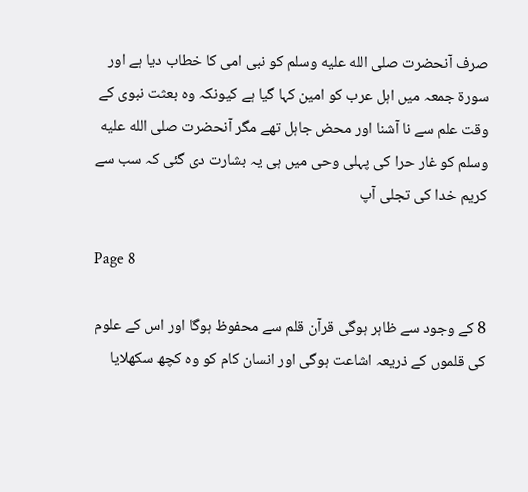صرف آنحضرت صلى الله عليه وسلم کو نبی امی کا خطاب دیا ہے اور سورۃ جمعہ میں اہل عرب کو امین کہا گیا ہے کیونکہ وہ بعثت نبوی کے وقت علم سے نا آشنا اور محض جاہل تھے مگر آنحضرت صلى الله عليه وسلم کو غار حرا کی پہلی وحی میں ہی یہ بشارت دی گئی کہ سب سے کریم خدا کی تجلی آپ

Page 8

8 کے وجود سے ظاہر ہوگی قرآن قلم سے محفوظ ہوگا اور اس کے علوم کی قلموں کے ذریعہ اشاعت ہوگی اور انسان کام کو وہ کچھ سکھلایا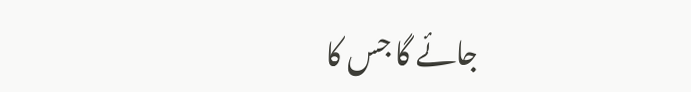جائے گا جس کا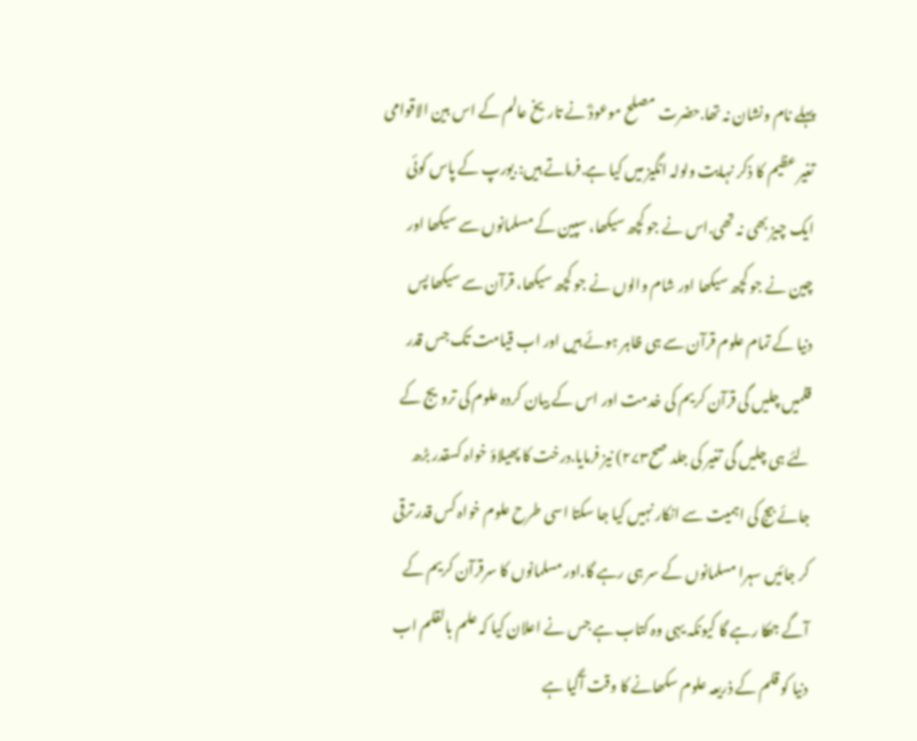پہلے نام ونشان نہ تھا.حضرت مصلح موعودؓ نے تاریخ عالم کے اس بین الاقوامی تغیر عظیم کا ذکر نہایت ولولہ انگیز میں کیا ہے.فرماتے ہیں:.یورپ کے پاس کوئی ایک چیز بھی نہ تھی.اس نے جو کچھ سیکھا، سپین کے مسلمانوں سے سیکھا اور چین نے جو کچھ سیکھا اور شام والوں نے جو کچھ سیکھا، قرآن سے سیکھا پس دنیا کے تمام علوم قرآن سے ہی ظاہر ہوئے ہیں اور اب قیامت تک جس قدر قلمیں چلیں گی قرآن کریم کی خدمت اور اس کے بیان کردہ علوم کی ترویج کے لئے ہی چلیں گی تغیر کی جلد صح۲۷۳) نیز فرمایا.درخت کا پھیلاؤ خواہ کسقدر بڑھ جائے بیج کی اہمیت سے انکار نہیں کیا جا سکتا اسی طرح علوم خواہ کس قدر ترقی کر جائیں سہرا مسلمانوں کے سر ہی رہے گا.اور مسلمانوں کا سرقرآن کریم کے آگے جھکا رہے گا کیونکہ یہی وہ کتاب ہے جس نے اعلان کیا کہ علم بالقلم اب دنیا کو قلم کے ذریعہ علوم سکھانے کا وقت آگیا ہے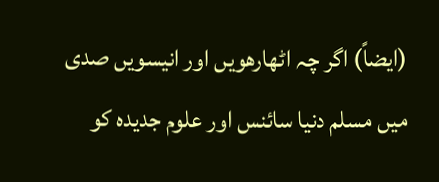(ایضاً) اگر چہ اٹھارھویں اور انیسویں صدی میں مسلم دنیا سائنس اور علوم جدیدہ کو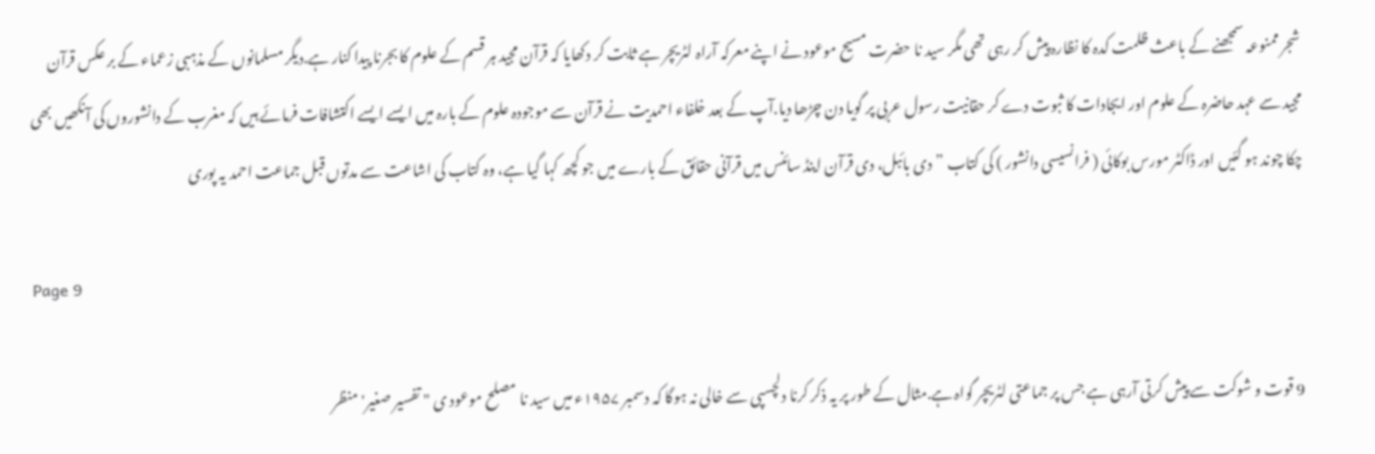شجر ممنوعہ سمجھنے کے باعث ظلمت کدہ کا نظارہ پیش کر رہی تھی مگر سید نا حضرت مسیح موعود نے اپنے معرکہ آراہ لٹریچر ہے ثابت کر دکھایا کہ قرآن مجید ہر قسم کے علوم کا بجرنا پیدا کنار ہے.دیگر مسلمانوں کے مذہبی زعماء کے بر عکس قرآن مجید سے عہد حاضرہ کے علوم اور ایجادات کا ثبوت دے کر حقانیت رسول عربی پر گویا دن چڑھا دیا.آپ کے بعد خلفاء احمدیت نے قرآن سے موجودہ علوم کے بارہ میں ایسے ایسے اکتشافات فرمائے ہیں کہ مغرب کے دانشوروں کی آنکھیں بھی چکا چوند ہو گئیں اور ڈاکٹر مورس بوکائی ( فرانسیسی دانشور ) کی کتاب ”دی بائبل، دی قرآن اینڈ سائنس میں قرآنی حقائق کے بارے میں جو کچھ کہا گیا ہے، وہ کتاب کی اشاعت سے مدتوں قبل جماعت احمد یہ پوری

Page 9

9 قوت و شوکت سے پیش کرتی آرہی ہے جس پر جماعتی لٹریچر گواہ ہے.مثال کے طور پر یہ ذکر کرنا دلچسپی سے خالی نہ ہوگا کہ دسمبر ۱۹۵۷ء میں سید نا مصلح موعود ی " تفسیر صغیر' منظر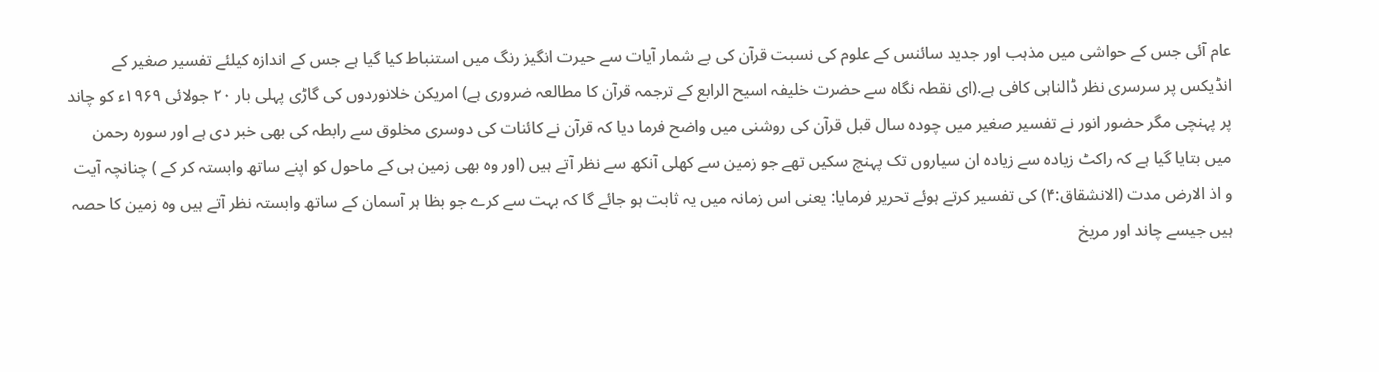عام آئی جس کے حواشی میں مذہب اور جدید سائنس کے علوم کی نسبت قرآن کی بے شمار آیات سے حیرت انگیز رنگ میں استنباط کیا گیا ہے جس کے اندازہ کیلئے تفسیر صغیر کے انڈیکس پر سرسری نظر ڈالناہی کافی ہے.(ای نقطہ نگاہ سے حضرت خلیفہ اسیح الرابع کے ترجمہ قرآن کا مطالعہ ضروری ہے) امریکن خلانوردوں کی گاڑی پہلی بار ۲۰ جولائی ۱۹۶۹ء کو چاند پر پہنچی مگر حضور انور نے تفسیر صغیر میں چودہ سال قبل قرآن کی روشنی میں واضح فرما دیا کہ قرآن نے کائنات کی دوسری مخلوق سے رابطہ کی بھی خبر دی ہے اور سورہ رحمن میں بتایا گیا ہے کہ راکٹ زیادہ سے زیادہ ان سیاروں تک پہنچ سکیں تھے جو زمین سے کھلی آنکھ سے نظر آتے ہیں (اور وہ بھی زمین ہی کے ماحول کو اپنے ساتھ وابستہ کر کے ) چنانچہ آیت و اذ الارض مدت (الانشقاق:۴) کی تفسیر کرتے ہوئے تحریر فرمایا: یعنی اس زمانہ میں یہ ثابت ہو جائے گا کہ بہت سے کرے جو بظا ہر آسمان کے ساتھ وابستہ نظر آتے ہیں وہ زمین کا حصہ ہیں جیسے چاند اور مریخ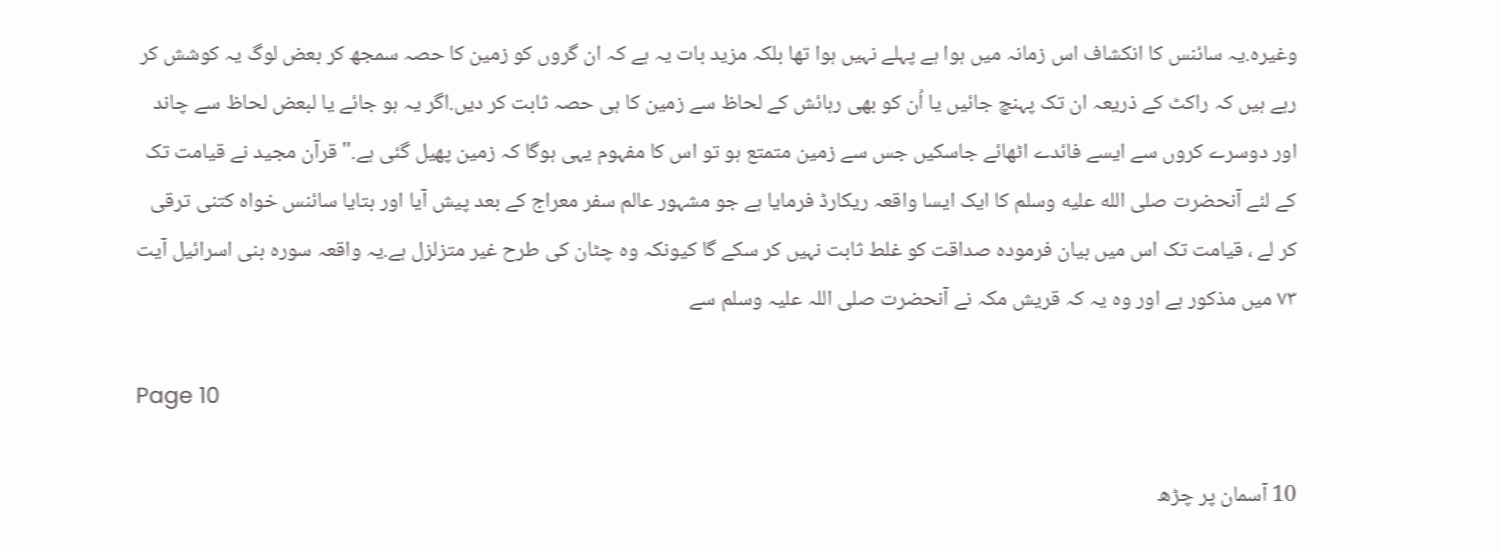وغیرہ.یہ سائنس کا انکشاف اس زمانہ میں ہوا ہے پہلے نہیں ہوا تھا بلکہ مزید بات یہ ہے کہ ان گروں کو زمین کا حصہ سمجھ کر بعض لوگ یہ کوشش کر رہے ہیں کہ راکٹ کے ذریعہ ان تک پہنچ جائیں یا اُن کو بھی رہائش کے لحاظ سے زمین کا ہی حصہ ثابت کر دیں.اگر یہ ہو جائے یا لبعض لحاظ سے چاند اور دوسرے کروں سے ایسے فائدے اٹھائے جاسکیں جس سے زمین متمتع ہو تو اس کا مفہوم یہی ہوگا کہ زمین پھیل گئی ہے." قرآن مجید نے قیامت تک کے لئے آنحضرت صلى الله عليه وسلم کا ایک ایسا واقعہ ریکارڈ فرمایا ہے جو مشہور عالم سفر معراج کے بعد پیش آیا اور بتایا سائنس خواہ کتنی ترقی کر لے ، قیامت تک اس میں بیان فرموده صداقت کو غلط ثابت نہیں کر سکے گا کیونکہ وہ چٹان کی طرح غیر متزلزل ہے.یہ واقعہ سورہ بنی اسرائیل آیت ۷۳ میں مذکور ہے اور وہ یہ کہ قریش مکہ نے آنحضرت صلی اللہ علیہ وسلم سے

Page 10

10 آسمان پر چڑھ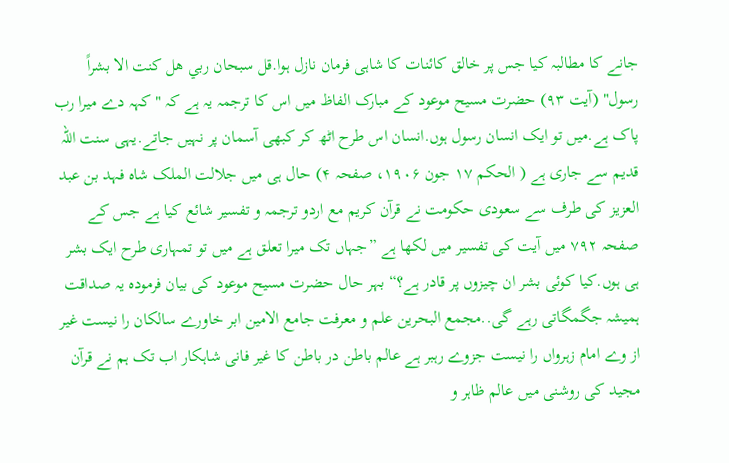جانے کا مطالبہ کیا جس پر خالق کائنات کا شاہی فرمان نازل ہوا.قل سبحان ربي هل كنت الا بشراً رسول" (آیت ۹۳) حضرت مسیح موعود کے مبارک الفاظ میں اس کا ترجمہ یہ ہے کہ " کہہ دے میرا رب پاک ہے.میں تو ایک انسان رسول ہوں.انسان اس طرح اٹھ کر کبھی آسمان پر نہیں جاتے.یہی سنت اللہ قدیم سے جاری ہے ( الحکم ۱۷ جون ۱۹۰۶، صفحہ ۴) حال ہی میں جلالت الملک شاہ فہد بن عبد العزیز کی طرف سے سعودی حکومت نے قرآن کریم مع اردو ترجمہ و تفسیر شائع کیا ہے جس کے صفحہ ۷۹۲ میں آیت کی تفسیر میں لکھا ہے ”جہاں تک میرا تعلق ہے میں تو تمہاری طرح ایک بشر ہی ہوں.کیا کوئی بشر ان چیزوں پر قادر ہے؟“ بہر حال حضرت مسیح موعود کی بیان فرمودہ یہ صداقت ہمیشہ جگمگاتی رہے گی..مجمع البحرین علم و معرفت جامع الامین ابر خاورے سالکان را نیست غیر از وے امام زہرواں را نیست جزوے رہبر ہے عالم باطن در باطن کا غیر فانی شاہکار اب تک ہم نے قرآن مجید کی روشنی میں عالم ظاہر و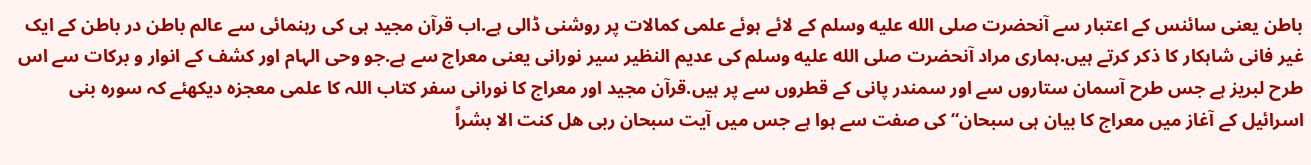باطن یعنی سائنس کے اعتبار سے آنحضرت صلى الله عليه وسلم کے لائے ہوئے علمی کمالات پر روشنی ڈالی ہے.اب قرآن مجید ہی کی رہنمائی سے عالم باطن در باطن کے ایک غیر فانی شاہکار کا ذکر کرتے ہیں.ہماری مراد آنحضرت صلى الله عليه وسلم کی عدیم النظیر سیر نورانی یعنی معراج سے ہے.جو وحی الہام اور کشف کے انوار و برکات سے اس طرح لبریز ہے جس طرح آسمان ستاروں سے اور سمندر پانی کے قطروں سے پر ہیں.قرآن مجید اور معراج کا نورانی سفر کتاب اللہ کا علمی معجزہ دیکھئے کہ سورہ بنی اسرائیل کے آغاز میں معراج کا بیان ہی سبحان“ کی صفت سے ہوا ہے جس میں آیت سبحان ربی هل كنت الا بشراً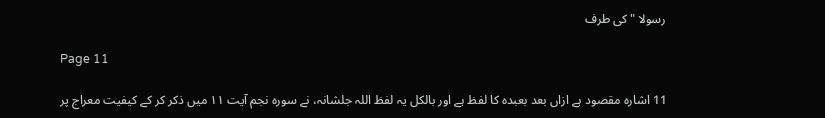رسولا " كى طرف

Page 11

11 اشارہ مقصود ہے ازاں بعد بعبدہ کا لفظ ہے اور بالکل یہ لفظ اللہ جلشانہ، نے سورہ نجم آیت ۱۱ میں ذکر کر کے کیفیت معراج پر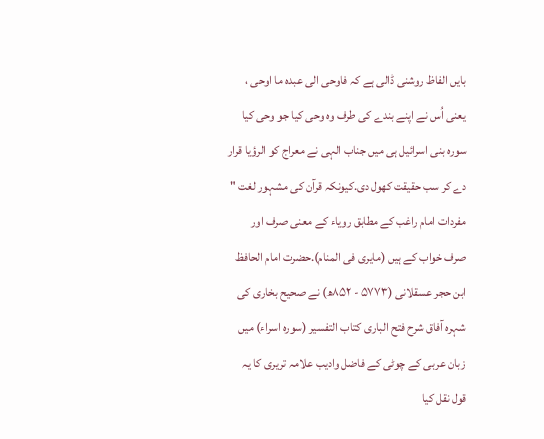بایں الفاظ روشنی ڈالی ہے کہ فاوحی الی عبده ما اوحی ، یعنی اُس نے اپنے بندے کی طرف وہ وحی کیا جو وحی کیا سورہ بنی اسرائیل ہی میں جناب الہی نے معراج کو الرؤیا قرار دے کر سب حقیقت کھول دی.کیونکہ قرآن کی مشہور لغت " مفردات امام راغب کے مطابق رویاء کے معنی صرف اور صرف خواب کے ہیں (مایری فی المنام).حضرت امام الحافظ ابن حجر عسقلانی (۵۷۷۳ - ۸۵۲ھ) نے صحیح بخاری کی شہرہ آفاق شرح فتح الباری کتاب التفسیر (سورہ اسراء) میں زبان عربی کے چوٹی کے فاضل وادیب علامہ تریری کا یہ قول نقل کیا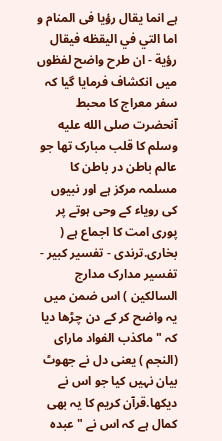ہے انما یقال رؤیا فی المنام و اما التي في اليقظه فيقال رؤية - ان طرح واضح لفظوں میں انکشاف فرمایا گیا کہ سفر معراج کا محبط آنحضرت صلى الله عليه وسلم کا قلب مبارک تھا جو عالم باطن در باطن کا مسلمہ مرکز ہے اور نبیوں کی رویاء کے وحی ہوتے پر پوری امت کا اجماع ہے ( بخاری.ترندی - تفسیر کبیر - تفسیر مدارک مدارج السالکین ) اس ضمن میں یہ واضح کر کے دن چڑھا دیا کہ "ماكذب الفواد مارای (النجم ) یعنی دل نے جھوٹ بیان نہیں کیا جو اس نے دیکھا.قرآن کریم کا یہ بھی کمال ہے کہ اس نے "عبدہ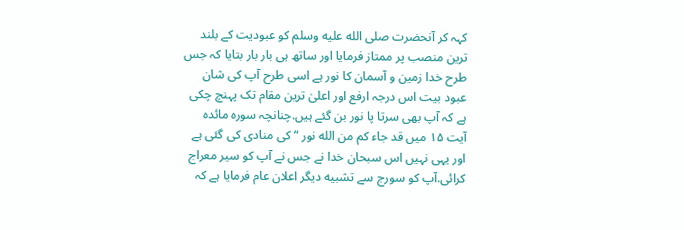کہہ کر آنحضرت صلى الله عليه وسلم کو عبودیت کے بلند ترین منصب پر ممتاز فرمایا اور ساتھ ہی بار بار بتایا کہ جس طرح خدا زمین و آسمان کا نور ہے اسی طرح آپ کی شان عبود بیت اس درجہ ارفع اور اعلیٰ ترین مقام تک پہنچ چکی ہے کہ آپ بھی سرتا پا نور بن گئے ہیں.چنانچہ سورہ مائدہ آیت ۱۵ میں قد جاء کم من الله نور “ کی منادی کی گئی ہے اور یہی نہیں اس سبحان خدا نے جس نے آپ کو سیر معراج کرائی.آپ کو سورج سے تشبیه دیگر اعلان عام فرمایا ہے کہ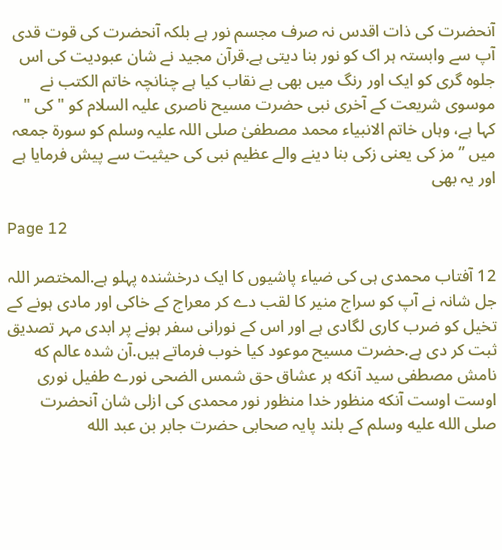آنحضرت کی ذات اقدس نہ صرف مجسم نور ہے بلکہ آنحضرت کی قوت قدی آپ سے وابستہ ہر اک کو نور بنا دیتی ہے.قرآن مجید نے شان عبودیت کی اس جلوہ گری کو ایک اور رنگ میں بھی بے نقاب کیا ہے چنانچہ خاتم الکتب نے موسوی شریعت کے آخری نبی حضرت مسیح ناصری علیہ السلام کو " کی " کہا ہے، وہاں خاتم الانبیاء محمد مصطفیٰ صلی اللہ علیہ وسلم کو سورۃ جمعہ میں ”مز کی یعنی زکی بنا دینے والے عظیم نبی کی حیثیت سے پیش فرمایا ہے اور یہ بھی

Page 12

12 آفتاب محمدی ہی کی ضیاء پاشیوں کا ایک درخشندہ پہلو ہے.المختصر اللہ جل شانہ نے آپ کو سراج منیر کا لقب دے کر معراج کے خاکی اور مادی ہونے کے تخیل کو ضرب کاری لگادی ہے اور اس کے نورانی سفر ہونے پر ابدی مہر تصدیق ثبت کر دی ہے.حضرت مسیح موعود کیا خوب فرماتے ہیں.آن شده عالم که نامش مصطفی سید آنکه ہر عشاق حق شمس الضحی نورے طفیل نوری اوست اوست آنکه منظور خدا منظور نور محمدی کی ازلی شان آنحضرت صلى الله عليه وسلم کے بلند پایہ صحابی حضرت جابر بن عبد الله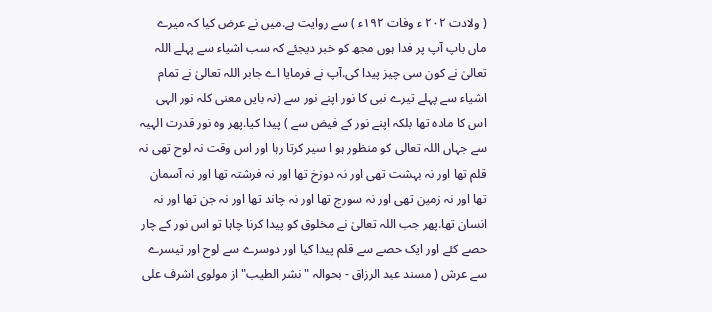( ولادت ۲۰۲ ء وفات ۱۹۲ء ) سے روایت ہے.میں نے عرض کیا کہ میرے ماں باپ آپ پر فدا ہوں مجھ کو خبر دیجئے کہ سب اشیاء سے پہلے اللہ تعالیٰ نے کون سی چیز پیدا کی.آپ نے فرمایا اے جابر اللہ تعالیٰ نے تمام اشیاء سے پہلے تیرے نبی کا نور اپنے نور سے (نہ بایں معنی کلہ نور الہی اس کا مادہ تھا بلکہ اپنے نور کے فیض سے ) پیدا کیا.پھر وہ نور قدرت الہیہ سے جہاں اللہ تعالی کو منظور ہو ا سیر کرتا رہا اور اس وقت نہ لوح تھی نہ قلم تھا اور نہ بہشت تھی اور نہ دوزخ تھا اور نہ فرشتہ تھا اور نہ آسمان تھا اور نہ زمین تھی اور نہ سورج تھا اور نہ چاند تھا اور نہ جن تھا اور نہ انسان تھا.پھر جب اللہ تعالیٰ نے مخلوق کو پیدا کرنا چاہا تو اس نور کے چار حصے کئے اور ایک حصے سے قلم پیدا کیا اور دوسرے سے لوح اور تیسرے سے عرش ( مسند عبد الرزاق - بحوالہ "نشر الطیب" از مولوی اشرف علی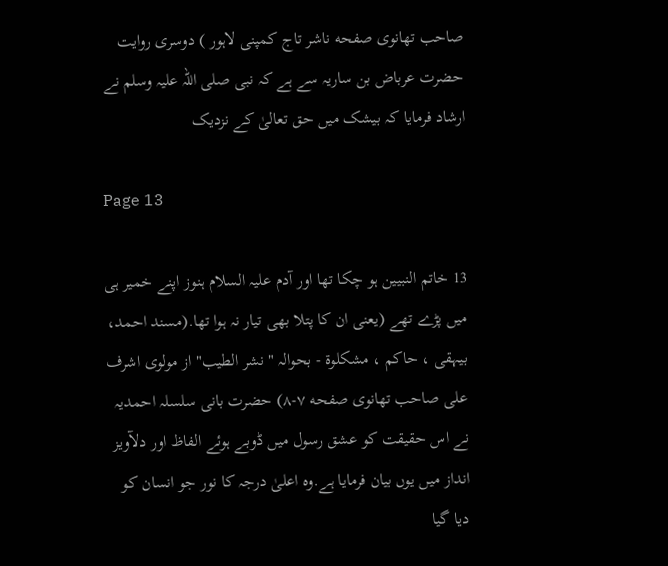صاحب تھانوی صفحه ناشر تاج کمپنی لاہور ) دوسری روایت حضرت عرباض بن ساریہ سے ہے کہ نبی صلی اللہ علیہ وسلم نے ارشاد فرمایا کہ بیشک میں حق تعالیٰ کے نزدیک

Page 13

13 خاتم النبیین ہو چکا تھا اور آدم علیہ السلام ہنوز اپنے خمیر ہی میں پڑے تھے (یعنی ان کا پتلا بھی تیار نہ ہوا تھا.(مسند احمد، بیہقی ، حاکم ، مشکلوة - بحوالہ " نشر الطیب" از مولوی اشرف علی صاحب تھانوی صفحه ۷-۸) حضرت بانی سلسلہ احمدیہ نے اس حقیقت کو عشق رسول میں ڈوبے ہوئے الفاظ اور دلآویز انداز میں یوں بیان فرمایا ہے.وہ اعلیٰ درجہ کا نور جو انسان کو دیا گیا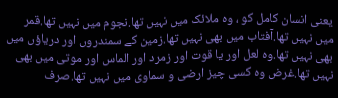یعنی انسان کامل کو ، وہ ملائک میں نہیں تھا.نجوم میں نہیں تھا.قمر میں نہیں تھا.آفتاب میں بھی نہیں تھا.زمین کے سمندروں اور دریاؤں میں بھی نہیں تھا.وہ لعل اور یا قوت اور زمرد اور الماس اور موتی میں بھی نہیں تھا.غرض وہ کسی چیز ارضی و سماوی میں نہیں تھا.صرف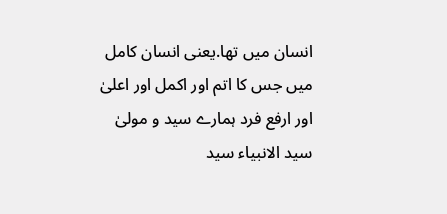انسان میں تھا.یعنی انسان کامل میں جس کا اتم اور اکمل اور اعلیٰ اور ارفع فرد ہمارے سید و مولیٰ سید الانبیاء سید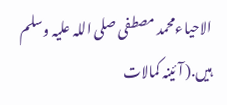الاحیاءمحمد مصطفی صلی اللہ علیہ وسلم ہیں.( آئینہ کمالات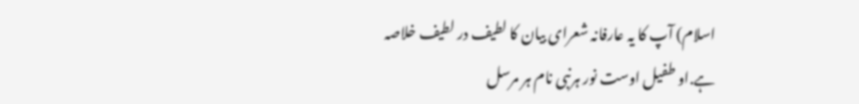اسلام) آپ کا یہ عارفانہ شعرای بیان کا لطیف در لطیف خلاصہ ہے.او طفیل اوست نور ہرنبی نام ہر مرسل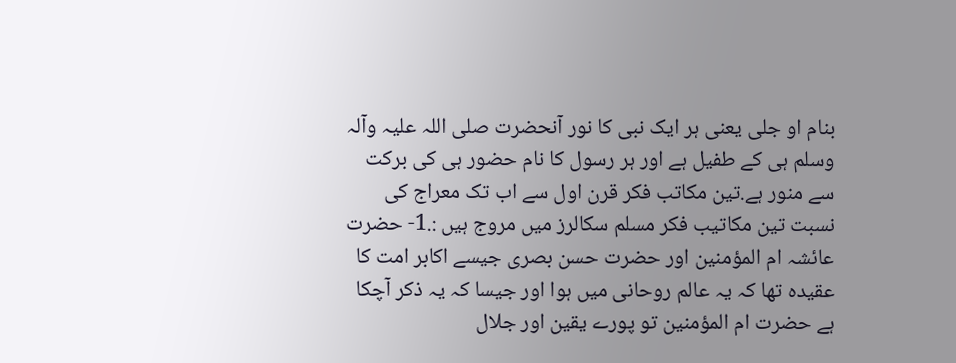بنام او جلی یعنی ہر ایک نبی کا نور آنحضرت صلی اللہ علیہ وآلہ وسلم ہی کے طفیل ہے اور ہر رسول کا نام حضور ہی کی برکت سے منور ہے.تین مکاتب فکر قرن اول سے اب تک معراج کی نسبت تین مکاتیب فکر مسلم سکالرز میں مروج ہیں :.1- حضرت عائشہ ام المؤمنین اور حضرت حسن بصری جیسے اکابر امت کا عقیدہ تھا کہ یہ عالم روحانی میں ہوا اور جیسا کہ یہ ذکر آچکا ہے حضرت ام المؤمنین تو پورے یقین اور جلال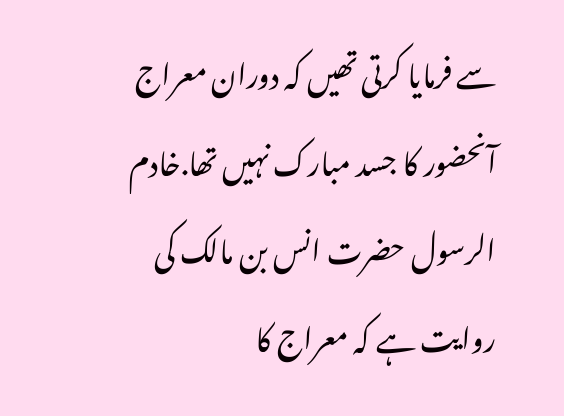سے فرمایا کرتی تھیں کہ دوران معراج آنحضور کا جسد مبارک نہیں تھا.خادم الرسول حضرت انس بن مالک کی روایت ہے کہ معراج کا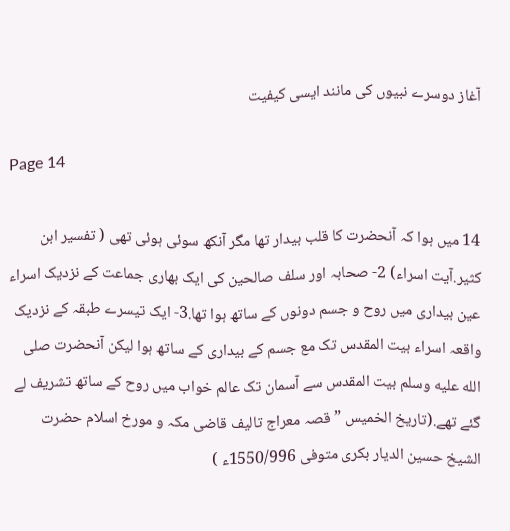آغاز دوسرے نبیوں کی مانند ایسی کیفیت

Page 14

14 میں ہوا کہ آنحضرت کا قلب بیدار تھا مگر آنکھ سوئی ہوئی تھی ( تفسیر ابن کثیر.آیت اسراء) 2- صحابہ اور سلف صالحین کی ایک بھاری جماعت کے نزدیک اسراء عین بیداری میں روح و جسم دونوں کے ساتھ ہوا تھا.3- ایک تیسرے طبقہ کے نزدیک واقعہ اسراء بیت المقدس تک مع جسم کے بیداری کے ساتھ ہوا لیکن آنحضرت صلى الله عليه وسلم بیت المقدس سے آسمان تک عالم خواب میں روح کے ساتھ تشریف لے گئے تھے.(تاریخ الخمیس ”قصہ معراج تالیف قاضی مکہ و مورخ اسلام حضرت الشیخ حسین الدیار بکری متوفی 1550/996ء )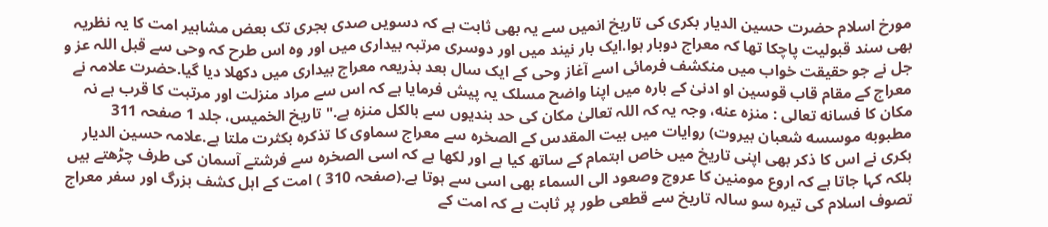مورخ اسلام حضرت حسین الدیار بکری کی تاریخ انمیں سے یہ بھی ثابت ہے کہ دسویں صدی ہجری تک بعض مشاہیر امت کا یہ نظریہ بھی سند قبولیت پاچکا تھا کہ معراج دوبار ہوا.ایک بار نیند میں اور دوسری مرتبہ بیداری میں اور وہ اس طرح کہ وحی سے قبل اللہ عز و جل نے جو حقیقت خواب میں منکشف فرمائی اسے آغاز وحی کے ایک سال بعد بذریعہ معراج بیداری میں دکھلا دیا گیا.حضرت علامہ نے معراج کے مقام قاب قوسین او ادنیٰ کے بارہ میں اپنا واضح مسلک یہ پیش فرمایا ہے کہ اس سے مراد منزلت اور مرتبت کا قرب ہے نہ مکان کا فسانه تعالى : منزه عنه، وجہ یہ کہ اللہ تعالیٰ مکان کی حد بندیوں سے بالکل منزہ ہے." تاریخ الخمیس، جلد 1 صفحہ 311 مطبوبه موسسه شعبان بیروت) روایات میں بیت المقدس کے الصخرہ سے معراج سماوی کا تذکرہ بکثرت ملتا ہے.علامہ حسین الدیار بکری نے اس کا ذکر بھی اپنی تاریخ میں خاص اہتمام کے ساتھ کیا ہے اور لکھا ہے کہ اسی الصخرہ سے فرشتے آسمان کی طرف چڑھتے ہیں بلکہ کہا جاتا ہے کہ اروع مومنین کا عروج وصعود الی السماء بھی اسی سے ہوتا ہے.(صفحہ 310 ) امت کے اہل کشف بزرگ اور سفر معراج تصوف اسلام کی تیرہ سو سالہ تاریخ سے قطعی طور پر ثابت ہے کہ امت کے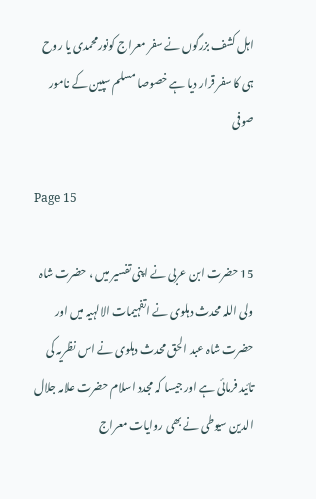اہل کشف بزرگوں نے سفر معراج کونورمحمدی یا روح ہی کا سفر قرار دیا ہے خصوصا مسلم سپین کے نامور صوفی

Page 15

15 حضرت ابن عربی نے اپنی تفسیر میں ، حضرت شاہ ولی اللہ محدث دہلوی نے اتفہیمات الالہیہ میں اور حضرت شاہ عبد الحق محدث دہلوی نے اس نظریہ کی تائید فرمائی ہے اور جیسا کہ مجدد اسلام حضرت علامہ جلال الدین سیوطی نے بھی روایات معراج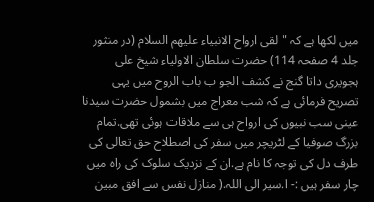میں لکھا ہے کہ "لقی ارواح الانبیاء عليهم السلام (در منثور جلد 4 صفحہ 114) حضرت سلطان الاولیاء شیخ علی ہجویری داتا گنج نے کشف الجو ب باب الروح میں یہی تصریح فرمائی ہے کہ شب معراج میں بشمول حضرت سیدنا عینی سب نبیوں کی ارواح ہی سے ملاقات ہوئی تھی.تمام بزرگ صوفیا کے لٹریچر میں سفر کی اصطلاح حق تعالی کی طرف دل کی توجہ کا نام ہے.ان کے نزدیک سلوک کی راہ میں چار سفر ہیں :- ا.سیر الی اللہ.( منازل نفس سے افق مبین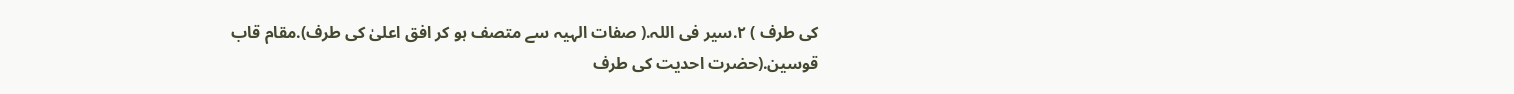کی طرف ) ۲.سیر فی اللہ.( صفات الہیہ سے متصف ہو کر افق اعلیٰ کی طرف).مقام قاب قوسین.(حضرت احدیت کی طرف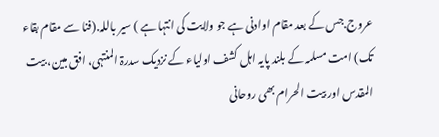عروج.جس کے بعد مقام اوادنی ہے جو ولایت کی انتہا ہے ) سیر باللہ.(فنا سے مقام بقاء تک) امت مسلمہ کے بلند پایہ اہل کشف اولیاء کے نزدیک سدرۃ المنتہی، افق مبین، بیت المقدس اور بیت الحرام بھی روحانی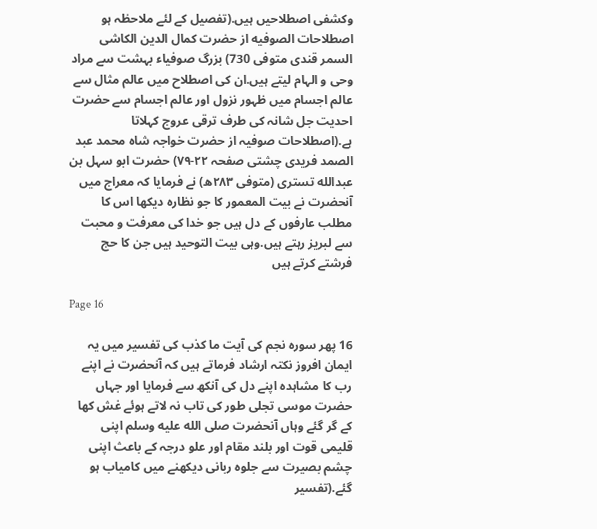وکشفی اصطلاحیں ہیں.(تفصیل کے لئے ملاحظہ ہو اصطلاحات الصوفیه از حضرت کمال الدین الکاشی السمر قندی متوفی 730) بزرگ صوفیاء بہشت سے مراد وحی و الہام لیتے ہیں.ان کی اصطلاح میں عالم مثال سے عالم اجسام میں ظہور نزول اور عالم اجسام سے حضرت احدیت جل شانہ کی طرف ترقی عروج کہلاتا ہے.(اصطلاحات صوفیہ از حضرت خواجہ شاہ محمد عبد الصمد فریدی چشتی صفحہ ۲۲-۷۹) حضرت ابو سہل بن عبدالله تستری (متوفی ۲۸۳ھ) نے فرمایا کہ معراج میں آنحضرت نے بیت المعمور کا جو نظارہ دیکھا اس کا مطلب عارفوں کے دل ہیں جو خدا کی معرفت و محبت سے لبریز رہتے ہیں.وہی بیت التوحید ہیں جن کا حج فرشتے کرتے ہیں

Page 16

16 پھر سورہ نجم کی آیت ما کذب کی تفسیر میں یہ ایمان افروز نکتہ ارشاد فرماتے ہیں کہ آنحضرت نے اپنے رب کا مشاہدہ اپنے دل کی آنکھ سے فرمایا اور جہاں حضرت موسی تجلی طور کی تاب نہ لاتے ہوئے غش کھا کے گر گئے وہاں آنحضرت صلى الله عليه وسلم اپنی قلیمی قوت اور بلند مقام اور علو درجہ کے باعث اپنی چشم بصیرت سے جلوہ ربانی دیکھنے میں کامیاب ہو گئے.(تفسیر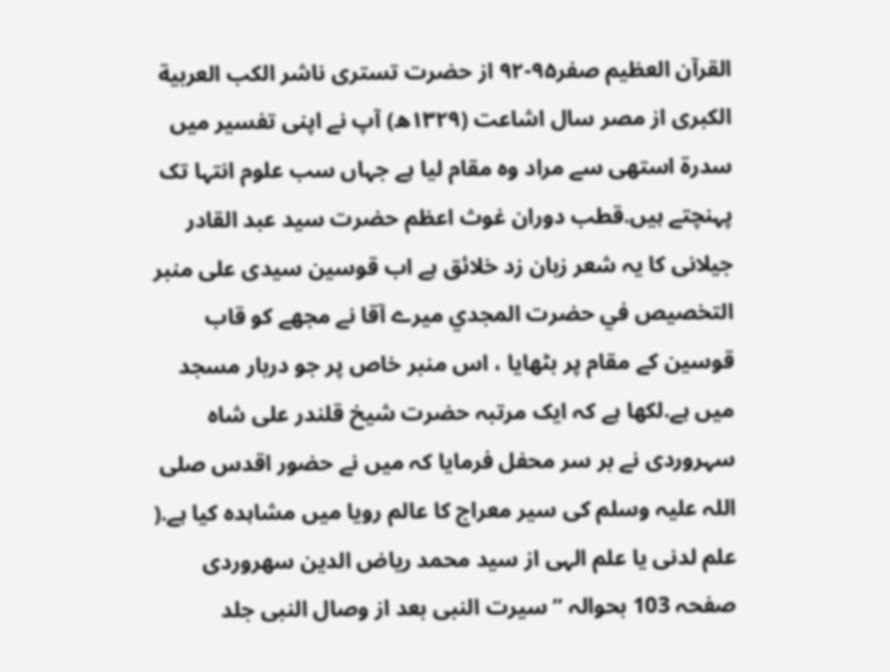القرآن العظیم صفر۹۵-۹۲ از حضرت تستری ناشر الكب العربية الكبرى از مصر سال اشاعت (۱۳۲۹ھ) آپ نے اپنی تفسیر میں سدرۃ استھی سے مراد وہ مقام لیا ہے جہاں سب علوم انتہا تک پہنچتے ہیں.قطب دوران غوث اعظم حضرت سید عبد القادر جیلانی کا یہ شعر زبان زد خلائق ہے اب قوسین سیدی على منبر التخصيص في حضرت المجدي میرے آقا نے مجھے کو قاب قوسین کے مقام پر بٹھایا ، اس منبر خاص پر جو دربار مسجد میں ہے.لکھا ہے کہ ایک مرتبہ حضرت شیخ قلندر علی شاہ سہروردی نے بر سر محفل فرمایا کہ میں نے حضور اقدس صلی اللہ علیہ وسلم کی سیر معراج کا عالم رویا میں مشاہدہ کیا ہے.( علم لدنی یا علم الہی از سید محمد ریاض الدین سهروردی صفحہ 103 بحوالہ ”سیرت النبی بعد از وصال النبی جلد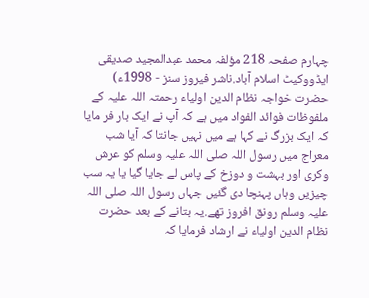چہارم صفحہ 218 مؤلفہ محمد عبدالمجید صدیقی ایڈووکیٹ اسلام آباد.ناشر فیروز سنز - 1998ء) حضرت خواجہ نظام الدین اولیاء رحمتہ اللہ علیہ کے ملفوظات فوائد الفواد میں ہے کہ آپ نے ایک بار فر مایا کہ ایک بزرگ نے کہا ہے میں نہیں جانتا کہ آیا شب معراج میں رسول اللہ صلی اللہ علیہ وسلم کو عرش وکری اور بہشت و دوزخ کے پاس لے جایا گیا یا یہ سب چیزیں وہاں پہنچا دی گئیں جہاں رسول اللہ صلی اللہ علیہ وسلم رونق افروز تھے.یہ بتانے کے بعد حضرت نظام الدین اولیاء نے ارشاد فرمایا کہ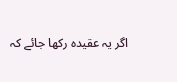اگر یہ عقیدہ رکھا جائے کہ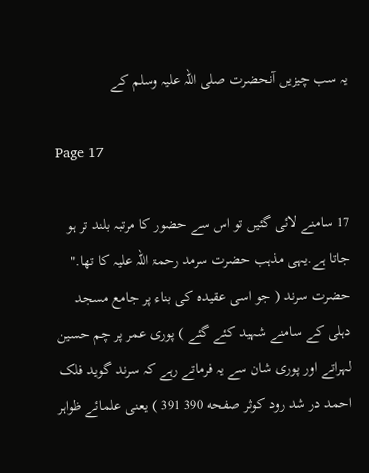یہ سب چیزیں آنحضرت صلی اللہ علیہ وسلم کے

Page 17

17 سامنے لائی گئیں تو اس سے حضور کا مرتبہ بلند تر ہو جاتا ہے.یہی مذہب حضرت سرمد رحمۃ اللہ علیہ کا تھا." حضرت سرند ( جو اسی عقیدہ کی بناء پر جامع مسجد دہلی کے سامنے شہید کئے گئے ) پوری عمر پر چم حسین لہراتے اور پوری شان سے یہ فرماتے رہے کہ سرند گوید فلک احمد در شد رود کوثر صفحه 390 391 ) یعنی علمائے ظواہر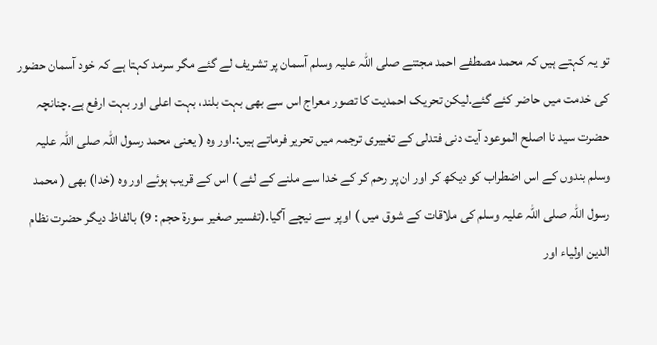تو یہ کہتے ہیں کہ محمد مصطفے احمد مجتنے صلی اللہ علیہ وسلم آسمان پر تشریف لے گئے مگر سرمد کہتا ہے کہ خود آسمان حضور کی خدمت میں حاضر کئے گئے.لیکن تحریک احمدیت کا تصور معراج اس سے بھی بہت بلند، بہت اعلی اور بہت ارفع ہے.چنانچہ حضرت سید نا اصلح الموعود آیت دنی فتدلی کے تغییری ترجمہ میں تحریر فرماتے ہیں:.اور وہ ( یعنی محمد رسول اللہ صلی اللہ علیہ وسلم بندوں کے اس اضطراب کو دیکھ کر اور ان پر رحم کر کے خدا سے ملنے کے لئے ) اس کے قریب ہوئے اور وہ (خدا) بھی ( محمد رسول اللہ صلی اللہ علیہ وسلم کی ملاقات کے شوق میں ) اوپر سے نیچے آگیا.(تفسیر صغیر سورۃ حجم : 9) بالفاظ دیگر حضرت نظام الدین اولیاء اور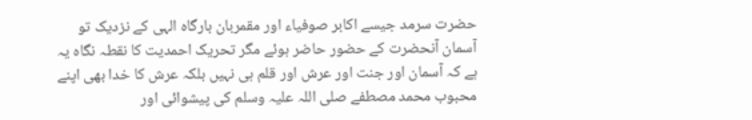حضرت سرمد جیسے اکابر صوفیاء اور مقمربان بارگاہ الہی کے نزدیک تو آسمان آنحضرت کے حضور حاضر ہوئے مگر تحریک احمدیت کا نقطہ نگاہ یہ ہے کہ آسمان اور جنت اور عرش اور قلم ہی نہیں بلکہ عرش کا خدا بھی اپنے محبوب محمد مصطفے صلی اللہ علیہ وسلم کی پیشوائی اور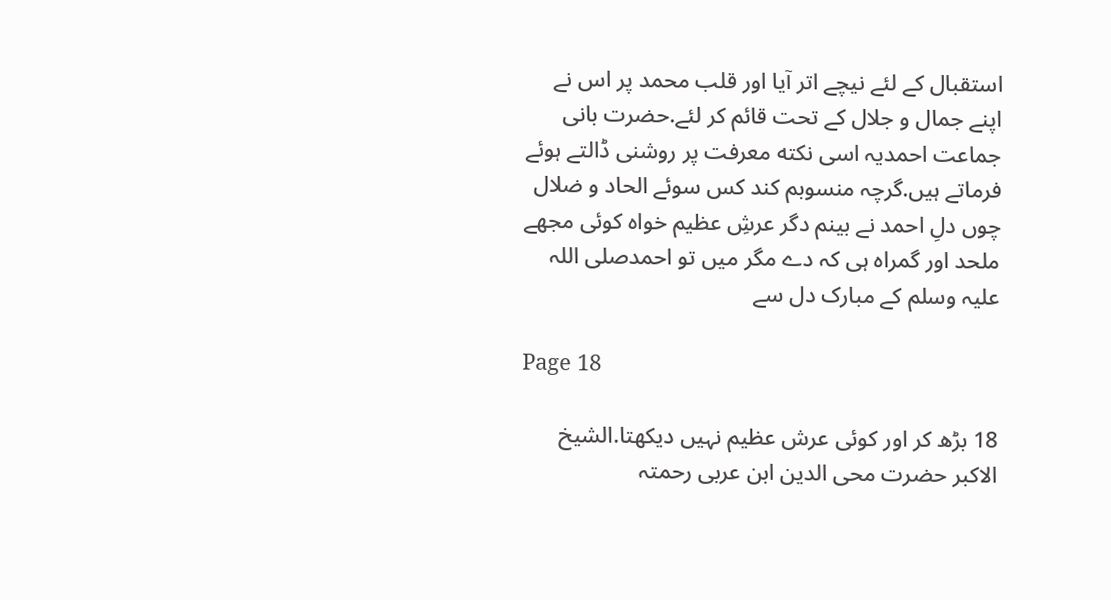استقبال کے لئے نیچے اتر آیا اور قلب محمد پر اس نے اپنے جمال و جلال کے تحت قائم کر لئے.حضرت بانی جماعت احمدیہ اسی نکته معرفت پر روشنی ڈالتے ہوئے فرماتے ہیں.گرچہ منسوبم کند کس سوئے الحاد و ضلال چوں دلِ احمد نے بینم دگر عرشِ عظیم خواہ کوئی مجھے ملحد اور گمراہ ہی کہ دے مگر میں تو احمدصلی اللہ علیہ وسلم کے مبارک دل سے

Page 18

18 بڑھ کر اور کوئی عرش عظیم نہیں دیکھتا.الشیخ الاکبر حضرت محی الدین ابن عربی رحمتہ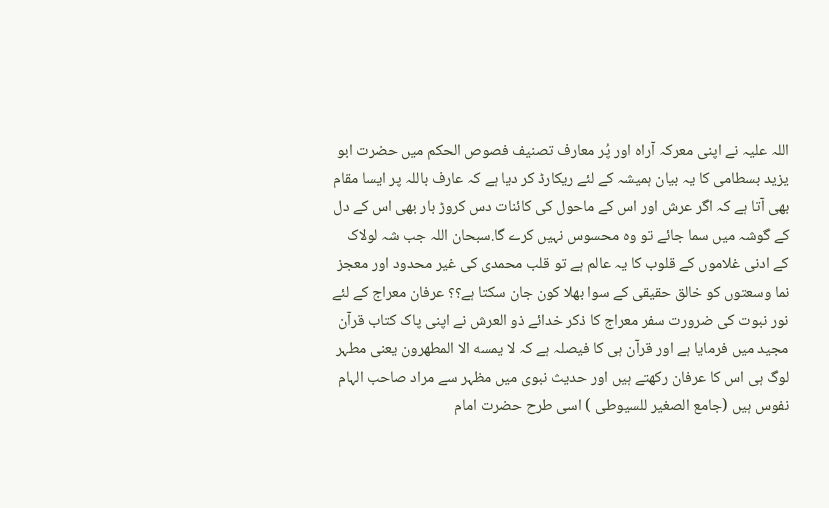اللہ علیہ نے اپنی معرکہ آراہ اور پُر معارف تصنیف فصوص الحکم میں حضرت ابو یزید بسطامی کا یہ بیان ہمیشہ کے لئے ریکارڈ کر دیا ہے کہ عارف باللہ پر ایسا مقام بھی آتا ہے کہ اگر عرش اور اس کے ماحول کی کائنات دس کروڑ بار بھی اس کے دل کے گوشہ میں سما جائے تو وہ محسوس نہیں کرے گا.سبحان اللہ جب شہ لولاک کے ادنی غلاموں کے قلوب کا یہ عالم ہے تو قلب محمدی کی غیر محدود اور معجز نما وسعتوں کو خالق حقیقی کے سوا بھلا کون جان سکتا ہے؟؟ عرفان معراج کے لئے نور نبوت کی ضرورت سفر معراج کا ذکر خدائے ذو العرش نے اپنی پاک کتاب قرآن مجید میں فرمایا ہے اور قرآن ہی کا فیصلہ ہے کہ لا یمسه الا المطهرون یعنی مطہر لوگ ہی اس کا عرفان رکھتے ہیں اور حدیث نبوی میں مظہر سے مراد صاحب الہام نفوس ہیں (جامع الصغیر للسیوطی ) اسی طرح حضرت امام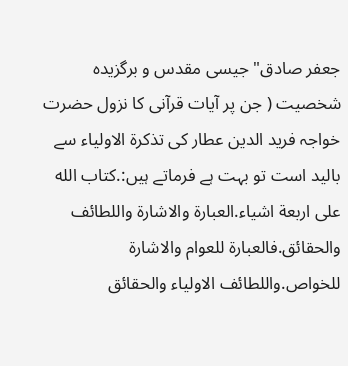جعفر صادق" جیسی مقدس و برگزیده شخصیت ( جن پر آیات قرآنی کا نزول حضرت خواجہ فرید الدین عطار کی تذکرۃ الاولیاء سے بالید است تو بہت ہے فرماتے ہیں:.كتاب الله على اربعة اشياء.العبارة والاشارة واللطائف والحقائق.فالعبارة للعوام والاشارة للخواص.واللطائف الاولياء والحقائق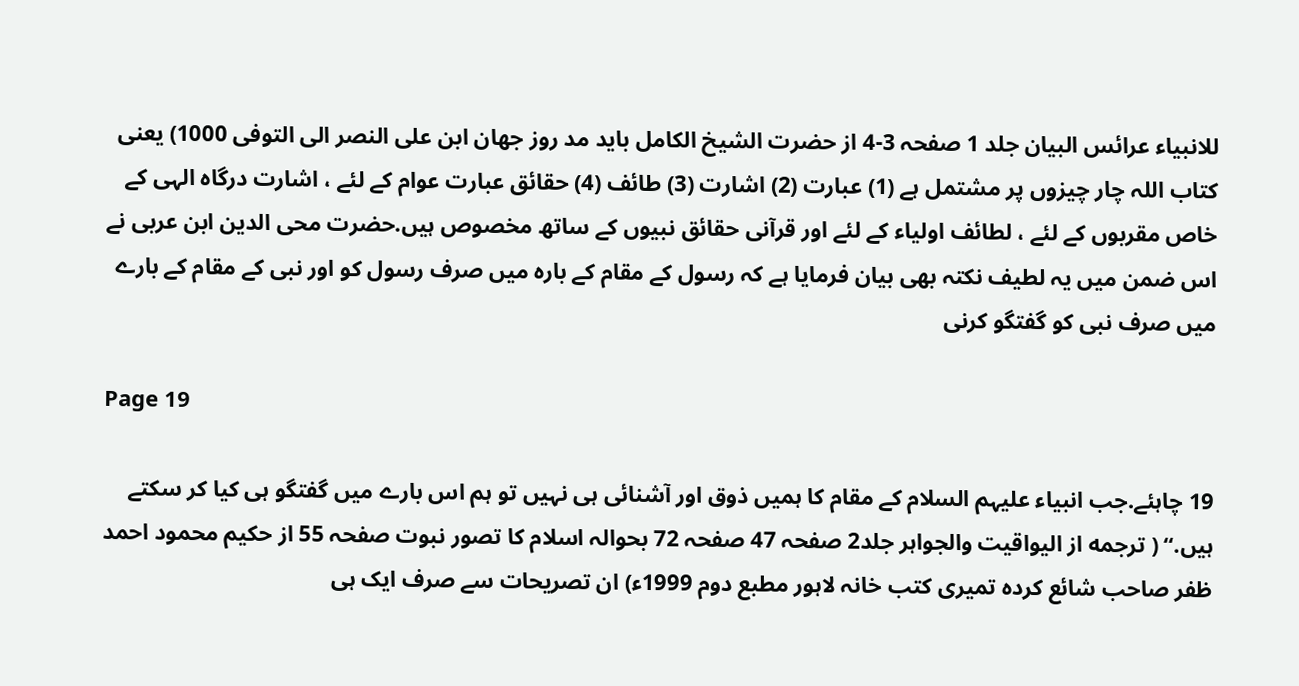للانبياء عرائس البیان جلد 1 صفحہ 3-4 از حضرت الشیخ الکامل باید مد روز جهان ابن علی النصر الی التوفی 1000) یعنی کتاب اللہ چار چیزوں پر مشتمل ہے (1) عبارت (2) اشارت (3) طائف (4) حقائق عبارت عوام کے لئے ، اشارت درگاہ الہی کے خاص مقربوں کے لئے ، لطائف اولیاء کے لئے اور قرآنی حقائق نبیوں کے ساتھ مخصوص ہیں.حضرت محی الدین ابن عربی نے اس ضمن میں یہ لطیف نکتہ بھی بیان فرمایا ہے کہ رسول کے مقام کے بارہ میں صرف رسول کو اور نبی کے مقام کے بارے میں صرف نبی کو گفتگو کرنی

Page 19

19 چاہئے.جب انبیاء علیہم السلام کے مقام کا ہمیں ذوق اور آشنائی ہی نہیں تو ہم اس بارے میں گفتگو ہی کیا کر سکتے ہیں.“ ( ترجمه از الیواقیت والجواہر جلد2 صفحہ 47 صفحہ 72 بحوالہ اسلام کا تصور نبوت صفحہ 55 از حکیم محمود احمد ظفر صاحب شائع کرده تمیری کتب خانہ لاہور مطبع دوم 1999ء) ان تصریحات سے صرف ایک ہی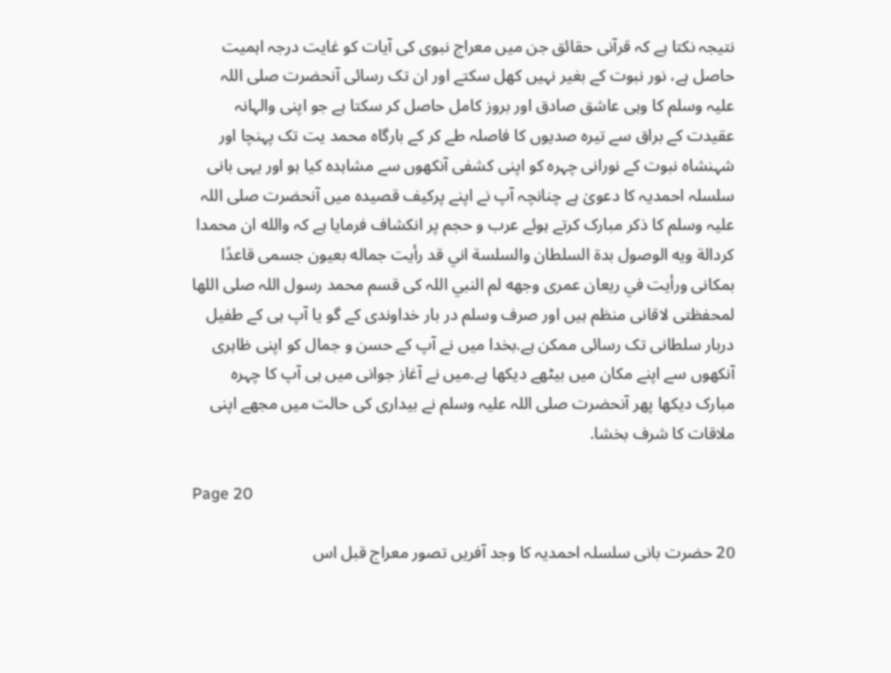نتیجہ نکتا ہے کہ قرآنی حقائق جن میں معراج نبوی کی آیات کو غایت درجہ اہمیت حاصل ہے، نور نبوت کے بغیر نہیں کھل سکتے اور ان تک رسائی آنحضرت صلی اللہ علیہ وسلم کا وہی عاشق صادق اور بروز کامل حاصل کر سکتا ہے جو اپنی والہانہ عقیدت کے براق سے تیرہ صدیوں کا فاصلہ طے کر کے بارگاہ محمد یت تک پہنچا اور شہنشاہ نبوت کے نورانی چہرہ کو اپنی کشفی آنکھوں سے مشاہدہ کیا ہو اور یہی بانی سلسلہ احمدیہ کا دعویٰ ہے چنانچہ آپ نے اپنے پرکیف قصیدہ میں آنحضرت صلی اللہ علیہ وسلم کا ذکر مبارک کرتے ہوئے عرب و حجم پر انکشاف فرمایا ہے کہ والله ان محمدا كردالة ويه الوصول بدة السلطان والسلسة اني قد رأيت جماله بعیون جسمی قاعدًا بمکانی ورأيت في ريعان عمرى وجهه لم النبي اللہ کی قسم محمد رسول اللہ صلی اللها لمحفظتى لاقانی منظم ہیں اور صرف وسلم در بار خداوندی کے گو یا آپ ہی کے طفیل دربار سلطانی تک رسائی ممکن ہے.بخدا میں نے آپ کے حسن و جمال کو اپنی ظاہری آنکھوں سے اپنے مکان میں بیٹھے دیکھا ہے.میں نے آغاز جوانی میں ہی آپ کا چہرہ مبارک دیکھا پھر آنحضرت صلی اللہ علیہ وسلم نے بیداری کی حالت میں مجھے اپنی ملاقات کا شرف بخشا.

Page 20

20 حضرت بانی سلسلہ احمدیہ کا وجد آفریں تصور معراج قبل اس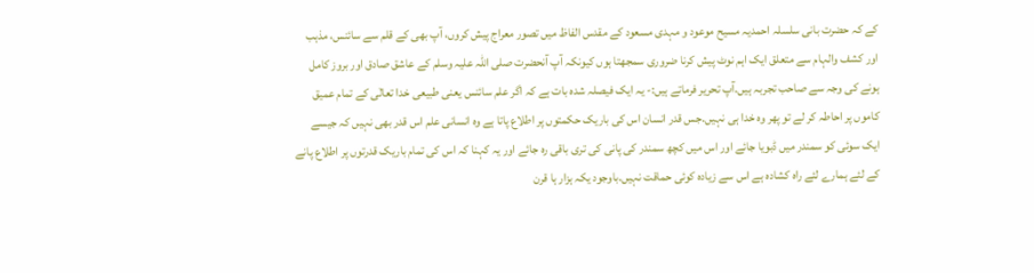کے کہ حضرت بانی سلسلہ احمدیہ مسیح موعود و مہدی مسعود کے مقدس الفاظ میں تصور معراج پیش کروں، آپ بھی کے قلم سے سائنس، مذہب اور کشف والہام سے متعلق ایک اہم نوٹ پیش کرنا ضروری سمجھتا ہوں کیونکہ آپ آنحضرت صلی اللہ علیہ وسلم کے عاشق صادق اور بروز کامل ہونے کی وجہ سے صاحب تجربہ ہیں.آپ تحریر فرماتے ہیں:- یہ ایک فیصلہ شدہ بات ہے کہ اگر علم سائنس یعنی طبیعی خدا تعالٰی کے تمام عمیق کاموں پر احاطہ کر لے تو پھر وہ خدا ہی نہیں.جس قدر انسان اس کی باریک حکمتوں پر اطلاع پاتا ہے وہ انسانی علم اس قدر بھی نہیں کہ جیسے ایک سوئی کو سمندر میں ڈبویا جائے اور اس میں کچھ سمندر کی پانی کی تری باقی رہ جائے اور یہ کہنا کہ اس کی تمام باریک قدرتوں پر اطلاع پانے کے لئے ہمارے لئے راہ کشادہ ہے اس سے زیادہ کوئی حماقت نہیں.باوجود یکہ ہزار ہا قرن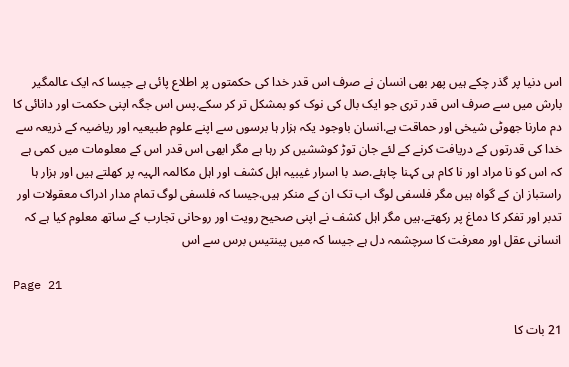اس دنیا پر گذر چکے ہیں پھر بھی انسان نے صرف اس قدر خدا کی حکمتوں پر اطلاع پائی ہے جیسا کہ ایک عالمگیر بارش میں سے صرف اس قدر تری جو ایک بال کی نوک کو بمشکل تر کر سکے.پس اس جگہ اپنی حکمت اور دانائی کا دم مارنا جھوٹی شیخی اور حماقت ہے.انسان باوجود یکہ ہزار ہا برسوں سے اپنے علوم طبیعیہ اور ریاضیہ کے ذریعہ سے خدا کی قدرتوں کے دریافت کرنے کے لئے جان توڑ کوششیں کر رہا ہے مگر ابھی اس قدر اس کے معلومات میں کمی ہے کہ اس کو نا مراد اور نا کام ہی کہنا چاہئے.صد با اسرار غیبیہ اہل کشف اور اہل مکالمہ الہیہ پر کھلتے ہیں اور ہزار ہا راستباز ان کے گواہ ہیں مگر فلسفی لوگ اب تک ان کے منکر ہیں.جیسا کہ فلسفی لوگ تمام مدار ادراک معقولات اور تدبر اور تفکر کا دماغ پر رکھتے.ہیں مگر اہل کشف نے اپنی صحیح رویت اور روحانی تجارب کے ساتھ معلوم کیا ہے کہ انسانی عقل اور معرفت کا سرچشمہ دل ہے جیسا کہ میں پینتیس برس سے اس

Page 21

21 بات کا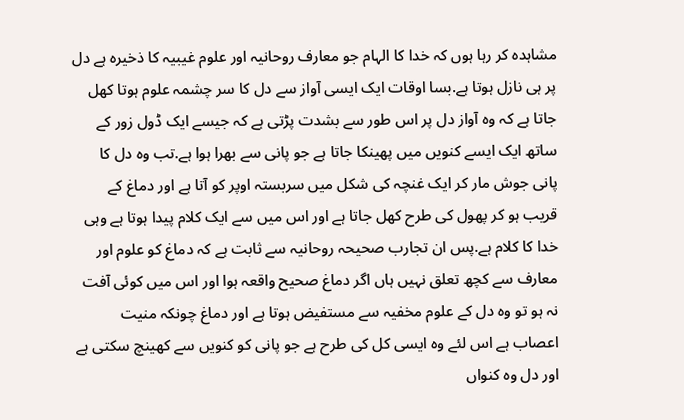مشاہدہ کر رہا ہوں کہ خدا کا الہام جو معارف روحانیہ اور علوم غیبیہ کا ذخیرہ ہے دل پر ہی نازل ہوتا ہے.بسا اوقات ایک ایسی آواز سے دل کا سر چشمہ علوم ہوتا کھل جاتا ہے کہ وہ آواز دل پر اس طور سے بشدت پڑتی ہے کہ جیسے ایک ڈول زور کے ساتھ ایک ایسے کنویں میں پھینکا جاتا ہے جو پانی سے بھرا ہوا ہے.تب وہ دل کا پانی جوش مار کر ایک غنچہ کی شکل میں سربستہ اوپر کو آتا ہے اور دماغ کے قریب ہو کر پھول کی طرح کھل جاتا ہے اور اس میں سے ایک کلام پیدا ہوتا ہے وہی خدا کا کلام ہے.پس ان تجارب صحیحہ روحانیہ سے ثابت ہے کہ دماغ کو علوم اور معارف سے کچھ تعلق نہیں ہاں اگر دماغ صحیح واقعہ ہوا اور اس میں کوئی آفت نہ ہو تو وہ دل کے علوم مخفیہ سے مستفیض ہوتا ہے اور دماغ چونکہ منیت اعصاب ہے اس لئے وہ ایسی کل کی طرح ہے جو پانی کو کنویں سے کھینچ سکتی ہے اور دل وہ کنواں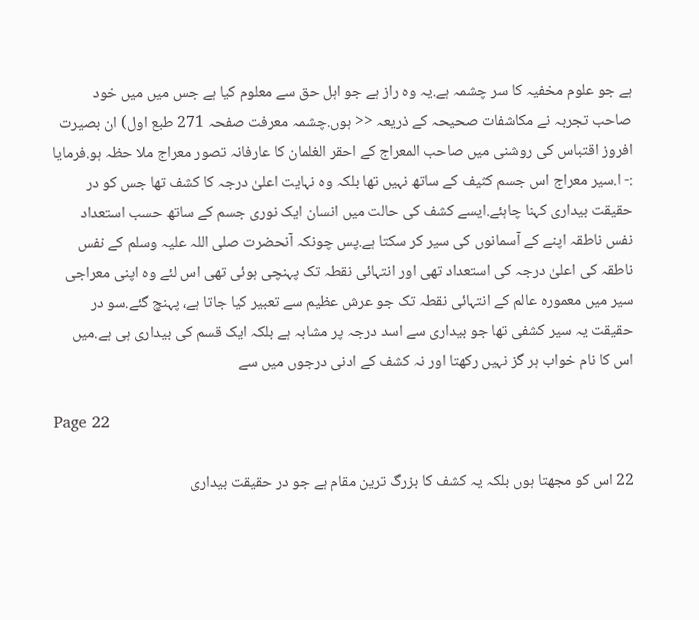ہے جو علوم مخفیہ کا سر چشمہ ہے.یہ وہ راز ہے جو اہل حق سے معلوم کیا ہے جس میں میں خود صاحب تجربہ نے مکاشفات صحیحہ کے ذریعہ << ہوں.چشمہ معرفت صفحہ 271 طبع اول) ان بصیرت افروز اقتباس کی روشنی میں صاحب المعراج کے احقر الغلمان کا عارفانہ تصور معراج ملا حظہ ہو.فرمایا :- ا.سیر معراج اس جسم کثیف کے ساتھ نہیں تھا بلکہ وہ نہایت اعلیٰ درجہ کا کشف تھا جس کو در حقیقت بیداری کہنا چاہئے.ایسے کشف کی حالت میں انسان ایک نوری جسم کے ساتھ حسب استعداد نفس ناطقہ اپنے کے آسمانوں کی سیر کر سکتا ہے.پس چونکہ آنحضرت صلی اللہ علیہ وسلم کے نفس ناطقہ کی اعلیٰ درجہ کی استعداد تھی اور انتہائی نقطہ تک پہنچی ہوئی تھی اس لئے وہ اپنی معراجی سیر میں معمورہ عالم کے انتہائی نقطہ تک جو عرش عظیم سے تعبیر کیا جاتا ہے، پہنچ گئے.سو در حقیقت یہ سیر کشفی تھا جو بیداری سے اسد درجہ پر مشابہ ہے بلکہ ایک قسم کی بیداری ہی ہے.میں اس کا نام خواب ہر گز نہیں رکھتا اور نہ کشف کے ادنی درجوں میں سے

Page 22

22 اس کو مجھتا ہوں بلکہ یہ کشف کا بزرگ ترین مقام ہے جو در حقیقت بیداری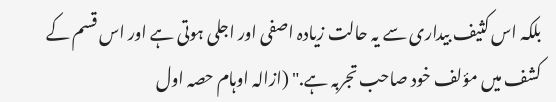بلکہ اس کثیف بیداری سے یہ حالت زیادہ اصفی اور اجلی ہوتی ہے اور اس قسم کے کشف میں مؤلف خود صاحب تجربہ ہے." (ازالہ اوہام حصہ اول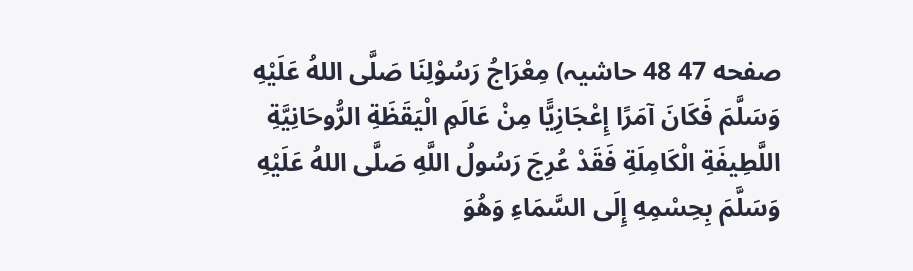صفحه 47 48 حاشیہ) مِعْرَاجُ رَسُوْلِنَا صَلَّى اللهُ عَلَيْهِ وَسَلَّمَ فَكَانَ آمَرًا إِعْجَازِيًّا مِنْ عَالَمِ الْيَقَظَةِ الرُّوحَانِيَّةِ اللَّطِيفَةِ الْكَامِلَةِ فَقَدْ عُرِجَ رَسُولُ اللَّهِ صَلَّى اللهُ عَلَيْهِ وَسَلَّمَ بِحِسْمِهِ إِلَى السَّمَاءِ وَهُوَ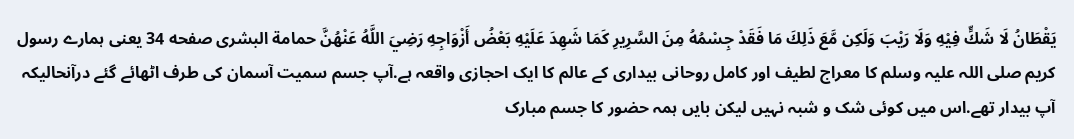يَقْطَانُ لَا شَكٍّ فِيْهِ وَلَا رَيْبَ وَلَكِن مَّعَ ذَلِكَ مَا فَقَدْ جِسْمُهُ مِنَ السَّرِيرِ كَمَا شَهِدَ عَلَيْهِ بَعْضُ أَزْوَاجِهِ رَضِيَ اللَّهُ عَنْهُنَّ حمامة البشرى صفحه 34 یعنی ہمارے رسول کریم صلی اللہ علیہ وسلم کا معراج لطیف اور کامل روحانی بیداری کے عالم کا ایک احجازی واقعہ ہے.آپ جسم سمیت آسمان کی طرف اٹھائے گئے درآنحالیکہ آپ بیدار تھے.اس میں کوئی شک و شبہ نہیں لیکن بایں ہمہ حضور کا جسم مبارک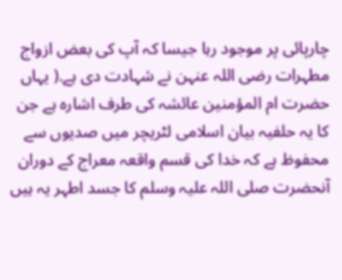چارپائی پر موجود رہا جیسا کہ آپ کی بعض ازواج مطہرات رضی اللہ عنہن نے شہادت دی ہے.( یہاں حضرت ام المؤمنین عائشہ کی طرف اشارہ ہے جن کا یہ حلفیہ بیان اسلامی لٹریچر میں صدیوں سے محفوظ ہے کہ خدا کی قسم واقعہ معراج کے دوران آنحضرت صلی اللہ علیہ وسلم کا جسد اطہر یہ ہیں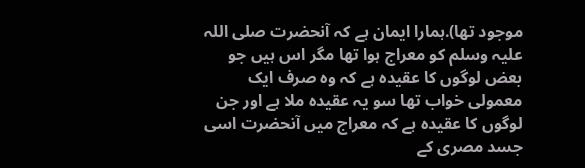موجود تھا).ہمارا ایمان ہے کہ آنحضرت صلی اللہ علیہ وسلم کو معراج ہوا تھا مگر اس ہیں جو بعض لوگوں کا عقیدہ ہے کہ وہ صرف ایک معمولی خواب تھا سو یہ عقیدہ ملا ہے اور جن لوگوں کا عقیدہ ہے کہ معراج میں آنحضرت اسی جسد مصری کے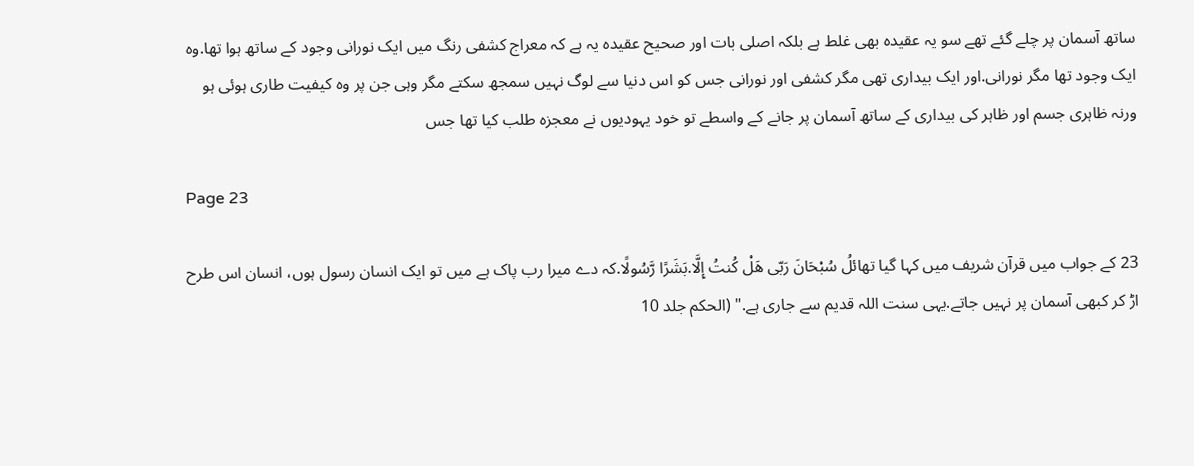ساتھ آسمان پر چلے گئے تھے سو یہ عقیدہ بھی غلط ہے بلکہ اصلی بات اور صحیح عقیدہ یہ ہے کہ معراج کشفی رنگ میں ایک نورانی وجود کے ساتھ ہوا تھا.وہ ایک وجود تھا مگر نورانی.اور ایک بیداری تھی مگر کشفی اور نورانی جس کو اس دنیا سے لوگ نہیں سمجھ سکتے مگر وہی جن پر وہ کیفیت طاری ہوئی ہو ورنہ ظاہری جسم اور ظاہر کی بیداری کے ساتھ آسمان پر جانے کے واسطے تو خود یہودیوں نے معجزہ طلب کیا تھا جس

Page 23

23 کے جواب میں قرآن شریف میں کہا گیا تھائلُ سُبْحَانَ رَبّى هَلْ كُنتُ إِلَّا.بَشَرًا رَّسُولًا.کہ دے میرا رب پاک ہے میں تو ایک انسان رسول ہوں، انسان اس طرح اڑ کر کبھی آسمان پر نہیں جاتے.یہی سنت اللہ قدیم سے جاری ہے." (الحکم جلد 10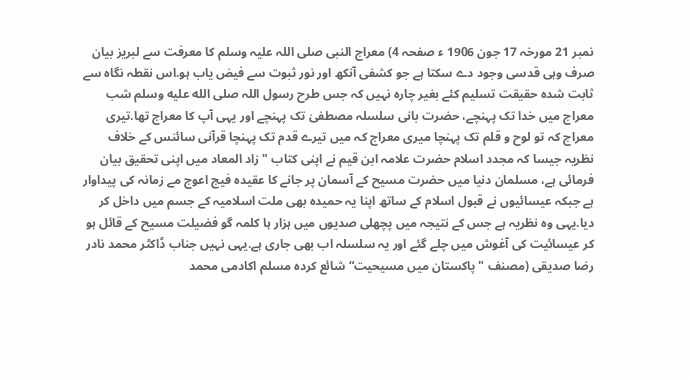نمبر 21 مورخہ 17 جون 1906 ء صفحہ 4) معراج النبی صلی اللہ علیہ وسلم کا معرفت سے لبریز بیان صرف وہی قدسی وجود دے سکتا ہے جو کشفی آنکھ اور نور ثبوت سے فیض یاب ہو.اس نقطہ نگاہ سے ثابت شدہ حقیقت تسلیم کئے بغیر چارہ نہیں کہ جس طرح رسول اللہ صلى الله عليه وسلم شب معراج میں خدا تک پہنچے، حضرت بانی سلسلہ مصطفیٰ تک پہنچے اور یہی آپ کا معراج تھا.تیری معراج کہ تو لوح و قلم تک پہنچا میری معراج کہ میں تیرے قدم تک پہنچا قرآنی سائنس کے خلاف نظریہ جیسا کہ مجدد اسلام حضرت علامہ ابن قیم نے اپنی کتاب "زاد المعاد میں اپنی تحقیق بیان فرمائی ہے، مسلمان دنیا میں حضرت مسیح کے آسمان پر جانے کا عقیدہ فیج اعوج مے زمانہ کی پیداوار ہے جبکہ عیسائیوں نے قبول اسلام کے ساتھ اپنا یہ حمیدہ بھی ملت اسلامیہ کے جسم میں داخل کر دیا.یہی وہ نظریہ ہے جس کے نتیجہ میں پچھلی صدیوں میں ہزار ہا کلمہ گو فضیلت مسیح کے قائل ہو کر عیسائیت کی آغوش میں چلے گئے اور یہ سلسلہ اب بھی جاری ہے.یہی نہیں جناب ڈاکٹر محمد نادر رضا صدیقی (مصنف "پاکستان میں مسیحیت“ شائع کردہ مسلم اکادمی محمد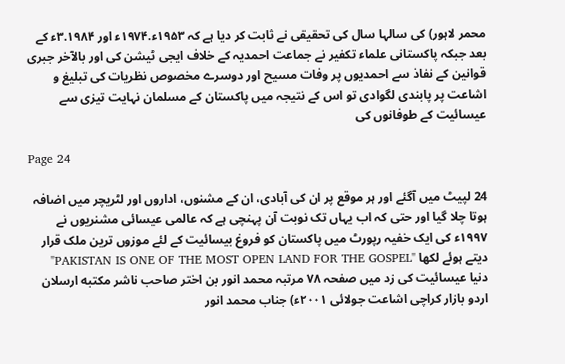محمر لاہور) کی سالہا سال کی تحقیقی نے ثابت کر دیا ہے کہ ۱۹۵۳ء.۱۹۷۴ء اور ۳.۱۹۸۴ء کے بعد جبکہ پاکستانی علماء تکفیر نے جماعت احمدیہ کے خلاف ایجی ٹیشن کی اور بالآخر جبری قوانین کے نفاذ سے احمدیوں پر وفات مسیح اور دوسرے مخصوص نظریات کی تبلیغ و اشاعت پر پابندی لگوادی تو اس کے نتیجہ میں پاکستان کے مسلمان نہایت تیزی سے عیسائیت کے طوفانوں کی

Page 24

24 لپیٹ میں آگئے اور ہر موقع پر ان کی آبادی، ان کے مشنوں، اداروں اور لٹریچر میں اضافہ ہوتا چلا گیا اور حتی کہ اب یہاں تک نوبت آن پہنچی ہے کہ عالمی عیسائی مشنریوں نے ۱۹۹۷ء کی ایک خفیہ رپورٹ میں پاکستان کو فروغ بیسائیت کے لئے موزوں ترین ملک قرار دیتے ہوئے لکھا "PAKISTAN IS ONE OF THE MOST OPEN LAND FOR THE GOSPEL" دنیا عیسائیت کی زد میں صفحہ ۷۸ مرتبہ محمد انور بن اختر صاحب ناشر مکتبه ارسلان اردو بازار کراچی اشاعت جولائی ۲۰۰۱ء) جناب محمد انور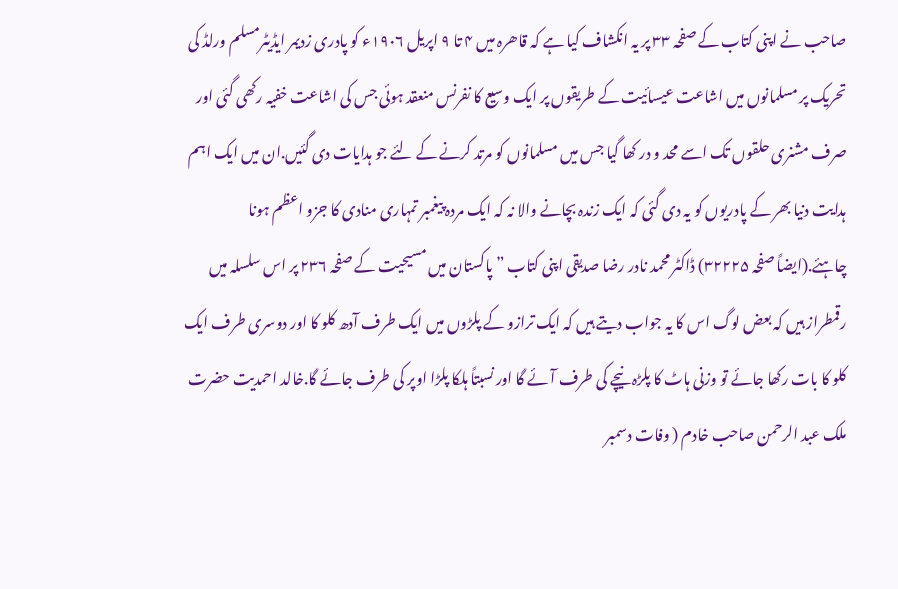صاحب نے اپنی کتاب کے صفحہ ۳۳ پر یہ انکشاف کیا ہے کہ قاھرہ میں ۴ تا ۹ اپریل ۱۹۰۶ء کو پادری زدیمر ایڈیٹرمسلم ورلڈ کی تحریک پر مسلمانوں میں اشاعت عیسائیت کے طریقوں پر ایک وسیع کا نفرنس منعقد ہوئی جس کی اشاعت خفیہ رکھی گئی اور صرف مشنری حلقوں تک اسے محد و در کھا گیا جس میں مسلمانوں کو مرتد کرنے کے لئے جو ہدایات دی گئیں.ان میں ایک اہم ہدایت دنیا بھر کے پادریوں کو یہ دی گئی کہ ایک زندہ بچانے والا نہ کہ ایک مردہ پیغمبر تمہاری منادی کا جزو اعظم ہونا چاہئے.(ایضاً صفحہ ۳۲۲۲۵) ڈاکٹر محمد نادر رضا صدیقی اپنی کتاب ” پاکستان میں مسیحیت کے صفحہ ۲۳۶ پر اس سلسلہ میں رقمطراز ہیں کہ بعض لوگ اس کا یہ جواب دیتے ہیں کہ ایک ترازو کے پلڑوں میں ایک طرف آدھ کلو کا اور دوسری طرف ایک کلو کا بات رکھا جائے تو وزنی ہاٹ کا پلڑہ نیچے کی طرف آ ئے گا اور نسبتاً ہلکا پلڑا اوپر کی طرف جائے گا.خالد احمدیت حضرت ملک عبد الرحمن صاحب خادم ( وفات دسمبر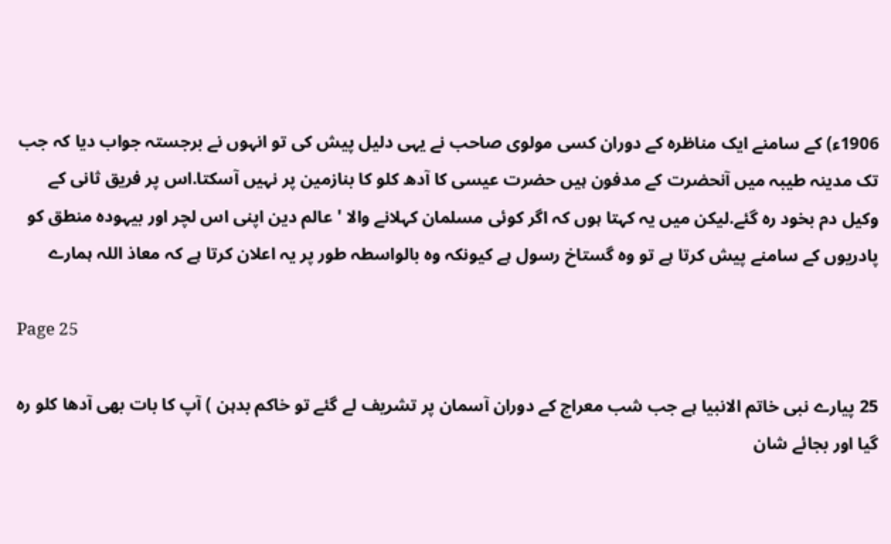1906ء) کے سامنے ایک مناظرہ کے دوران کسی مولوی صاحب نے یہی دلیل پیش کی تو انہوں نے برجستہ جواب دیا کہ جب تک مدینہ طیبہ میں آنحضرت کے مدفون ہیں حضرت عیسی کا آدھ کلو کا بنازمین پر نہیں آسکتا.اس پر فریق ثانی کے وکیل دم بخود رہ گئے.لیکن میں یہ کہتا ہوں کہ اگر کوئی مسلمان کہلانے والا ' عالم دین اپنی اس لچر اور بیہودہ منطق کو پادریوں کے سامنے پیش کرتا ہے تو وہ گستاخ رسول ہے کیونکہ وہ بالواسطہ طور پر یہ اعلان کرتا ہے کہ معاذ اللہ ہمارے

Page 25

25 پیارے نبی خاتم الانبیا ہے جب شب معراج کے دوران آسمان پر تشریف لے گئے تو خاکم بدہن ) آپ کا بات بھی آدھا کلو رہ گیا اور بجائے شان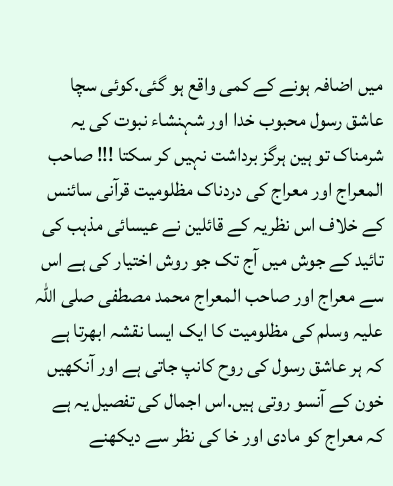میں اضافہ ہونے کے کمی واقع ہو گئی.کوئی سچا عاشق رسول محبوب خدا اور شہنشاء نبوت کی یہ شرمناک تو ہین ہرگز برداشت نہیں کر سکتا !!! صاحب المعراج اور معراج کی دردناک مظلومیت قرآنی سائنس کے خلاف اس نظریہ کے قائلین نے عیسائی مذہب کی تائید کے جوش میں آج تک جو روش اختیار کی ہے اس سے معراج اور صاحب المعراج محمد مصطفی صلی اللہ علیہ وسلم کی مظلومیت کا ایک ایسا نقشہ ابھرتا ہے کہ ہر عاشق رسول کی روح کانپ جاتی ہے اور آنکھیں خون کے آنسو روتی ہیں.اس اجمال کی تفصیل یہ ہے کہ معراج کو مادی اور خا کی نظر سے دیکھنے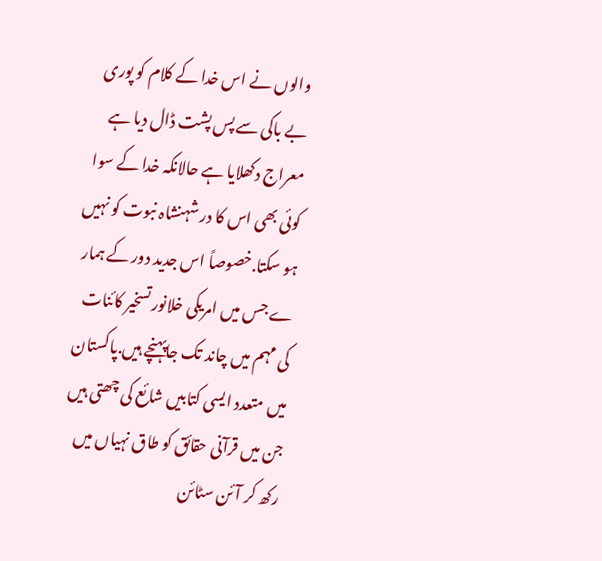والوں نے اس خدا کے کلام کو پوری بے باکی سے پس پشت ڈال دیا ہے معراج دکھلایا ہے حالانکہ خدا کے سوا کوئی بھی اس کا در شہنشاہ نبوت کو نہیں ہو سکتا.خصوصاً اس جدید دور کے ہمار ے جس میں امریکی خلانور تسخیر کائنات کی مہم میں چاند تک جاپہنچے ہیں.پاکستان میں متعدد ایسی کتابیں شائع کی چھتی ہیں جن میں قرآنی حقائق کو طاق نہیاں میں رکھ کر آئن سٹائن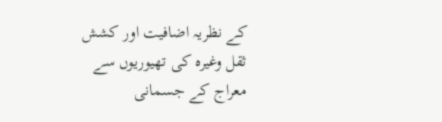کے نظریہ اضافیت اور کشش ثقل وغیرہ کی تھیوریوں سے معراج کے جسمانی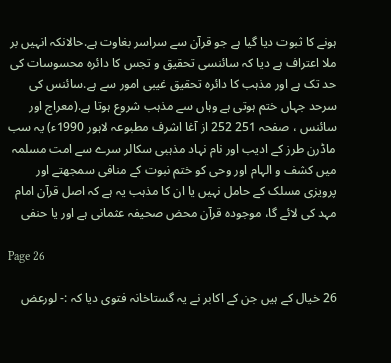ہونے کا ثبوت دیا گیا ہے جو قرآن سے سراسر بغاوت ہے.حالانکہ انہیں بر ملا اعتراف ہے دیا کہ سائنسی تحقیق و تجس کا دائرہ محسوسات کی حد تک ہے اور مذہب کا دائرہ تحقیق غیبی امور سے ہے.سائنس کی سرحد جہاں ختم ہوتی ہے وہاں سے مذہب شروع ہوتا ہے.(معراج اور سائنس ، صفحہ 251 252 از آغا اشرف مطبوعہ لاہور 1990ء) یہ سب ماڈرن طرز کے ادیب اور نام نہاد مذہبی سکالر سرے سے امت مسلمہ میں کشف و الہام اور وحی کو ختم نبوت کے منافی سمجھتے اور پرویزی مسلک کے حامل نہیں یا ان کا مذہب یہ ہے کہ اصل قرآن امام مہد کی لائے گا، موجودہ قرآن محض صحیفہ عثمانی ہے اور یا حنفی

Page 26

26 خیال کے ہیں جن کے اکابر نے یہ گستاخانہ فتوی دیا کہ :- لورعض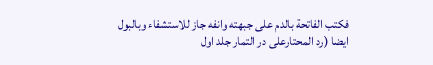فكتب الفاتحة بالدم على جبهته وانفه جاز للاستشفاء وبالبول ايضا (رد المحتارعلی در التمار جلد اول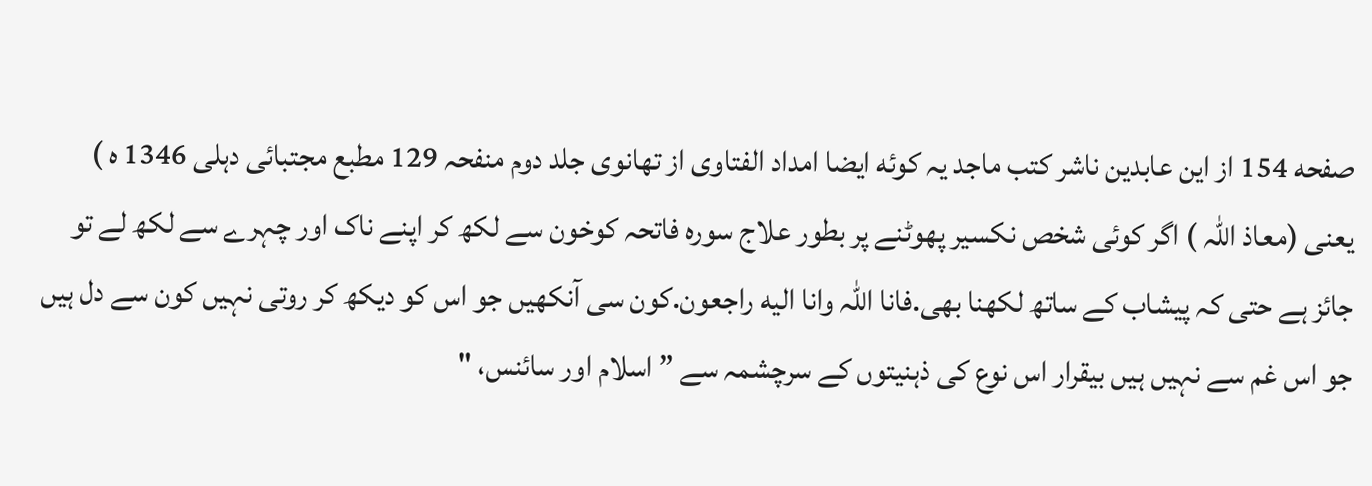صفحه 154 از این عابدین ناشر کتب ماجد یہ کوئه ایضا امداد الفتاوی از تھانوی جلد دوم منفحہ 129 مطبع مجتبائی دہلی 1346 ه ) یعنی (معاذ اللہ ) اگر کوئی شخص نکسیر پھوٹنے پر بطور علاج سورہ فاتحہ کوخون سے لکھ کر اپنے ناک اور چہرے سے لکھ لے تو جائز ہے حتی کہ پیشاب کے ساتھ لکھنا بھی.فانا اللہ وانا اليه راجعون.کون سی آنکھیں جو اس کو دیکھ کر روتی نہیں کون سے دل ہیں جو اس غم سے نہیں ہیں بیقرار اس نوع کی ذہنیتوں کے سرچشمہ سے ” اسلام اور سائنس، "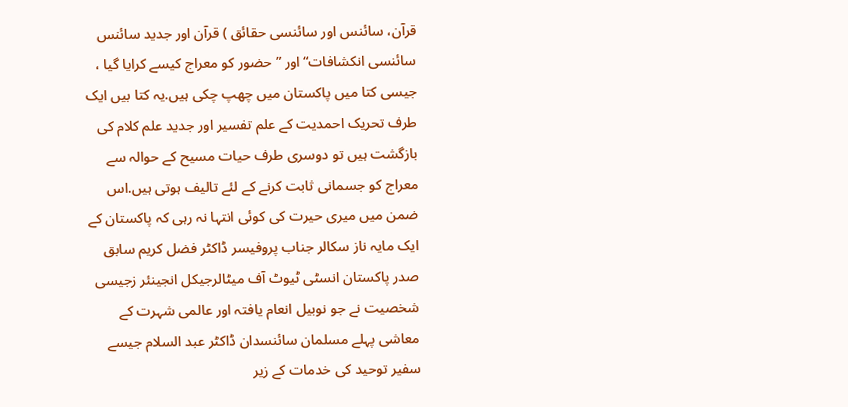قرآن، سائنس اور سائنسی حقائق ) قرآن اور جدید سائنس سائنسی انکشافات“ اور ”حضور کو معراج کیسے کرایا گیا ، جیسی کتا میں پاکستان میں چھپ چکی ہیں.یہ کتا بیں ایک طرف تحریک احمدیت کے علم تفسیر اور جدید علم کلام کی بازگشت ہیں تو دوسری طرف حیات مسیح کے حوالہ سے معراج کو جسمانی ثابت کرنے کے لئے تالیف ہوتی ہیں.اس ضمن میں میری حیرت کی کوئی انتہا نہ رہی کہ پاکستان کے ایک مایہ ناز سکالر جناب پروفیسر ڈاکٹر فضل کریم سابق صدر پاکستان انسٹی ٹیوٹ آف میٹالرجیکل انجینئر زجیسی شخصیت نے جو نوبیل انعام یافتہ اور عالمی شہرت کے معاشی پہلے مسلمان سائنسدان ڈاکٹر عبد السلام جیسے سفیر توحید کی خدمات کے زیر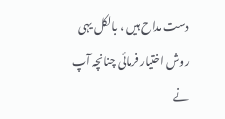دست مداح ہیں ، بالکل یہی روش اختیار فرمائی چنانچہ آپ نے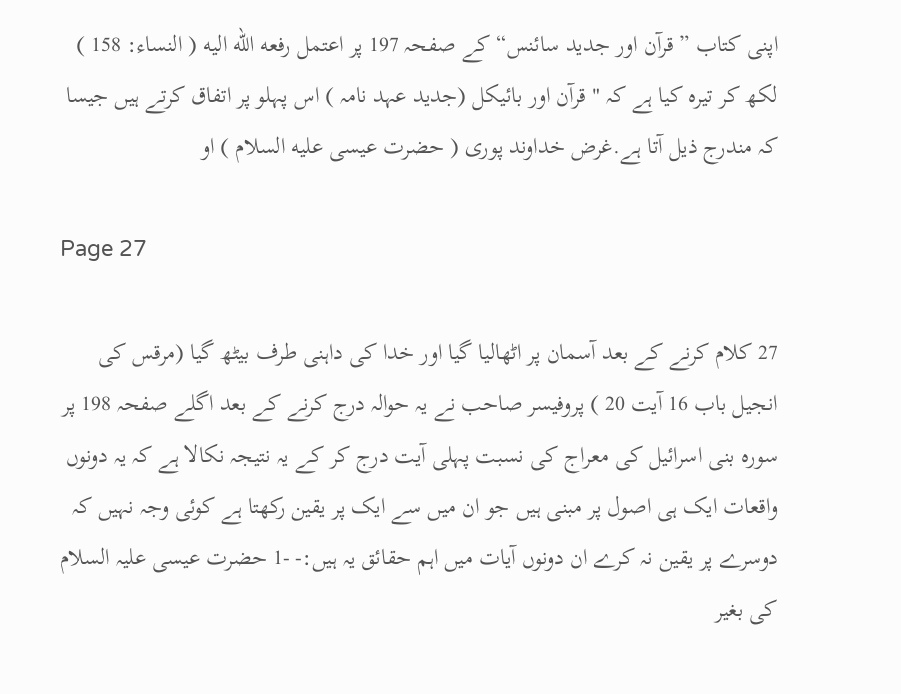اپنی کتاب ” قرآن اور جدید سائنس“ کے صفحہ 197 پر اعتمل رفعه الله اليه ( النساء: 158 ) لکھ کر تیرہ کیا ہے کہ " قرآن اور بائیکل (جدید عہد نامہ ) اس پہلو پر اتفاق کرتے ہیں جیسا کہ مندرج ذیل آتا ہے.غرض خداوند پوری ( حضرت عیسی علیه السلام ) او

Page 27

27 کلام کرنے کے بعد آسمان پر اٹھالیا گیا اور خدا کی داہنی طرف بیٹھ گیا (مرقس کی انجیل باب 16 آیت 20 ) پروفیسر صاحب نے یہ حوالہ درج کرنے کے بعد اگلے صفحہ 198 پر سورہ بنی اسرائیل کی معراج کی نسبت پہلی آیت درج کر کے یہ نتیجہ نکالا ہے کہ یہ دونوں واقعات ایک ہی اصول پر مبنی ہیں جو ان میں سے ایک پر یقین رکھتا ہے کوئی وجہ نہیں کہ دوسرے پر یقین نہ کرے ان دونوں آیات میں اہم حقائق یہ ہیں:- -1 حضرت عیسی علیہ السلام کی بغیر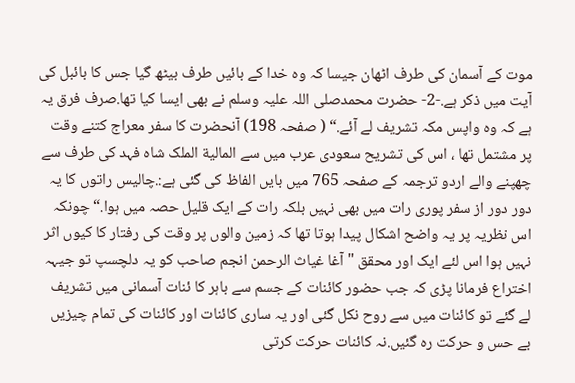موت کے آسمان کی طرف اٹھان جیسا کہ وہ خدا کے بائیں طرف بیٹھ گیا جس کا بائبل کی آیت میں ذکر ہے.-2- حضرت محمدصلی اللہ علیہ وسلم نے بھی ایسا کیا تھا.صرف فرق یہ ہے کہ وہ واپس مکہ تشریف لے آئے.“ ( صفحہ 198) آنحضرت کا سفر معراج کتنے وقت پر مشتمل تھا ، اس کی تشریح سعودی عرب میں سے المالية الملک شاہ فہد کی طرف سے چھپنے والے اردو ترجمہ کے صفحہ 765 میں بایں الفاظ کی گئی ہے:.چالیس راتوں کا یہ دور دور از سفر پوری رات میں بھی نہیں بلکہ رات کے ایک قلیل حصہ میں ہوا.“ چونکہ اس نظریہ پر یہ واضح اشکال پیدا ہوتا تھا کہ زمین والوں پر وقت کی رفتار کا کیوں اثر نہیں ہوا اس لئے ایک اور محقق " آغا غیاث الرحمن انجم صاحب کو یہ دلچسپ تو جیہہ اختراع فرمانا پڑی کہ جب حضور کائنات کے جسم سے باہر کا ئنات آسمانی میں تشریف لے گئے تو کائنات میں سے روح نکل گئی اور یہ ساری کائنات اور کائنات کی تمام چیزیں بے حس و حرکت رہ گئیں.نہ کائنات حرکت کرتی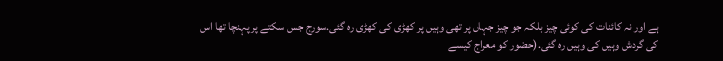ہے اور نہ کائنات کی کوئی چیز بلکہ جو چیز جہاں پر تھی وہیں پر کھڑی کی کھڑی رہ گئی.سورج جس سکتے پر پہنچا تھا اس کی گردش وہیں کی وہیں رہ گئی.(حضور کو معراج کیسے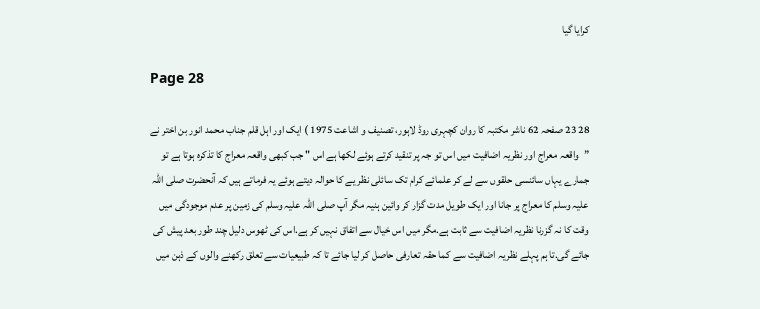کرایا گیا

Page 28

28 23 صفحہ 62 ناشر مکتبہ کا روان کچہری روڈ لاہور، تصنیف و اشاعت 1975 ) ایک اور اہل قلم جناب محمد انور بن اختر نے ”واقعہ معراج اور نظریہ اضافیت میں اس تو جہ پر تنقید کرتے ہوئے لکھا ہے اس " جب کبھی واقعہ معراج کا تذکرہ ہوتا ہے تو جمارے یہاں سائنسی حلقوں سے لے کر علمائے کرام تک سائلی نظر یے کا حوالہ دیتے ہوئے یہ فرماتے ہیں کہ آنحضرت صلی اللہ علیہ وسلم کا معراج پر جانا اور ایک طویل مدت گزار کر وائین ہنیہ مگر آپ صلی اللہ علیہ وسلم کی زمین پر عدم موجودگی میں وقت کا نہ گزرنا نظریہ اضافیت سے ثابت ہے.مگر میں اس خیال سے اتفاق نہیں کر ہے.اس کی ٹھوس دلیل چند طور بعد پیش کی جائے گی.تا ہم پہلے نظریہ اضافیت سے کما حقہ تعارفی حاصل کر لیا جائے تا کہ طبیعیات سے تعلق رکھنے والوں کے ذہن میں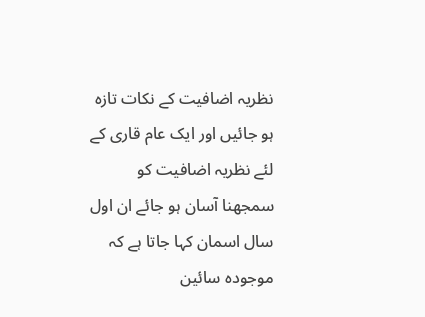نظریہ اضافیت کے نکات تازہ ہو جائیں اور ایک عام قاری کے لئے نظریہ اضافیت کو سمجھنا آسان ہو جائے ان اول سال اسمان کہا جاتا ہے کہ موجودہ سائین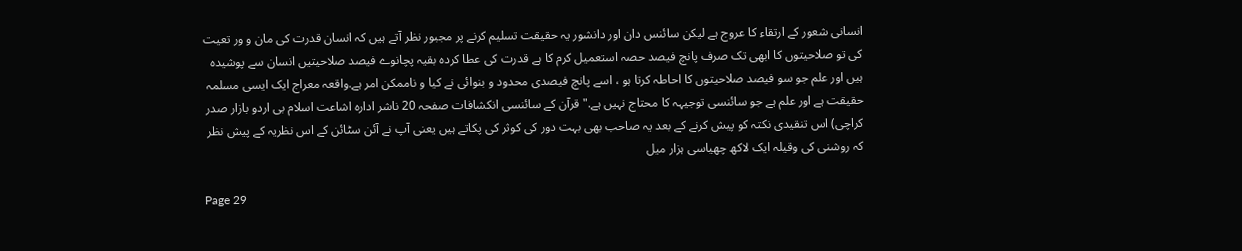انسانی شعور کے ارتقاء کا عروج ہے لیکن سائنس دان اور دانشور یہ حقیقت تسلیم کرنے پر مجبور نظر آتے ہیں کہ انسان قدرت کی مان و ور تعیت کی تو صلاحیتوں کا ابھی تک صرف پانچ فیصد حصہ استعمیل کرم کا ہے قدرت کی عطا کردہ بقیہ پچانوے فیصد صلاحیتیں انسان سے پوشیدہ ہیں اور علم جو سو فیصد صلاحیتوں کا احاطہ کرتا ہو ، اسے پانچ فیصدی محدود و بنوائی نے کیا و ناممکن امر ہے.واقعہ معراج ایک ایسی مسلمہ حقیقت ہے اور علم ہے جو سائنسی توجیہہ کا محتاج نہیں ہے."قرآن کے سائنسی انکشافات صفحہ 20 ناشر ادارہ اشاعت اسلام بی اردو بازار صدر کراچی) اس تنقیدی نکتہ کو پیش کرنے کے بعد یہ صاحب بھی بہت دور کی کوثر کی پکاتے ہیں یعنی آپ نے آئن سٹائن کے اس نظریہ کے پیش نظر کہ روشنی کی وقیلہ ایک لاکھ چھیاسی ہزار میل

Page 29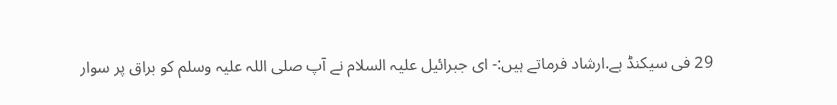29 فی سیکنڈ ہے.ارشاد فرماتے ہیں:- ای جبرائیل علیہ السلام نے آپ صلی اللہ علیہ وسلم کو براق پر سوار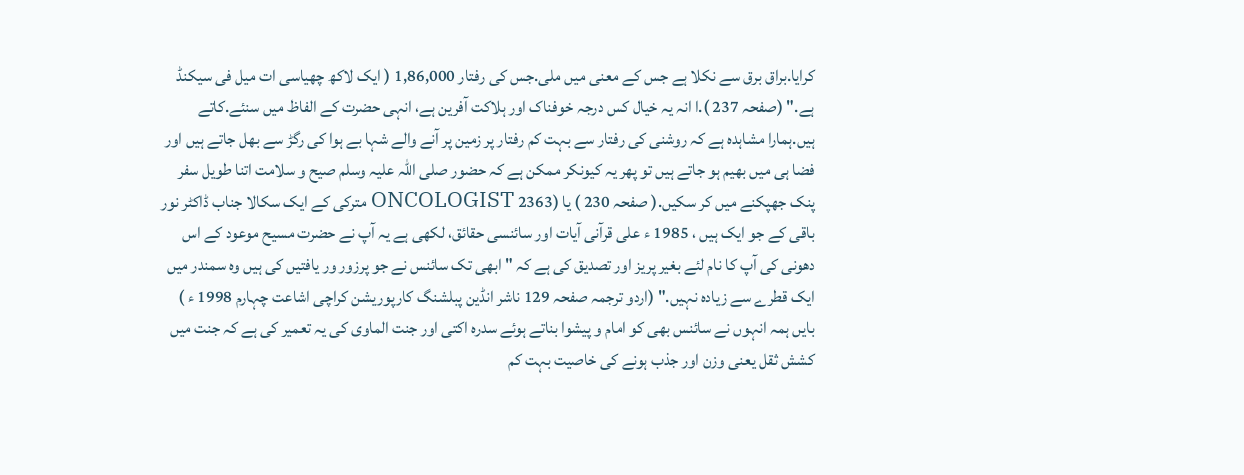کرایا.براق برق سے نکلا ہے جس کے معنی میں ملی.جس کی رفتار 1,86,000 ( ایک لاکھ چھیاسی ات میل فی سیکنڈ ہے." (صفحہ 237 ).ا انہ یہ خیال کس درجہ خوفناک اور ہلاکت آفرین ہے، انہی حضرت کے الفاظ میں سنئے.کاتے ہیں.ہمارا مشاہدہ ہے کہ روشنی کی رفتار سے بہت کم رفتار پر زمین پر آنے والے شہا بے ہوا کی رگڑ سے بھل جاتے ہیں اور فضا ہی میں بھیم ہو جاتے ہیں تو پھر یہ کیونکر ممکن ہے کہ حضور صلی اللہ علیہ وسلم صیح و سلامت اتنا طویل سفر پنک جھپکنے میں کر سکیں.( صفحہ 230 ) یا (2363 ONCOLOGIST مترکی کے ایک سکالا جناب ڈاکٹر نور باقی کے جو ایک ہیں ، 1985 ء علی قرآنی آیات اور سائنسی حقائق، لکھی ہے یہ آپ نے حضرت مسیح موعود کے اس دھونی کی آپ کا نام لئے بغیر پریز اور تصدیق کی ہے کہ " ابھی تک سائنس نے جو پرزور ور یافتیں کی ہیں وہ سمندر میں ایک قطرے سے زیادہ نہیں." (اردو ترجمہ صفحہ 129 ناشر انڈین پبلشنگ کارپوریشن کراچی اشاعت چہارم 1998 ء ) بایں ہمہ انہوں نے سائنس بھی کو امام و پیشوا بناتے ہوئے سدرہ اکتی اور جنت الماوی کی یہ تعمیر کی ہے کہ جنت میں کشش ثقل یعنی وزن اور جذب ہونے کی خاصیت بہت کم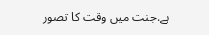ہے.جنت میں وقت کا تصور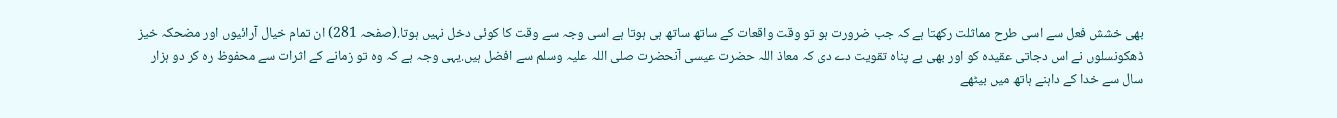بھی خشش فعل سے اسی طرح مماثلت رکھتا ہے کہ جب ضرورت ہو تو وقت واقعات کے ساتھ ساتھ ہی ہوتا ہے اسی وجہ سے وقت کا کوئی دخل نہیں ہوتا.(صفحہ 281) ان تمام خیال آرائیوں اور مضحکہ خیز ڈھکونسلوں نے اس دجاتی عقیدہ کو اور بھی بے پناہ تقویت دے دی کہ معاذ اللہ حضرت عیسی آنحضرت صلی اللہ علیہ وسلم سے افضل ہیں.یہی وجہ ہے کہ وہ تو زمانے کے اثرات سے محفوظ رہ کر دو ہزار سال سے خدا کے داہنے ہاتھ میں بیٹھے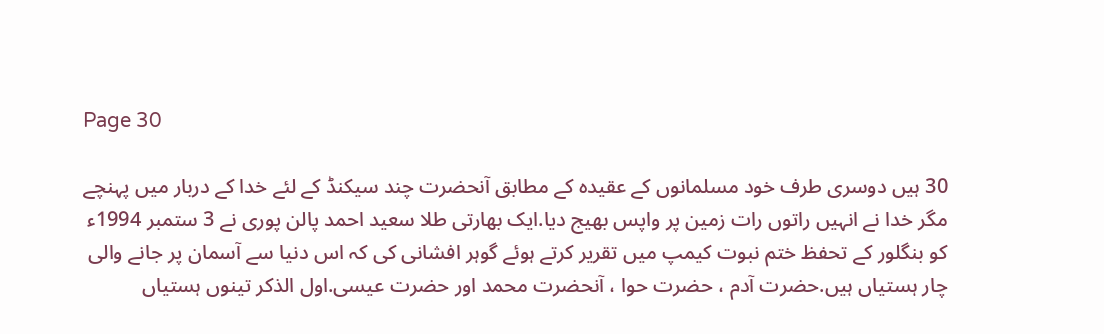Page 30

30 ہیں دوسری طرف خود مسلمانوں کے عقیدہ کے مطابق آنحضرت چند سیکنڈ کے لئے خدا کے دربار میں پہنچے مگر خدا نے انہیں راتوں رات زمین پر واپس بھیج دیا.ایک بھارتی طلا سعید احمد پالن پوری نے 3 ستمبر 1994ء کو بنگلور کے تحفظ ختم نبوت کیمپ میں تقریر کرتے ہوئے گوہر افشانی کی کہ اس دنیا سے آسمان پر جانے والی چار ہستیاں ہیں.حضرت آدم ، حضرت حوا ، آنحضرت محمد اور حضرت عیسی.اول الذکر تینوں ہستیاں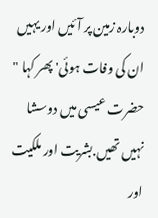دوبارہ زمین پر آئیں اور یہیں ان کی وفات ہوئی' پھر کہا " حضرت عیسی میں دوسشا نہیں تھیں.بشریت اور ملکیت اور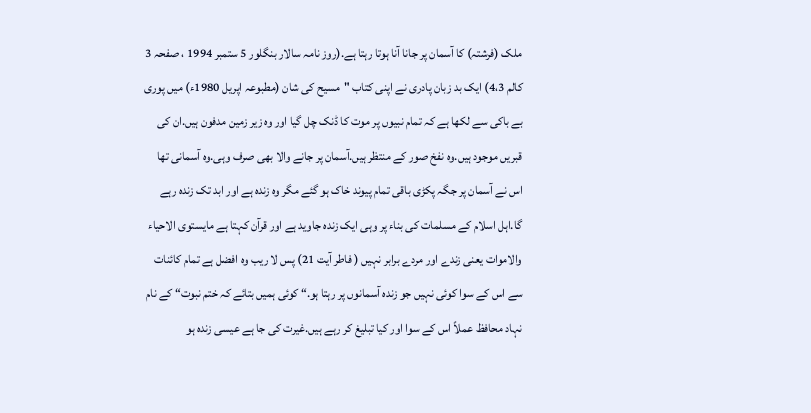ملک (فرشتہ) کا آسمان پر جانا آنا ہوتا رہتا ہے.(روز نامہ سالار بنگلور 5 ستمبر 1994 ، صفحہ 3 کالم 4،3) ایک بد زبان پادری نے اپنی کتاب "مسیح کی شان (مطبوعہ اپریل 1980ء) میں پوری بے باکی سے لکھا ہے کہ تمام نبیوں پر موت کا ڈنک چل گیا اور وہ زیر زمین مدفون ہیں.ان کی قبریں موجود ہیں.وہ نفخ صور کے منتظر ہیں.آسمان پر جانے والا بھی صرف وہی.وہ آسمانی تھا اس نے آسمان پر جگہ پکڑی باقی تمام پیوند خاک ہو گئے مگر وہ زندہ ہے اور ابد تک زندہ رہے گا.اہل اسلام کے مسلمات کی بناء پر وہی ایک زندہ جاوید ہے اور قرآن کہتا ہے مایستوی الاحياء والاموات یعنی زندے اور مردے برابر نہیں ( فاطر آیت 21) پس لا ریب وہ افضل ہے تمام کائنات سے اس کے سوا کوئی نہیں جو زندہ آسمانوں پر رہتا ہو.“ کوئی ہمیں بتائے کہ ختم نبوت“ کے نام نہاد محافظ عملاً اس کے سوا اور کیا تبلیغ کر رہے ہیں.غیرت کی جا ہے عیسی زندہ ہو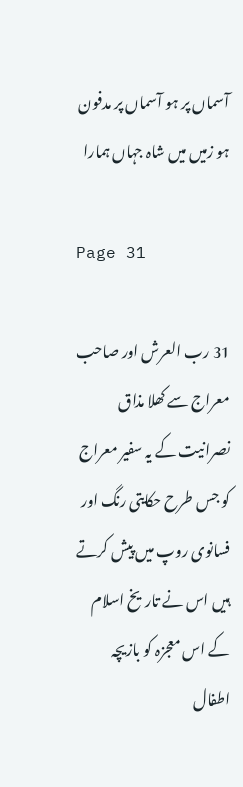آسماں پر ہو آسماں پر مدفون ہو زمیں میں شاہ جہاں ہمارا

Page 31

31 رب العرش اور صاحب معراج سے کھلا مذاق نصرانیت کے یہ سفیر معراج کو جس طرح حکایتی رنگ اور فسانوی روپ میں پیش کرتے ہیں اس نے تاریخ اسلام کے اس معجزہ کو بازیچہ اطفال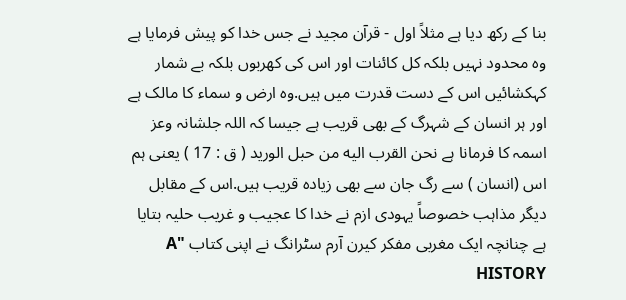بنا کے رکھ دیا ہے مثلاً اول - قرآن مجید نے جس خدا کو پیش فرمایا ہے وہ محدود نہیں بلکہ کل کائنات اور اس کی کھربوں بلکہ بے شمار کہکشائیں اس کے دست قدرت میں ہیں.وہ ارض و سماء کا مالک ہے اور ہر انسان کے شہرگ کے بھی قریب ہے جیسا کہ اللہ جلشانہ وعز اسمہ کا فرمانا ہے نحن القرب اليه من حبل الوريد ( ق : 17 ) یعنی ہم اس (انسان ) سے رگ جان سے بھی زیادہ قریب ہیں.اس کے مقابل دیگر مذاہب خصوصاً یہودی ازم نے خدا کا عجیب و غریب حلیہ بتایا ہے چنانچہ ایک مغربی مفکر کیرن آرم سٹرانگ نے اپنی کتاب "A HISTORY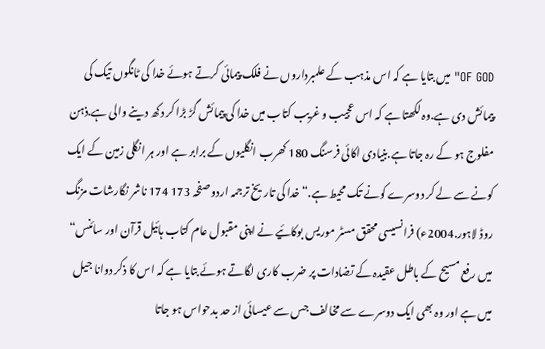OF GOD" میں بتایا ہے کہ اس مذہب کے علمبرداروں نے فلک پیمائی کرتے ہوئے خدا کی ٹانگوں تیک کی پیمائش دی ہے.وہ لکھتا ہے کہ اس عجیب و غریب کتاب میں خدا کی پیمائش گڑ بڑا کر دکھ دینے والی ہے.ذہن مفلوج ہو کے رہ جاتا ہے.بنیادی اکائی فرسنگ 180 کھرب انگلیوں کے برابر ہے اور ہر انگلی زمین کے ایک کونے سے لے کر دوسرے کونے تک محیط ہے.“ خدا کی تاریخ ترجمہ اردو صفحہ 173 174 ناشر نگارشات مزنگ روڈ لاہور.2004ء) فرانسیسی محقق مسٹر موریس بوکائیے نے اپنی مقبول عام کتاب ہائیل قرآن اور سائنس“ میں رفع مسیح کے باطل عقیدہ کے تضادات پر ضرب کاری لگاتے ہوئے بتایا ہے کہ اس کا ذکر دوانا جیل میں ہے اور وہ بھی ایک دوسرے سے مخالف جس سے عیسائی از حد بدحواس ہو جاتا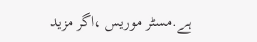ہے.مسٹر موریس ،اگر مزید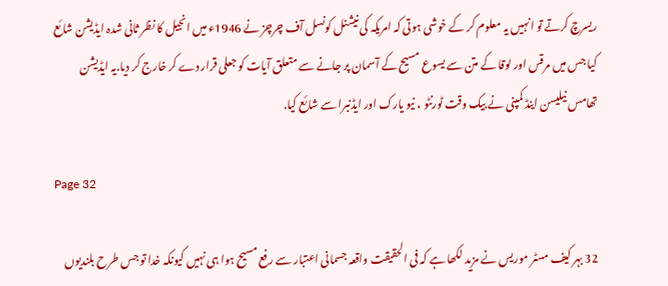ریسرچ کرتے تو انہیں یہ معلوم کر کے خوشی ہوتی کہ امریکہ کی نیشنل کونسل آف چرچز نے 1946ء میں انجیل کا نظر ثانی شدہ ایڈیشن شائع کیا جس میں مرقس اور لوقا کے متن سے یسوع مسیح کے آسمان پر جانے سے متعلق آیات کو جعلی قرار دے کر خارج کر دیا.یہ ایڈیشن تھامس نیلیسن اینڈ کمپنی نے بیک وقت ٹورنٹو ، نیو یارک اور ایڈنبرا سے شائع کیا.

Page 32

32 بہر کیف مسٹر موریس نے مزید لکھا ہے کہ فی الحقیقت واقعہ جسمانی اعتبار سے رفع مسیح ہوا ہی نہیں کیونکہ خدا تو جس طرح بلندیوں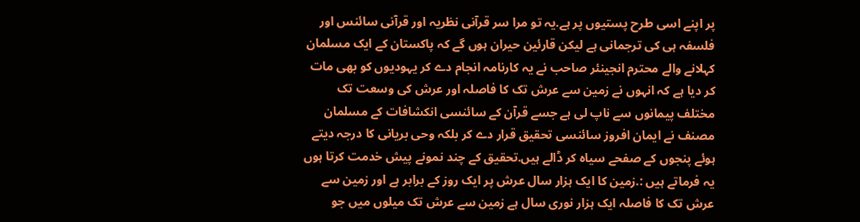پر اپنے اسی طرح پستیوں پر ہے.یہ تو مرا سر قرآنی نظریہ اور قرآنی سائنس اور فلسفہ ہی کی ترجمانی ہے لیکن قارئین حیران ہوں گے کہ پاکستان کے ایک مسلمان کہلانے والے محترم انجینئر صاحب نے یہ کارنامہ انجام دے کر یہودیوں کو بھی مات کر دیا ہے کہ انہوں نے زمین سے عرش تک کا فاصلہ اور عرش کی وسعت تک مختلف پیمانوں سے ناپ لی ہے جسے قرآن کے سائنسی انکشافات کے مسلمان مصنف نے ایمان افروز سائنسی تحقیق قرار دے کر بلکہ وحی بریانی کا درجہ دیتے ہوئے پنجوں کے صفحے سیاہ کر ڈالے ہیں.تحقیق کے چند نمونے پیش خدمت کرتا ہوں یہ فرماتے ہیں :.زمین کا ایک ہزار سال عرش پر ایک روز کے برابر ہے اور زمین سے عرش تک کا فاصلہ ایک ہزار نوری سال ہے زمین سے عرش تک میلوں میں جو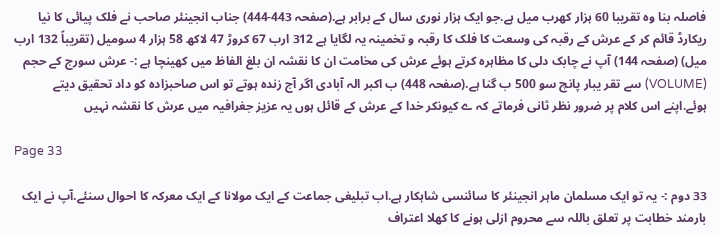فاصلہ بنا وہ تقریبا 60 ہزار کھرب میل ہے.جو ایک ہزار نوری سال کے برابر ہے.(صفحہ 443-444) جناب انجینئر صاحب نے فلک پیائی کا نیا ریکارڈ قائم کر کے عرش کے رقبہ کی وسعت کا فلک کا رقبہ و تخمینہ یہ لگایا ہے 312 ارب 67 کروڑ 47 لاکھ 58 ہزار 4 سومیل (تقریباً 132 ارب میل) (صفحہ 144) آپ نے چابک دلی کا مظاہرہ کرتے ہوئے عرش کی مخامت ان کا نقشہ ان بلغ الفاظ میں کھینچا ہے :- عرش سورج کے حجم (VOLUME) سے تقر یبار پانچ سو 500 ب گنا ہے.(صفحہ 448) ب اکبر الہ آبادی اگر آج زندہ ہوتے تو اس صاحبزادہ کو داد تحقیق دیتے ہوئے.اپنے اس کلام پر ضرور نظر ثانی فرماتے کہ ے کیونکر خدا کے عرش کے قائل ہوں یہ عزیز جغرافیہ میں عرش کا نقشہ نہیں

Page 33

33 دوم :- یہ تو ایک مسلمان ماہر انجینئر کا سائنسی شاہکار ہے.اب تبلیغی جماعت کے ایک مولانا کے ایک معرکہ کا احوال سنئے.آپ نے ایک بارمند خطابت پر تعلق باللہ سے محروم ازلی ہونے کا کھلا اعتراف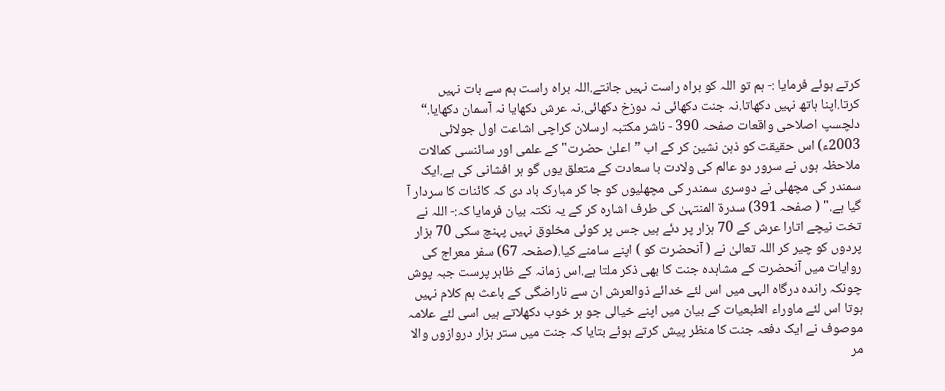کرتے ہوئے فرمایا :- ہم تو اللہ کو براہ راست نہیں جانتے.اللہ براہ راست ہم سے بات نہیں کرتا.اپنا ہاتھ نہیں دکھاتا.نہ جنت دکھائی نہ دوزخ دکھائی.نہ عرش دکھایا نہ آسمان دکھایا.“ دلچسپ اصلاحی واقعات صفحہ 390 - ناشر مکتبہ ارسلان کراچی اشاعت اول جولائی 2003ء) اس حقیقت کو ذہن نشین کر کے اب ”اعلیٰ حضرت" کے علمی اور سائنسی کمالات ملاحظہ ہوں نے سرور دو عالم کی ولادت با سعادت کے متعلق یوں گو ہر افشانی کی ہے.ایک سمندر کی مچھلی نے دوسری سمندر کی مچھلیوں کو جا کر مبارک باد دی کہ کائنات کا سردار آ گیا ہے." ( صفحہ 391) سدرۃ المنتہیٰ کی طرف اشارہ کر کے یہ نکتہ بیان فرمایا کہ:- اللہ نے تخت نیچے اتارا عرش کے 70 ہزار پر دئے ہیں جس پر کوئی مخلوق نہیں پہنچ سکی 70 ہزار پردوں کو چیر کر اللہ تعالیٰ نے ( آنحضرت کو ) اپنے سامنے کیا.(صفحہ 67) سفر معراج کی روایات میں آنحضرت کے مشاہدہ جنت کا بھی ذکر ملتا ہے.اس زمانہ کے ظاہر پرست جبہ پوش چونکہ راندہ درگاہ الہی میں اس لئے خدائے ذوالعرش ان سے ناراضگی کے باعث ہم کلام نہیں ہوتا اس لئے ماوراء الطبعیات کے بیان میں اپنے خیالی جو ہر خوب دکھلاتے ہیں اسی لئے علامہ موصوف نے ایک دفعہ جنت کا منظر پیش کرتے ہوئے بتایا کہ جنت میں ستر ہزار دروازوں والا مر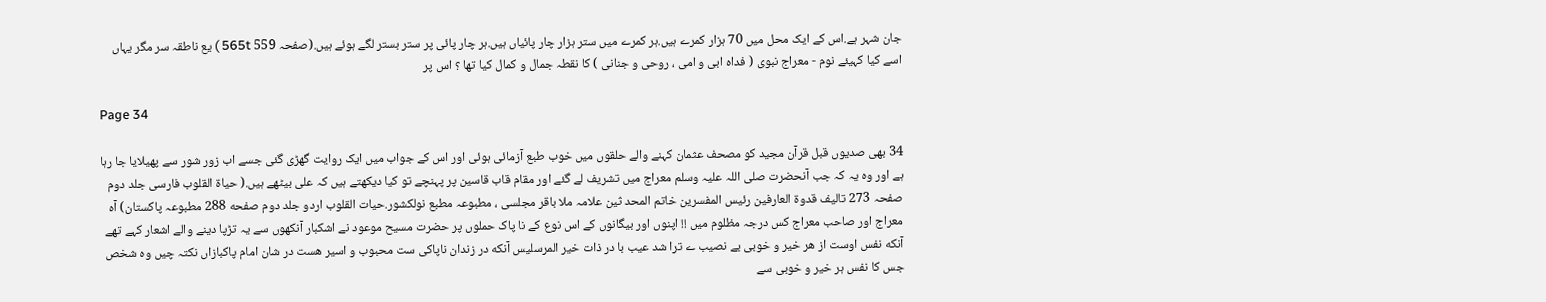جان شہر ہے.اس کے ایک محل میں 70 ہزار کمرے ہیں.ہر کمرے میں ستر ہزار چار پائیاں ہیں.ہر چار پائی پر ستر بستر لگے ہوئے ہیں.(صفحہ 559 565t ) یع ناطقہ سر مگر یہاں اسے کیا کہیئے نوم - معراج نبوی ( فداہ ابی و امی ، روحی و جنانی ) کا نقطہ جمال و کمال کیا تھا ؟ اس پر

Page 34

34 بھی صدیوں قبل قرآن مجید کو مصحف عثمان کہنے والے حلقوں میں خوب طبع آزمائی ہوئی اور اس کے جواب میں ایک روایت گھڑی گئی جسے اب زور شور سے پھیلایا جا رہا ہے اور وہ یہ کہ جب آنحضرت صلی اللہ علیہ وسلم معراج میں تشریف لے گئے اور مقام قاب قاسین پر پہنچے تو کیا دیکھتے ہیں کہ علی بیٹھے ہیں.( حياة القلوب فارسی جلد دوم صفحہ 273 تالیف قدوة العارفين رئيس المفسرين خاتم المحد ثین علامہ ملا باقر مجلسی ، مطبوعہ مطبع نولکشور.حیات القلوب اردو جلد دوم صفحه 288 مطبوعہ پاکستان) آه معراج اور صاحب معراج کس درجہ مظلوم میں !! اپنوں اور بیگانوں کے اس نوع کے نا پاک حملوں پر حضرت مسیح موعود نے اشکبار آنکھوں سے یہ تڑپا دینے والے اشعار کہے تھے آنکه نفس اوست از هر خیر و خوبی بے نصیب ے ترا شد عیب با در ذات خیر المرسلیس آنکه در زندان ناپاکی ست محبوب و اسیر هست در شان امام پاکبازاں نکتہ چیں وہ شخص جس کا نفس ہر خیر و خوبی سے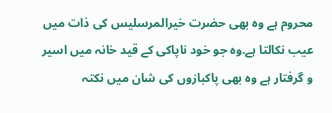محروم ہے وہ بھی حضرت خیرالمرسلیس کی ذات میں عیب نکالتا ہے.وہ جو خود ناپاکی کے قید خانہ میں اسیر و گرفتار ہے وہ بھی پاکبازوں کی شان میں نکتہ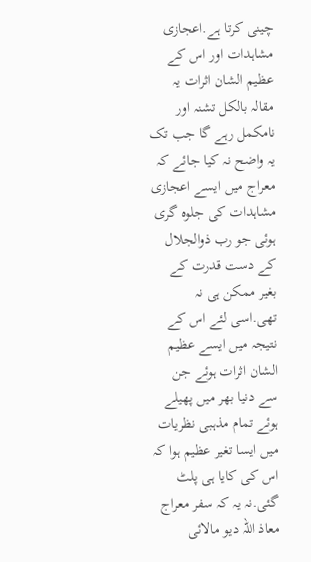چینی کرتا ہے.اعجازی مشاہدات اور اس کے عظیم الشان اثرات یہ مقالہ بالکل تشنہ اور نامکمل رہے گا جب تک یہ واضح نہ کیا جائے کہ معراج میں ایسے اعجازی مشاہدات کی جلوہ گری ہوئی جو رب ذوالجلال کے دست قدرت کے بغیر ممکن ہی نہ تھی.اسی لئے اس کے نتیجہ میں ایسے عظیم الشان اثرات ہوئے جن سے دنیا بھر میں پھیلے ہوئے تمام مذہبی نظریات میں ایسا تغیر عظیم ہوا کہ اس کی کایا ہی پلٹ گئی.نہ یہ کہ سفر معراج معاذ اللہ دیو مالائی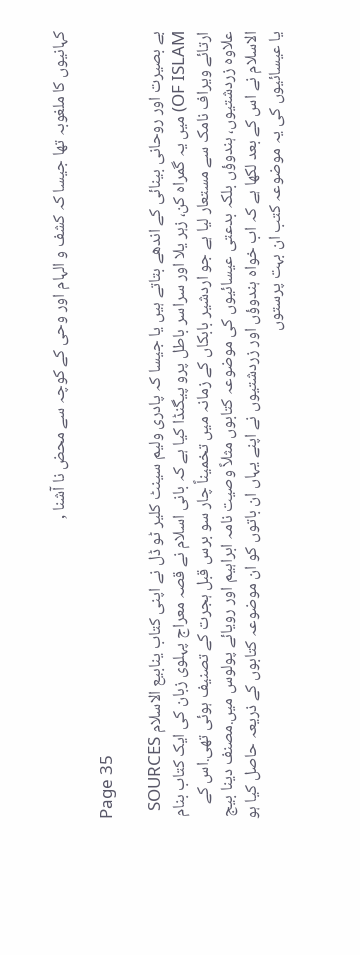کہانیوں کا ملغوبہ تھا جیسا کہ کشف و الہام اور وحی کے کوچہ سے محض نا آشنا ,

Page 35

بے بصیرت اور روحانی بینائی کے اندھے بتاتے ہیں یا جیسا کہ پادری ولیم سینٹ کلیر ٹو ڈل نے اپنی کتاب ینابیع الاسلام SOURCES OF ISLAM) میں یہ گمراہ کن، زہر یلا اور سراسر باطل پرو پیگنڈا کیا ہے کہ بانی اسلام نے قصہ معراج پہلوی زبان کی ایک کتاب بنام ارتائے ویراف نامک سے مستعار لیا ہے جو اردشیر بابکاں کے زمانہ میں تخمیناً چار سو برس قبل ہجرت کے تصنیف ہوئی تھی.اس کے علاوہ زردشتیوں، ہندوؤں بلکہ بدعتی عیسائیوں کی موضوعہ کتابوں مثلاً وصیت نامہ ابراہیم اور رویائے پولوس میں.مصنف دینا بیج الاسلام نے اس کے بعد لکھا ہے کہ اب خواہ ہندوؤں اور زردشتیوں نے اپنے یہاں ان باتوں کو ان موضوعہ کتابوں کے ذریعہ حاصل کیا ہو یا عیسائیوں کی یہ موضوعہ کتب ان بہت پرستوں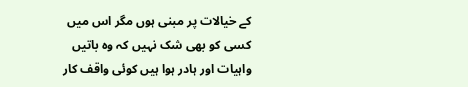کے خیالات پر مبنی ہوں مگر اس میں کسی کو بھی شک نہیں کہ وہ باتیں واہیات اور ہادر ہوا ہیں کوئی واقف کار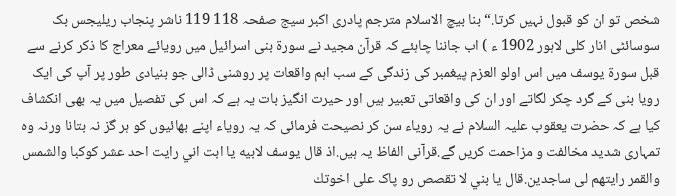شخص تو ان کو قبول نہیں کرتا.“ بنا بیچ الاسلام مترجم پادری اکبر سیج صفحہ 118 119 ناشر پنجاب ریلیجس بک سوسائٹی انار کلی لاہور 1902 ء ) اب جاننا چاہئے کہ قرآن مجید نے سورۃ بنی اسرائیل میں رویائے معراج کا ذکر کرنے سے قبل سورۃ یوسف میں اس اولو العزم پیغمبر کی زندگی کے سب اہم واقعات پر روشنی ڈالی جو بنیادی طور پر آپ کی ایک رویا بنی کے گرد چکر لگاتے اور ان کی واقعاتی تعبیر ہیں اور حیرت انگیز بات یہ ہے کہ اس کی تفصیل میں یہ بھی انکشاف کیا ہے کہ حضرت یعقوب علیہ السلام نے یہ رویاء سن کر نصیحت فرمائی کہ یہ رویاء اپنے بھائیوں کو ہر گز نہ بتانا ورنہ وہ تمہاری شدید مخالفت و مزاحمت کریں گے.قرآنی الفاظ یہ ہیں.اذ قال يوسف لابيه يا ابت اني رايت احد عشر كوكبا والشمس والقمر رايتهم لی ساجدين.قال يا بني لا تقصص رو پاک علی اخوتك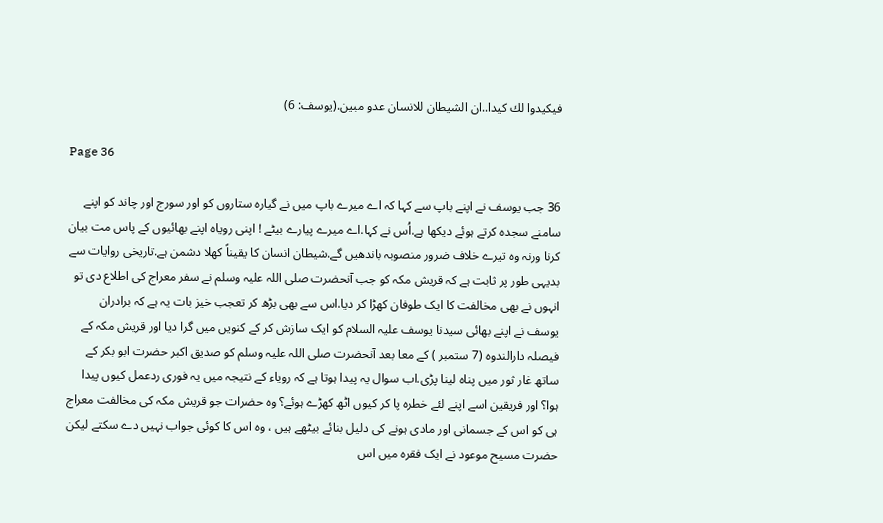فيكيدوا لك كيدا..ان الشيطان للانسان عدو مبين.(يوسف: 6)

Page 36

36 جب یوسف نے اپنے باپ سے کہا کہ اے میرے باپ میں نے گیارہ ستاروں کو اور سورج اور چاند کو اپنے سامنے سجدہ کرتے ہوئے دیکھا ہے.اُس نے کہا.اے میرے پیارے بیٹے ! اپنی رویاہ اپنے بھائیوں کے پاس مت بیان کرنا ورنہ وہ تیرے خلاف ضرور منصوبہ باندھیں گے.شیطان انسان کا یقیناً کھلا دشمن ہے.تاریخی روایات سے بدیہی طور پر ثابت ہے کہ قریش مکہ کو جب آنحضرت صلی اللہ علیہ وسلم نے سفر معراج کی اطلاع دی تو انہوں نے بھی مخالفت کا ایک طوفان کھڑا کر دیا.اس سے بھی بڑھ کر تعجب خیز بات یہ ہے کہ برادران یوسف نے اپنے بھائی سیدنا یوسف علیہ السلام کو ایک سازش کر کے کنویں میں گرا دیا اور قریش مکہ کے فیصلہ دارالندوہ (7 ستمبر ) کے معا بعد آنحضرت صلی اللہ علیہ وسلم کو صدیق اکبر حضرت ابو بکر کے ساتھ غار ثور میں پناہ لینا پڑی.اب سوال یہ پیدا ہوتا ہے کہ رویاء کے نتیجہ میں یہ فوری ردعمل کیوں پیدا ہوا؟ اور فریقین اسے اپنے لئے خطرہ پا کر کیوں اٹھ کھڑے ہوئے؟ وہ حضرات جو قریش مکہ کی مخالفت معراج ہی کو اس کے جسمانی اور مادی ہونے کی دلیل بنائے بیٹھے ہیں ، وہ اس کا کوئی جواب نہیں دے سکتے لیکن حضرت مسیح موعود نے ایک فقرہ میں اس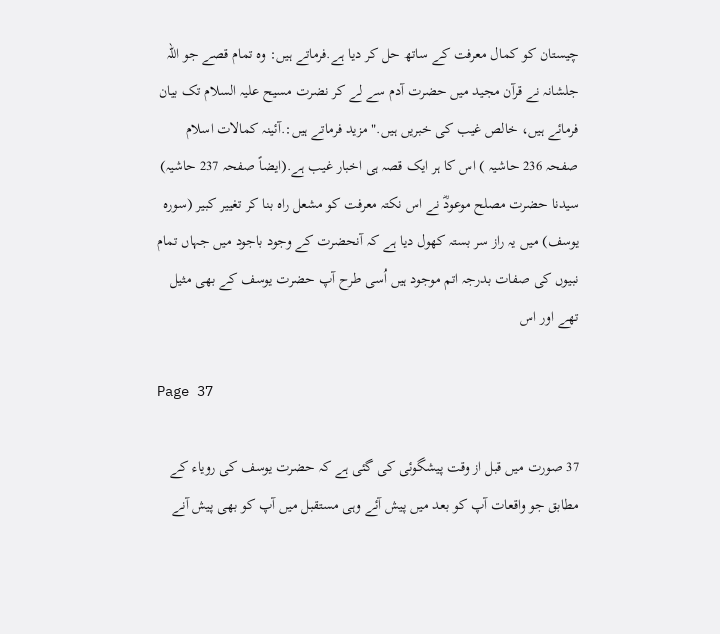چیستان کو کمال معرفت کے ساتھ حل کر دیا ہے.فرماتے ہیں: وہ تمام قصے جو اللہ جلشانہ نے قرآن مجید میں حضرت آدم سے لے کر نضرت مسیح علیہ السلام تک بیان فرمائے ہیں، خالص غیب کی خبریں ہیں." مزید فرماتے ہیں:.آئینہ کمالات اسلام صفحہ 236 حاشیہ ) اس کا ہر ایک قصہ ہی اخبار غیب ہے.(ایضاً صفحہ 237 حاشیہ) سیدنا حضرت مصلح موعودؓ نے اس نکتہ معرفت کو مشعل راہ بنا کر تغییر کبیر (سورہ یوسف) میں یہ راز سر بستہ کھول دیا ہے کہ آنحضرت کے وجود باجود میں جہاں تمام نبیوں کی صفات بدرجہ اتم موجود ہیں اُسی طرح آپ حضرت یوسف کے بھی مثیل تھے اور اس

Page 37

37 صورت میں قبل از وقت پیشگوئی کی گئی ہے کہ حضرت یوسف کی رویاء کے مطابق جو واقعات آپ کو بعد میں پیش آئے وہی مستقبل میں آپ کو بھی پیش آنے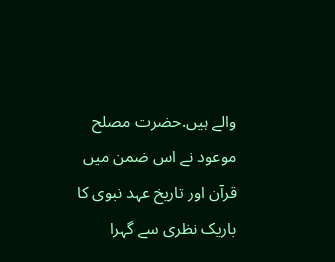والے ہیں.حضرت مصلح موعود نے اس ضمن میں قرآن اور تاریخ عہد نبوی کا باریک نظری سے گہرا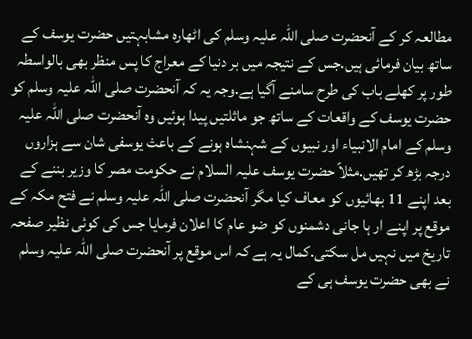مطالعہ کر کے آنحضرت صلی اللہ علیہ وسلم کی اٹھارہ مشابہتیں حضرت یوسف کے ساتھ بیان فرمائی ہیں.جس کے نتیجہ میں بر دنیا کے معراج کا پس منظر بھی بالواسطہ طور پر کھلے باب کی طرح سامنے آگیا ہے.وجہ یہ کہ آنحضرت صلی اللہ علیہ وسلم کو حضرت یوسف کے واقعات کے ساتھ جو ماثلتیں پیدا ہوئیں وہ آنحضرت صلی اللہ علیہ وسلم کے امام الانبیاء اور نبیوں کے شہنشاہ ہونے کے باعث یوسفی شان سے ہزاروں درجہ بڑھ کر تھیں.مثلاً حضرت یوسف علیہ السلام نے حکومت مصر کا وزیر بننے کے بعد اپنے 11 بھائیوں کو معاف کیا مگر آنحضرت صلی اللہ علیہ وسلم نے فتح مکہ کے موقع پر اپنے ار ہا جانی دشمنوں کو ضو عام کا اعلان فرمایا جس کی کوئی نظیر صفحہ تاریخ میں نہیں مل سکتی.کمال یہ ہے کہ اس موقع پر آنحضرت صلی اللہ علیہ وسلم نے بھی حضرت یوسف ہی کے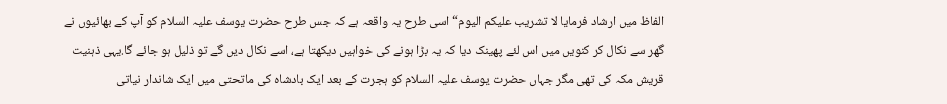الفاظ میں ارشاد فرمایا لا تشریب علیکم الیوم“ اسی طرح یہ واقعہ ہے کہ جس طرح حضرت یوسف علیہ السلام کو آپ کے بھائیوں نے گھر سے نکال کر کنویں میں اس لئے پھینک دیا کہ یہ بڑا ہونے کی خواہیں دیکھتا ہے، اسے نکال دیں گے تو ذلیل ہو جائے گا.یہی ذہنیت قریش مکہ کی تھی مگر جہاں حضرت یوسف علیہ السلام کو ہجرت کے بعد ایک بادشاہ کی ماتحتی میں ایک شاندار نیاتی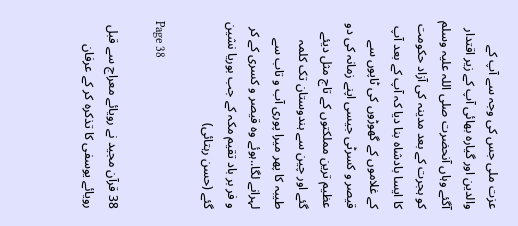عزت ملی جس کی وجہ سے آپ کے والدین اور گیارہ بھائی آپ کے زیر اقتدار آگئے وہاں آنحضرت صلی اللہ علیہ وسلم کو ہجرت کے بعد مدینہ کی آزاد حکومت کا ایسا بادشاہ بنا دیا کہ آپ کے بعد آپ کے غلاموں کے گھوڑوں کی ٹاپوں سے قیصر و کسرٹی جیسی اپنے زمانہ کی دو عظیم ترین مملکتوں کے تاج مثل دیئے گئے اور چین سے ہندوستان تک کلمہ طیبہ کا پھر میرا پوری آب و تاب سے لہرانے لگا..ہوئے وہ قیصر و کسری کے کر و فر بر باد تقیم مکہ کے جب بوریا نشین گئے (حسن رہتائی)

Page 38

38 قرآن مجید نے رویائے معراج سے قبل رویائے یوسفی کا تذکرہ کر کے عرفان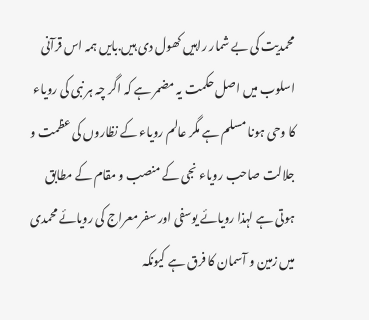محمدیت کی بے شمار راہیں کھول دی ہیں.بایں ہمہ اس قرآنی اسلوب میں اصل حکمت یہ مضمر ہے کہ اگر چہ ہر نبی کی رویاء کا وحی ہونا مسلم ہے مگر عالم رویاء کے نظاروں کی عظمت و جلالت صاحب رویاء نجی کے منصب و مقام کے مطابق ہوتی ہے لہذا رویائے یوسفی اور سفر معراج کی رویائے محمدی میں زمین و آسمان کا فرق ہے کیونکہ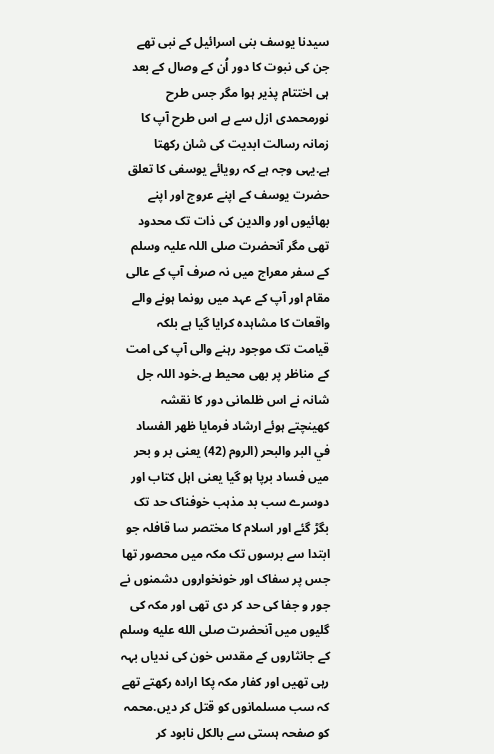سیدنا یوسف بنی اسرائیل کے نبی تھے جن کی نبوت کا دور اُن کے وصال کے بعد ہی اختتام پذیر ہوا مگر جس طرح نورمحمدی ازل سے ہے اس طرح آپ کا زمانہ رسالت ابدیت کی شان رکھتا ہے.یہی وجہ ہے کہ رویائے یوسفی کا تعلق حضرت یوسف کے اپنے عروج اور اپنے بھائیوں اور والدین کی ذات تک محدود تھی مگر آنحضرت صلی اللہ علیہ وسلم کے سفر معراج میں نہ صرف آپ کے عالی مقام اور آپ کے عہد میں رونما ہونے والے واقعات کا مشاہدہ کرایا گیا ہے بلکہ قیامت تک موجود رہنے والی آپ کی امت کے مناظر پر بھی محیط ہے.خود اللہ جل شانہ نے اس ظلمانی دور کا نقشہ کھینچتے ہوئے ارشاد فرمایا ظهر الفساد في البر والبحر (الروم (42) یعنی بر و بحر میں فساد برپا ہو گیا یعنی اہل کتاب اور دوسرے سب بد مذہب خوفناک حد تک بگڑ گئے اور اسلام کا مختصر سا قافلہ جو ابتدا سے برسوں تک مکہ میں محصور تھا جس پر سفاک اور خونخواروں دشمنوں نے جور و جفا کی حد کر دی تھی اور مکہ کی گلیوں میں آنحضرت صلى الله عليه وسلم کے جانثاروں کے مقدس خون کی ندیاں بہہ رہی تھیں اور کفار مکہ پکا ارادہ رکھتے تھے کہ سب مسلمانوں کو قتل کر دیں.محمہ کو صفحہ ہستی سے بالکل نابود کر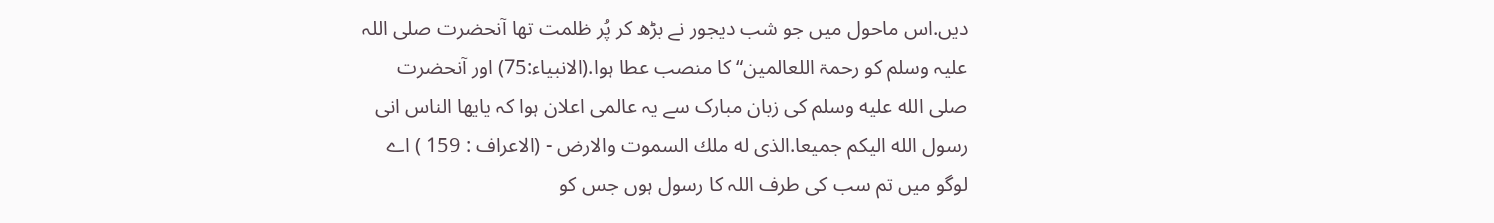دیں.اس ماحول میں جو شب دیجور نے بڑھ کر پُر ظلمت تھا آنحضرت صلی اللہ علیہ وسلم کو رحمۃ اللعالمین“ کا منصب عطا ہوا.(الانبیاء:75) اور آنحضرت صلى الله عليه وسلم کی زبان مبارک سے یہ عالمی اعلان ہوا کہ یایھا الناس انی رسول الله اليكم جميعا.الذى له ملك السموت والارض - (الاعراف : 159 ) اے لوگو میں تم سب کی طرف اللہ کا رسول ہوں جس کو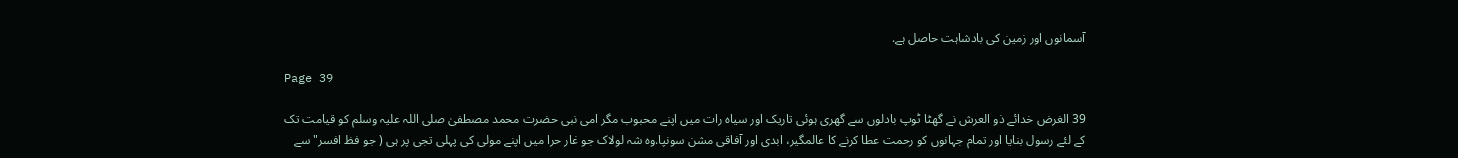آسمانوں اور زمین کی بادشاہت حاصل ہے.

Page 39

39 الغرض خدائے ذو العرش نے گھٹا ٹوپ بادلوں سے گھری ہوئی تاریک اور سیاہ رات میں اپنے محبوب مگر امی نبی حضرت محمد مصطفیٰ صلی اللہ علیہ وسلم کو قیامت تک کے لئے رسول بنایا اور تمام جہانوں کو رحمت عطا کرنے کا عالمگیر، ابدی اور آفاقی مشن سونپا.وہ شہ لولاک جو غار حرا میں اپنے مولی کی پہلی تجی پر ہی ( جو فظ افسر" سے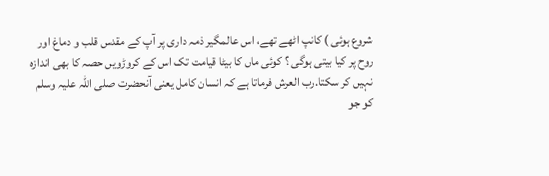شروع ہوئی ) کانپ اٹھے تھے، اس عالمگیر ذمہ داری پر آپ کے مقدس قلب و دماغ اور روح پر کیا بیتی ہوگی ؟ کوئی ماں کا بیٹا قیامت تک اس کے کروڑویں حصہ کا بھی اندازہ نہیں کر سکتا.رب العرش فرماتا ہے کہ انسان کامل یعنی آنحضرت صلی اللہ علیہ وسلم کو جو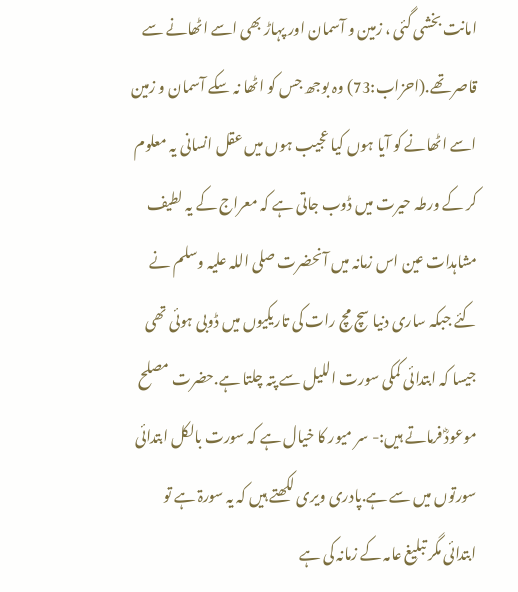امانت بخشی گئی ، زمین و آسمان اور پہاڑ بھی اسے اٹھانے سے قاصر تھے.(احزاب:73) وہ بوجھ جس کو اٹھا نہ سکے آسمان و زمین اسے اٹھانے کو آیا ہوں کیا عجیب ہوں میں عقل انسانی یہ معلوم کر کے ورطہ حیرت میں ڈوب جاتی ہے کہ معراج کے یہ لطیف مشاہدات عین اس زمانہ میں آنحضرت صلی اللہ علیہ وسلم نے کئے جبکہ ساری دنیا سچ مچ رات کی تاریکیوں میں ڈوبی ہوئی تھی جیسا کہ ابتدائی کمکی سورت اللیل سے پتہ چلتا ہے.حضرت مصلح موعودؓ فرماتے ہیں:- سر میور کا خیال ہے کہ سورت بالکل ابتدائی سورتوں میں سے ہے.پادری ویری لکھتے ہیں کہ یہ سورۃ ہے تو ابتدائی مگر تبلیغ عامہ کے زمانہ کی ہے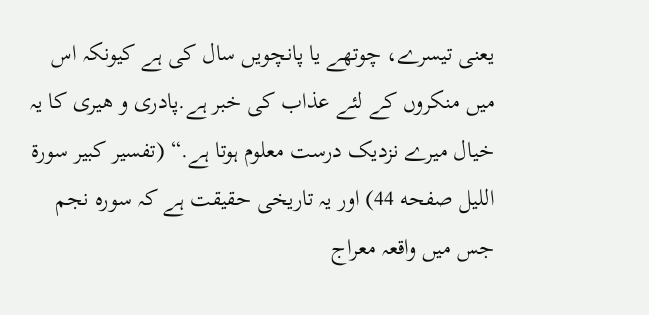یعنی تیسرے، چوتھے یا پانچویں سال کی ہے کیونکہ اس میں منکروں کے لئے عذاب کی خبر ہے.پادری و ھیری کا یہ خیال میرے نزدیک درست معلوم ہوتا ہے.“ (تفسیر کبیر سورة الليل صفحه 44) اور یہ تاریخی حقیقت ہے کہ سورہ نجم جس میں واقعہ معراج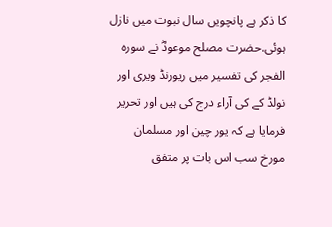کا ذکر ہے پانچویں سال نبوت میں نازل ہوئی.حضرت مصلح موعودؓ نے سورہ الفجر کی تفسیر میں ریورنڈ ویری اور نولڈ کے کی آراء درج کی ہیں اور تحریر فرمایا ہے کہ یور چین اور مسلمان مورخ سب اس بات پر متفق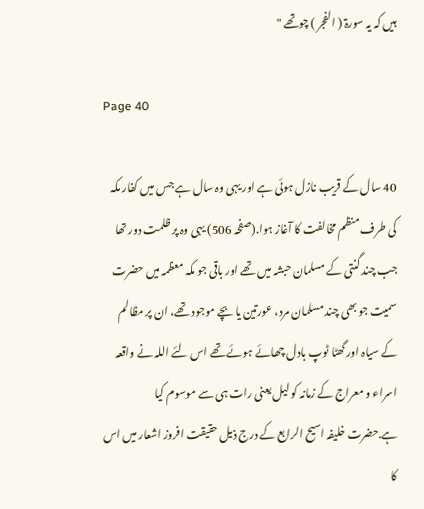ہیں کہ یہ سورۃ ( الفجر ) چوتھے "

Page 40

40 سال کے قریب نازل ہوئی ہے اور یہی وہ سال ہے جس میں کفار مکہ کی طرف منظم مخالفت کا آغاز ہوا.(صفحہ 506) یہی وہ پر ظلمت دور تھا جب چند گنتی کے مسلمان حبشہ میں تھے اور باقی جو مکہ معظمہ میں حضرت سمیت جو بھی چند مسلمان مرد، عورتین یا بچے موجود تھے، ان پر مظالم کے سیاہ اور گھٹا ٹوپ بادل چھائے ہوئے تھے اس لئے اللہ نے واقعہ اسراء و معراج کے زمانہ کو لیل یعنی رات ہی سے موسوم کیا ہے.حضرت خلیفہ اسیح الرابع کے درج ذیل حقیقت افروز اشعار میں اس کا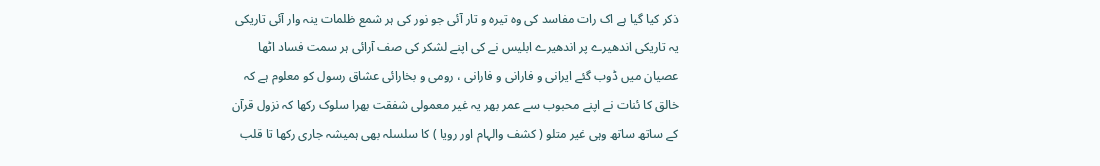ذکر کیا گیا ہے اک رات مفاسد کی وہ تیرہ و تار آئی جو نور کی ہر شمع ظلمات ینہ وار آئی تاریکی یہ تاریکی اندھیرے پر اندھیرے ابلیس نے کی اپنے لشکر کی صف آرائی ہر سمت فساد اٹھا عصیان میں ڈوب گئے ایرانی و فارانی و فارانی ، رومی و بخارائی عشاق رسول کو معلوم ہے کہ خالق کا ئنات نے اپنے محبوب سے عمر بھر یہ غیر معمولی شفقت بھرا سلوک رکھا کہ نزول قرآن کے ساتھ ساتھ وہی غیر متلو ( کشف والہام اور رویا ) کا سلسلہ بھی ہمیشہ جاری رکھا تا قلب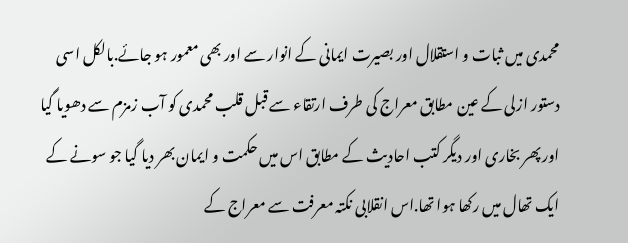محمدی میں ثبات و استقلال اور بصیرت ایمانی کے انوار سے اور بھی معمور ہو جائے.بالکل اسی دستور ازلی کے عین مطابق معراج کی طرف ارتقاء سے قبل قلب محمدی کو آب زمزم سے دھویا گیا اور پھر بخاری اور دیگر کتب احادیث کے مطابق اس میں حکمت و ایمان بھر دیا گیا جو سونے کے ایک تھال میں رکھا ہوا تھا.اس انقلابی نکتہ معرفت سے معراج کے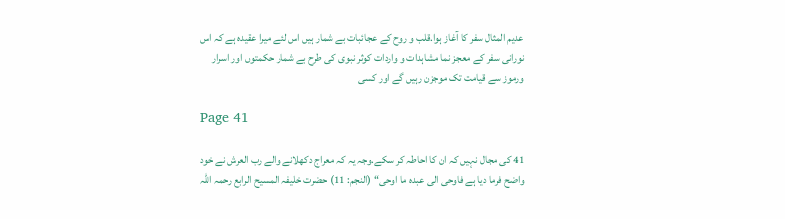عدیم المثال سفر کا آغاز ہوا.قلب و روح کے عجائبات بے شمار ہیں اس لئے میرا عقیدہ ہے کہ اس نورانی سفر کے معجز نما مشاہدات و واردات کوثر نبوی کی طرح بے شمار حکمتوں اور اسرار ورموز سے قیامت تک موجزن رہیں گے اور کسی

Page 41

41 کی مجال نہیں کہ ان کا احاطہ کر سکے.وجہ یہ کہ معراج دکھلانے والے رب العرش نے خود واضح فرما دیا ہے فاوحى الى عبده ما اوحی“ (النجم: 11) حضرت خلیفہ المسیح الرابع رحمہ اللہ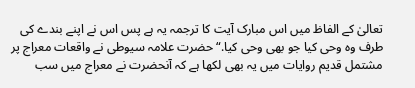تعالیٰ کے الفاظ میں اس مبارک آیت کا ترجمہ یہ ہے پس اس نے اپنے بندے کی طرف وہ وحی کیا جو بھی وحی کیا.“ حضرت علامہ سیوطی نے واقعات معراج پر مشتمل قدیم روایات میں یہ بھی لکھا ہے کہ آنحضرت نے معراج میں سب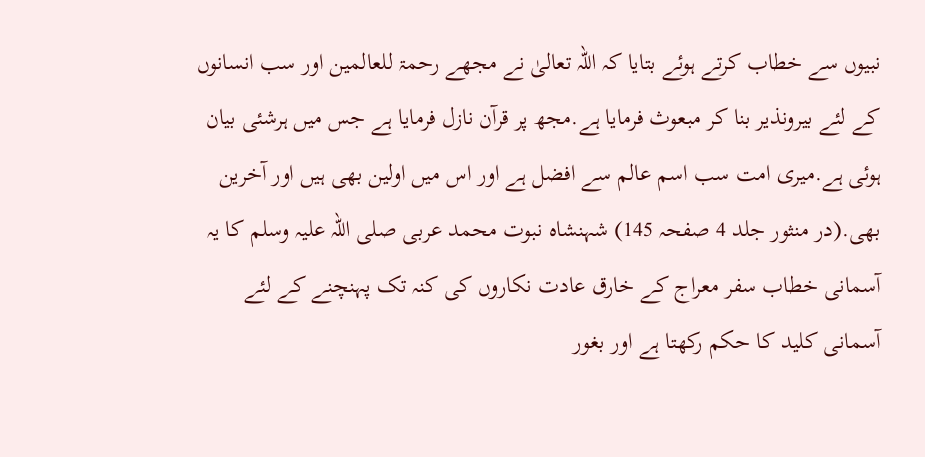نبیوں سے خطاب کرتے ہوئے بتایا کہ اللہ تعالیٰ نے مجھے رحمۃ للعالمین اور سب انسانوں کے لئے بیرونذیر بنا کر مبعوث فرمایا ہے.مجھ پر قرآن نازل فرمایا ہے جس میں ہرشئی بیان ہوئی ہے.میری امت سب اسم عالم سے افضل ہے اور اس میں اولین بھی ہیں اور آخرین بھی.(در منثور جلد 4 صفحہ 145) شہنشاہ نبوت محمد عربی صلی اللہ علیہ وسلم کا یہ آسمانی خطاب سفر معراج کے خارق عادت نکاروں کی کنہ تک پہنچنے کے لئے آسمانی کلید کا حکم رکھتا ہے اور بغور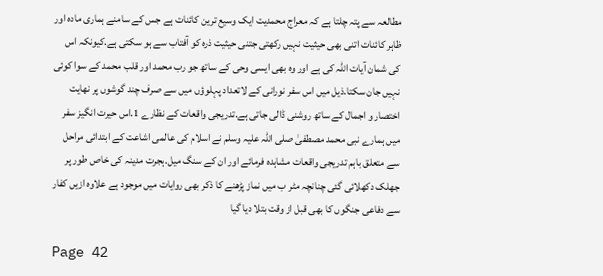مطالعہ سے پتہ چلتا ہے کہ معراج محمدیت ایک وسیع ترین کائنات ہے جس کے سامنے ہماری مادہ اور ظاہر کائنات اتنی بھی حیثیت نہیں رکھتی جتنی حیثیت ذرہ کو آفتاب سے ہو سکتی ہے.کیونکہ اس کی شمان آیات اللہ کی ہے اور وہ بھی ایسی وحی کے ساتھ جو رب محمد اور قلب محمد کے سوا کوئی نہیں جان سکتا.ذیل میں اس سفر نورانی کے لاتعداد پہلوؤں میں سے صرف چند گوشوں پر نهایت اختصار و اجمال کے ساتھ روشنی ڈالی جاتی ہے.تدریجی واقعات کے نظارے 1.اس حیرت انگیز سفر میں ہمارے نبی محمد مصطفیٰ صلی اللہ علیہ وسلم نے اسلام کی عالمی اشاعت کے ابتدائی مراحل سے متعلق باہم تدریجی واقعات مشاہدہ فرمائے اور ان کے سنگ میل.ہجرت مدینہ کی خاص طور پر جھلک دکھلائی گئی چنانچہ مٹر ب میں نماز پڑھنے کا ذکر بھی روایات میں موجود ہے علاوہ ازیں کفار سے دفاعی جنگوں کا بھی قبل از وقت بتلا دیا گیا

Page 42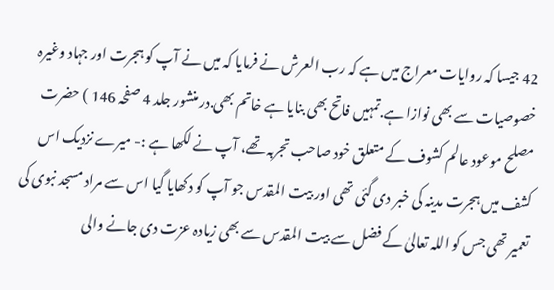42 جیسا کہ روایات معراج میں ہے کہ رب العرش نے فرمایا کہ میں نے آپ کو ہجرت اور جہاد وغیرہ خصوصیات سے بھی نوازا ہے.تمہیں فاتح بھی بنایا ہے خاتم بھی.در منشور جلد 4 صفحہ 146 ) حضرت مصلح موعود عالم کشوف کے متعلق خود صاحب تجربہ تھے، آپ نے لکھا ہے :- میرے نزدیک اس کشف میں ہجرت مدینہ کی خبر دی گئی تھی اور بیت المقدس جو آپ کو دکھایا گیا اس سے مراد مسجد نبوی کی تعمیر تھی جس کو اللہ تعالیٰ کے فضل سے بیت المقدس سے بھی زیادہ عزت دی جانے والی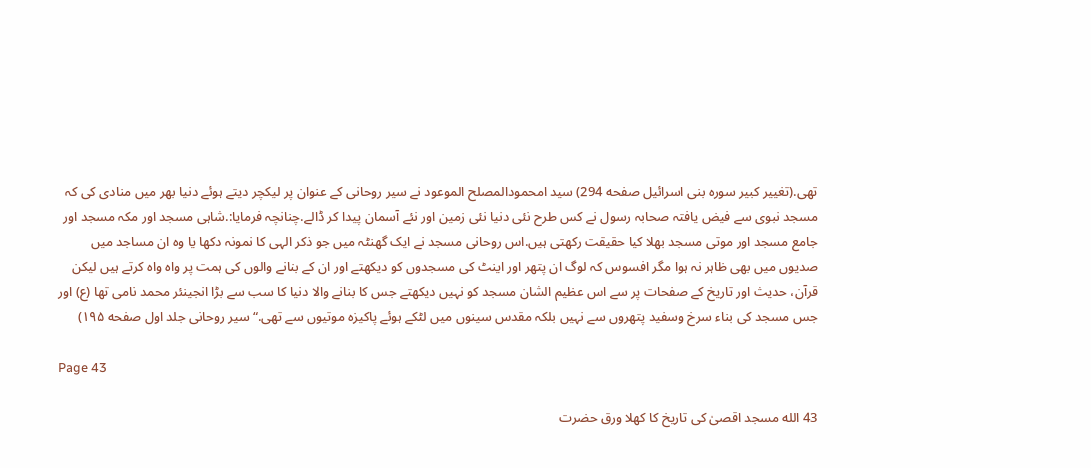تھی.(تغییر کبیر سورہ بنی اسرائیل صفحه 294) سید امحمودالمصلح الموعود نے سیر روحانی کے عنوان پر لیکچر دیتے ہوئے دنیا بھر میں منادی کی کہ مسجد نبوی سے فیض یافتہ صحابہ رسول نے کس طرح نئی دنیا نئی زمین اور نئے آسمان پیدا کر ڈالے.چنانچہ فرمایا:.شاہی مسجد اور مکہ مسجد اور جامع مسجد اور موتی مسجد بھلا کیا حقیقت رکھتی ہیں.اس روحانی مسجد نے ایک گھنٹہ میں جو ذکر الہی کا نمونہ دکھا یا وہ ان مساجد میں صدیوں میں بھی ظاہر نہ ہوا مگر افسوس کہ لوگ ان پتھر اور اینٹ کی مسجدوں کو دیکھتے اور ان کے بنانے والوں کی ہمت پر واہ واہ کرتے ہیں لیکن قرآن، حدیث اور تاریخ کے صفحات پر سے اس عظیم الشان مسجد کو نہیں دیکھتے جس کا بنانے والا دنیا کا سب سے بڑا انجینئر محمد نامی تھا (ع) اور جس مسجد کی بناء سرخ وسفید پتھروں سے نہیں بلکہ مقدس سینوں میں لٹکے ہوئے پاکیزہ موتیوں سے تھی.“ سیر روحانی جلد اول صفحه ۱۹۵)

Page 43

43 الله مسجد اقصیٰ کی تاریخ کا کھلا ورق حضرت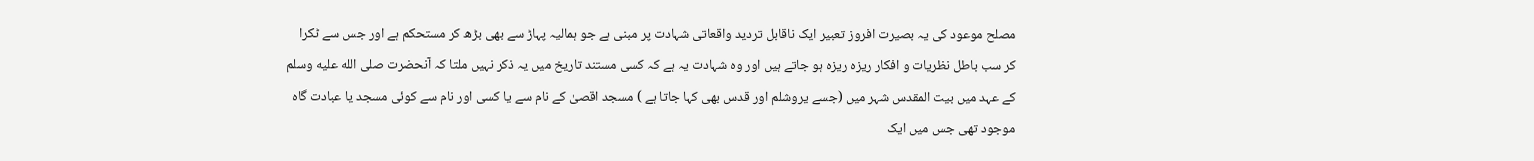مصلح موعود کی یہ بصیرت افروز تعبیر ایک ناقابل تردید واقعاتی شہادت پر مبنی ہے جو ہمالیہ پہاڑ سے بھی بڑھ کر مستحکم ہے اور جس سے ٹکرا کر سب باطل نظریات و افکار ریزہ ریزہ ہو جاتے ہیں اور وہ شہادت یہ ہے کہ کسی مستند تاریخ میں یہ ذکر نہیں ملتا کہ آنحضرت صلى الله عليه وسلم کے عہد میں بیت المقدس شہر میں (جسے یروشلم اور قدس بھی کہا جاتا ہے ) مسجد اقصیٰ کے نام سے یا کسی اور نام سے کوئی مسجد یا عبادت گاہ موجود تھی جس میں ایک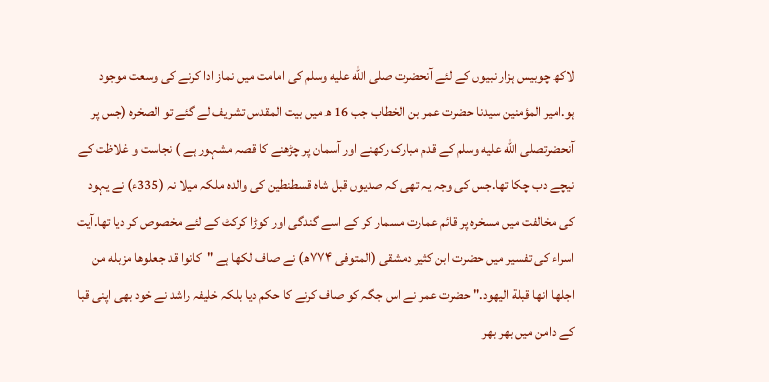لاکھ چوبیس ہزار نبیوں کے لئے آنحضرت صلى الله عليه وسلم کی امامت میں نماز ادا کرنے کی وسعت موجود ہو.امیر المؤمنین سیدنا حضرت عمر بن الخطاب جب 16 ھ میں بیت المقدس تشریف لے گئے تو الصخرہ (جس پر آنحضرتصلى الله عليه وسلم کے قدم مبارک رکھنے اور آسمان پر چڑھنے کا قصہ مشہور ہے ) نجاست و غلاظت کے نیچے دب چکا تھا.جس کی وجہ یہ تھی کہ صدیوں قبل شاہ قسطنطین کی والدہ ملکہ میلا نہ (335ء) نے یہود کی مخالفت میں مسخرہ پر قائم عمارت مسمار کر کے اسے گندگی اور کوڑا کرکٹ کے لئے مخصوص کر دیا تھا.آیت اسراء کی تفسیر میں حضرت ابن کثیر دمشقی (المتوفی ۷۷۴ھ) نے صاف لکھا ہے "كانوا قد جعلوها مزبله من اجلها انها قبلة اليهود." حضرت عمر نے اس جگہ کو صاف کرنے کا حکم دیا بلکہ خلیفہ راشد نے خود بھی اپنی قبا کے دامن میں بھر بھر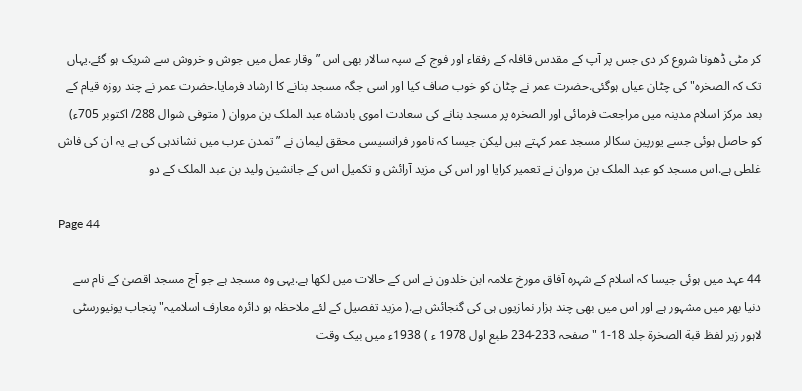کر مٹی ڈھونا شروع کر دی جس پر آپ کے مقدس قافلہ کے رفقاء اور فوج کے سپہ سالار بھی اس ” وقار عمل میں جوش و خروش سے شریک ہو گئے.یہاں تک کہ الصخرہ" کی چٹان عیاں ہوگئی.حضرت عمر نے چٹان کو خوب صاف کیا اور اسی جگہ مسجد بنانے کا ارشاد فرمایا.حضرت عمر نے چند روزہ قیام کے بعد مرکز اسلام مدینہ میں مراجعت فرمائی اور الصخرہ پر مسجد بنانے کی سعادت اموی بادشاہ عبد الملک بن مروان ( متوفی شوال 288/ اکتوبر 705ء) کو حاصل ہوئی جسے یورپین سکالر مسجد عمر کہتے ہیں لیکن جیسا کہ نامور فرانسیسی محقق لیمان نے ” تمدن عرب میں نشاندہی کی ہے یہ ان کی فاش غلطی ہے.اس مسجد کو عبد الملک بن مروان نے تعمیر کرایا اور اس کی مزید آرائش و تکمیل اس کے جانشین ولید بن عبد الملک کے دو

Page 44

44 عہد میں ہوئی جیسا کہ اسلام کے شہرہ آفاق مورخ علامہ ابن خلدون نے اس کے حالات میں لکھا ہے.یہی وہ مسجد ہے جو آج مسجد اقصیٰ کے نام سے دنیا بھر میں مشہور ہے اور اس میں بھی چند ہزار نمازیوں ہی کی گنجائش ہے.( مزید تفصیل کے لئے ملاحظہ ہو دائرہ معارف اسلامیہ" پنجاب یونیورسٹی لاہور زیر لفظ قبة الصخرة جلد 18-1 " صفحہ 233-234 طبع اول 1978 ء ) 1938ء میں بیک وقت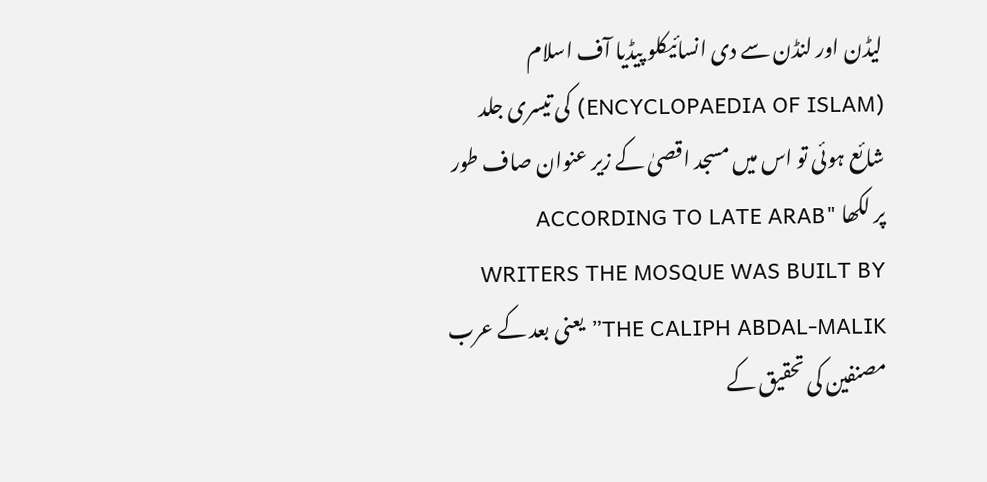لیڈن اور لنڈن سے دی انسائیکلو پیڈیا آف اسلام (ENCYCLOPAEDIA OF ISLAM) کی تیسری جلد شائع ہوئی تو اس میں مسجد اقصیٰ کے زیر عنوان صاف طور پر لکھا "ACCORDING TO LATE ARAB WRITERS THE MOSQUE WAS BUILT BY THE CALIPH ABDAL-MALIK” یعنی بعد کے عرب مصنفین کی تحقیق کے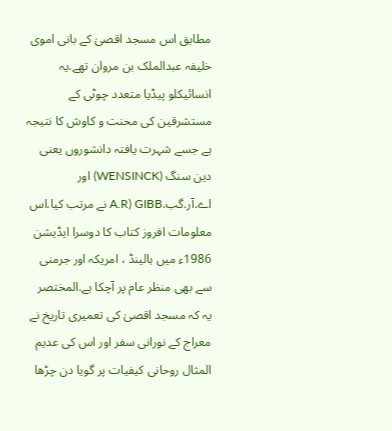مطابق اس مسجد اقصیٰ کے بانی اموی خلیفہ عبدالملک بن مروان تھے.یہ انسائیکلو پیڈیا متعدد چوٹی کے مستشرقین کی محنت و کاوش کا نتیجہ ہے جسے شہرت یافتہ دانشوروں یعنی دین سنگ (WENSINCK) اور اے.آر.گب.A.R) GIBB نے مرتب کیا.اس معلومات افروز کتاب کا دوسرا ایڈیشن 1986ء میں ہالینڈ ، امریکہ اور جرمنی سے بھی منظر عام پر آچکا ہے.المختصر یہ کہ مسجد اقصیٰ کی تعمیری تاریخ نے معراج کے نورانی سفر اور اس کی عدیم المثال روحانی کیفیات پر گویا دن چڑھا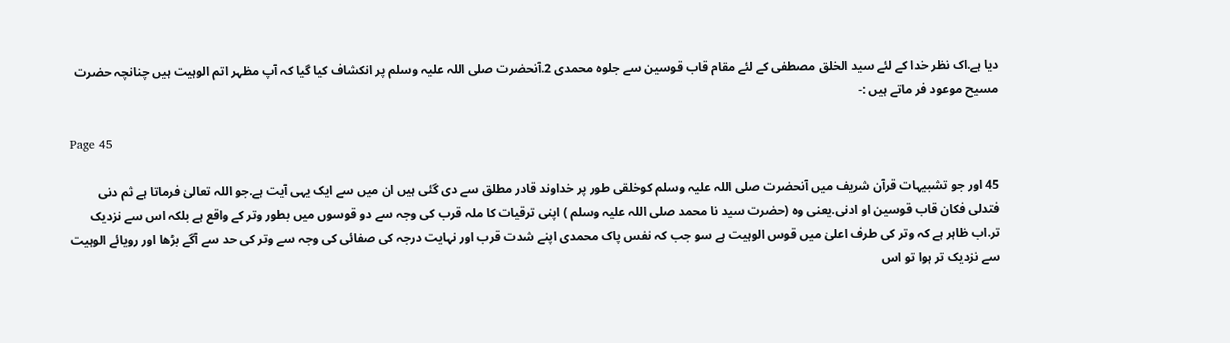دیا ہے.اک نظر خدا کے لئے سيد الخلق مصطفی کے لئے مقام قاب قوسین سے جلوہ محمدی 2.آنحضرت صلی اللہ علیہ وسلم پر انکشاف کیا گیا کہ آپ مظہر اتم الوہیت ہیں چنانچہ حضرت مسیح موعود فر ماتے ہیں :-

Page 45

45 اور جو تشبیہات قرآن شریف میں آنحضرت صلی اللہ علیہ وسلم کوخلقی طور پر خداوند قادر مطلق سے دی گئی ہیں ان میں سے ایک یہی آیت ہے.جو اللہ تعالیٰ فرماتا ہے ثم دنی فتدلى فكان قاب قوسین او ادنی.یعنی وہ (حضرت سید نا محمد صلی اللہ علیہ وسلم ) اپنی ترقیات کا ملہ قرب کی وجہ سے دو قوسوں میں بطور وتر کے واقع ہے بلکہ اس سے نزدیک تر.اب ظاہر ہے کہ وتر کی طرف اعلیٰ میں قوس الوہیت ہے سو جب کہ نفس پاک محمدی اپنے شدت قرب اور نہایت درجہ کی صفائی کی وجہ سے وتر کی حد سے آگے بڑھا اور رویائے الوہیت سے نزدیک تر ہوا تو اس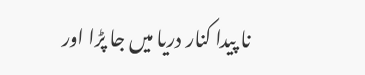نا پیدا کنار دریا میں جا پڑا اور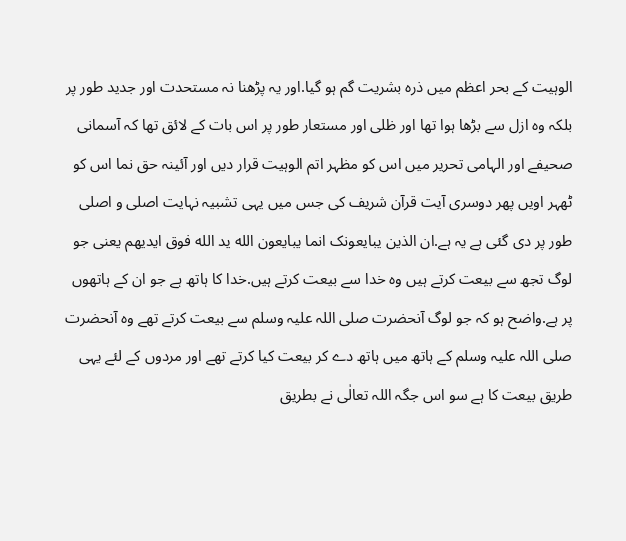الوہیت کے بحر اعظم میں ذرہ بشریت گم ہو گیا.اور یہ پڑھنا نہ مستحدت اور جدید طور پر بلکہ وہ ازل سے بڑھا ہوا تھا اور ظلی اور مستعار طور پر اس بات کے لائق تھا کہ آسمانی صحیفے اور الہامی تحریر میں اس کو مظہر اتم الوہیت قرار دیں اور آئینہ حق نما اس کو ٹھہر اویں پھر دوسری آیت قرآن شریف کی جس میں یہی تشبیہ نہایت اصلی و اصلی طور پر دی گئی ہے یہ ہے.ان الذین یبایعونک انما يبايعون الله يد الله فوق ايديهم یعنی جو لوگ تجھ سے بیعت کرتے ہیں وہ خدا سے بیعت کرتے ہیں.خدا کا ہاتھ ہے جو ان کے ہاتھوں پر ہے.واضح ہو کہ جو لوگ آنحضرت صلی اللہ علیہ وسلم سے بیعت کرتے تھے وہ آنحضرت صلی اللہ علیہ وسلم کے ہاتھ میں ہاتھ دے کر بیعت کیا کرتے تھے اور مردوں کے لئے یہی طریق بیعت کا ہے سو اس جگہ اللہ تعالٰی نے بطریق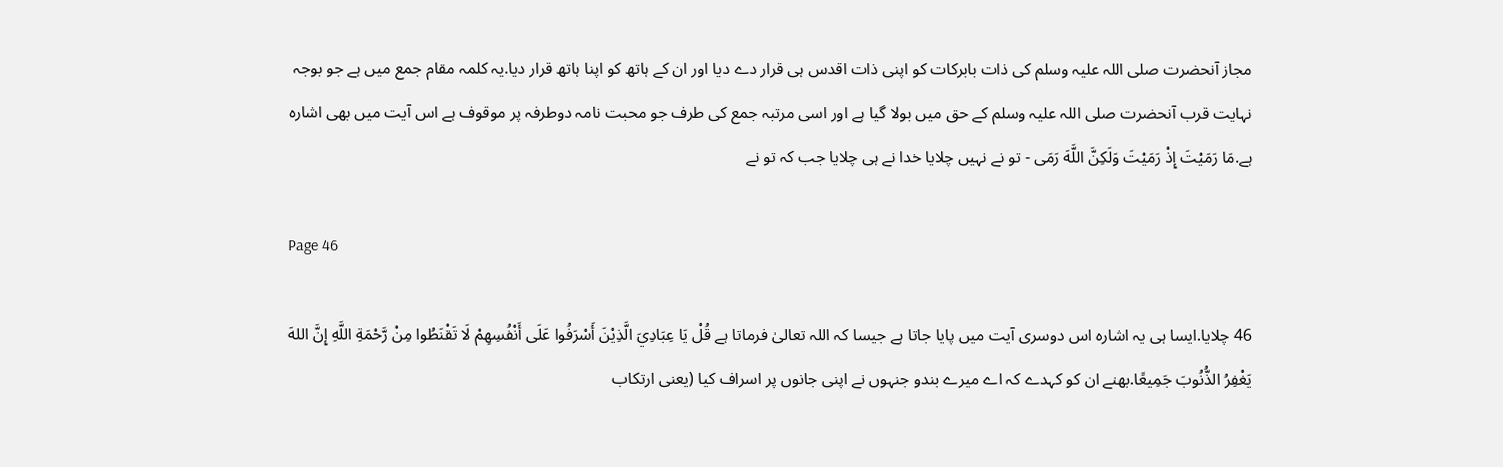مجاز آنحضرت صلی اللہ علیہ وسلم کی ذات بابرکات کو اپنی ذات اقدس ہی قرار دے دیا اور ان کے ہاتھ کو اپنا ہاتھ قرار دیا.یہ کلمہ مقام جمع میں ہے جو بوجہ نہایت قرب آنحضرت صلی اللہ علیہ وسلم کے حق میں بولا گیا ہے اور اسی مرتبہ جمع کی طرف جو محبت نامہ دوطرفہ پر موقوف ہے اس آیت میں بھی اشارہ ہے.مَا رَمَيْتَ إِذْ رَمَيْتَ وَلَكِنَّ اللَّهَ رَمَى - تو نے نہیں چلایا خدا نے ہی چلایا جب کہ تو نے

Page 46

46 چلایا.ایسا ہی یہ اشارہ اس دوسری آیت میں پایا جاتا ہے جیسا کہ اللہ تعالیٰ فرماتا ہے قُلْ يَا عِبَادِيَ الَّذِيْنَ أَسْرَفُوا عَلَى أَنْفُسِهِمْ لَا تَقْنَطُوا مِنْ رَّحْمَةِ اللَّهِ إِنَّ اللهَ يَغْفِرُ الذُّنُوبَ جَمِيعًا.بھنے ان کو کہدے کہ اے میرے بندو جنہوں نے اپنی جانوں پر اسراف کیا (یعنی ارتکاب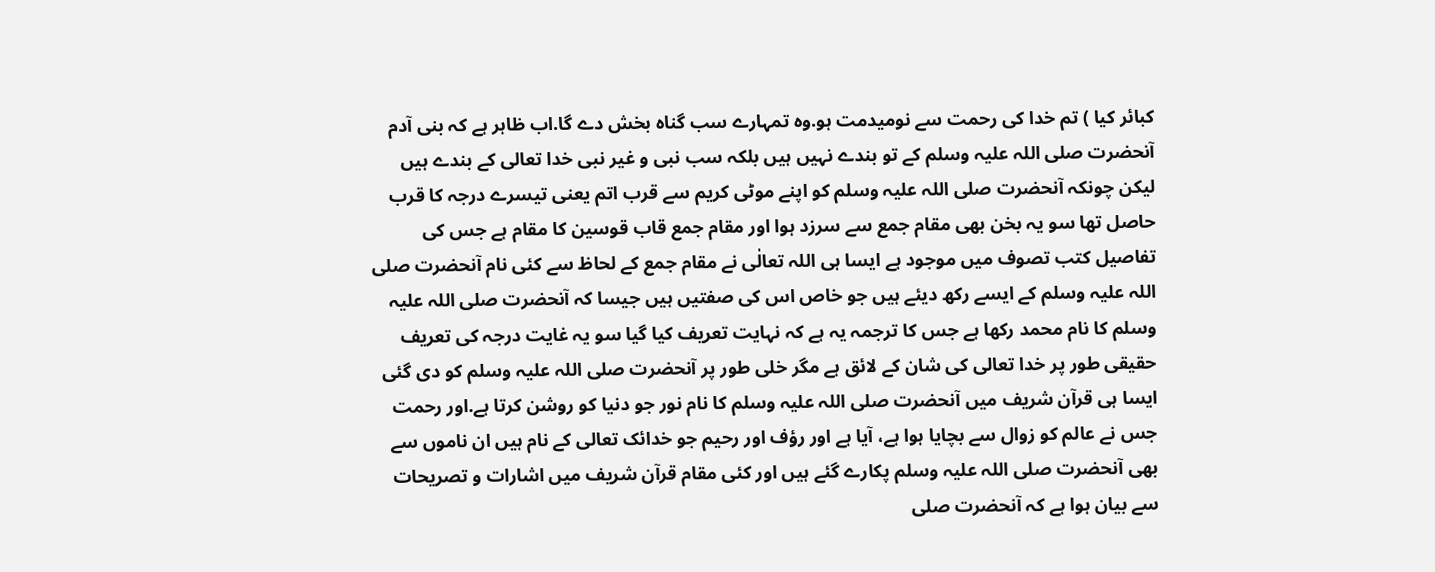کبائر کیا ) تم خدا کی رحمت سے نومیدمت ہو.وہ تمہارے سب گناہ بخش دے گا.اب ظاہر ہے کہ بنی آدم آنحضرت صلی اللہ علیہ وسلم کے تو بندے نہیں ہیں بلکہ سب نبی و غیر نبی خدا تعالی کے بندے ہیں لیکن چونکہ آنحضرت صلی اللہ علیہ وسلم کو اپنے موٹی کریم سے قرب اتم یعنی تیسرے درجہ کا قرب حاصل تھا سو یہ بخن بھی مقام جمع سے سرزد ہوا اور مقام جمع قاب قوسین کا مقام ہے جس کی تفاصیل کتب تصوف میں موجود ہے ایسا ہی اللہ تعالٰی نے مقام جمع کے لحاظ سے کئی نام آنحضرت صلی اللہ علیہ وسلم کے ایسے رکھ دیئے ہیں جو خاص اس کی صفتیں ہیں جیسا کہ آنحضرت صلی اللہ علیہ وسلم کا نام محمد رکھا ہے جس کا ترجمہ یہ ہے کہ نہایت تعریف کیا گیا سو یہ غایت درجہ کی تعریف حقیقی طور پر خدا تعالی کی شان کے لائق ہے مگر خلی طور پر آنحضرت صلی اللہ علیہ وسلم کو دی گئی ایسا ہی قرآن شریف میں آنحضرت صلی اللہ علیہ وسلم کا نام نور جو دنیا کو روشن کرتا ہے.اور رحمت جس نے عالم کو زوال سے بچایا ہوا ہے، آیا ہے اور رؤف اور رحیم جو خدائک تعالی کے نام ہیں ان ناموں سے بھی آنحضرت صلی اللہ علیہ وسلم پکارے گئے ہیں اور کئی مقام قرآن شریف میں اشارات و تصریحات سے بیان ہوا ہے کہ آنحضرت صلی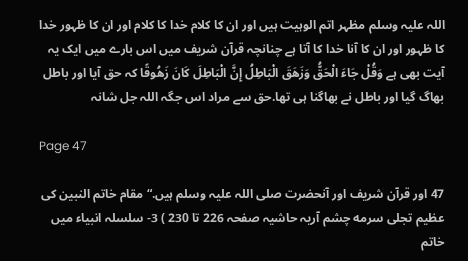اللہ علیہ وسلم مظہر اتم الوہیت ہیں اور ان کا کلام خدا کا کلام اور ان کا ظہور خدا کا ظہور اور ان کا آنا خدا کا آتا ہے چنانچہ قرآن شریف میں اس بارے میں ایک یہ آیت بھی ہے وَقُلْ جَاءَ الْحَقُّ وَزَهَقَ الْبَاطِلُ إِنَّ الْبَاطِلَ كَانَ زَهُوقًا کہ حق آیا اور باطل بھاگ گیا اور باطل نے بھاگنا ہی تھا.حق سے مراد اس جگہ اللہ جل شانہ

Page 47

47 اور قرآن شریف اور آنحضرت صلی اللہ علیہ وسلم ہیں.“ مقام خاتم النبین کی عظیم تجلی سرمه چشم آریہ حاشیہ صفحہ 226 تا 230 ) 3- سلسلہ انبیاء میں خاتم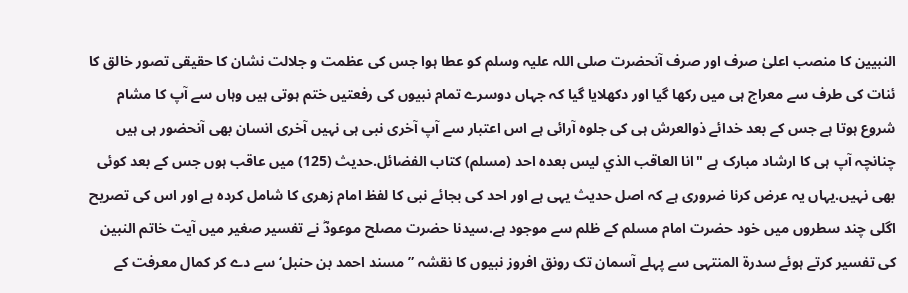النبیین کا منصب اعلیٰ صرف اور صرف آنحضرت صلی اللہ علیہ وسلم کو عطا ہوا جس کی عظمت و جلالت نشان کا حقیقی تصور خالق کا ئنات کی طرف سے معراج ہی میں رکھا گیا اور دکھلایا گیا کہ جہاں دوسرے تمام نبیوں کی رفعتیں ختم ہوتی ہیں وہاں سے آپ کا مشام شروع ہوتا ہے جس کے بعد خدائے ذوالعرش ہی کی جلوہ آرائی ہے اس اعتبار سے آپ آخری نبی ہی نہیں آخری انسان بھی آنحضور ہی ہیں چنانچہ آپ ہی کا ارشاد مبارک ہے "انا العاقب الذي ليس بعده احد (مسلم) كتاب الفضائل.حديث (125) میں عاقب ہوں جس کے بعد کوئی بھی نہیں.یہاں یہ عرض کرنا ضروری ہے کہ اصل حدیث یہی ہے اور احد کی بجائے نبی کا لفظ امام زھری کا شامل کردہ ہے اور اس کی تصریح اگلی چند سطروں میں خود حضرت امام مسلم کے ظلم سے موجود ہے.سیدنا حضرت مصلح موعودؓ نے تفسیر صغیر میں آیت خاتم النبین کی تفسیر کرتے ہوئے سدرۃ المنتہی سے پہلے آسمان تک رونق افروز نبیوں کا نقشہ ” مسند احمد بن حنبل‘ سے دے کر کمال معرفت کے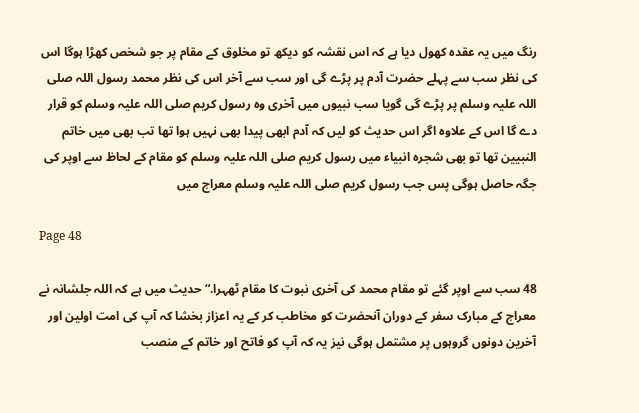رنگ میں یہ عقدہ کھول دیا ہے کہ اس نقشہ کو دیکھ تو مخلوق کے مقام پر جو شخص کھڑا ہوگا اس کی نظر سب سے پہلے حضرت آدم پر پڑے گی اور سب سے آخر اس کی نظر محمد رسول اللہ صلی اللہ علیہ وسلم پر پڑے گی گویا سب نبیوں میں آخری وہ رسول کریم صلی اللہ علیہ وسلم کو قرار دے گا اس کے علاوہ اگر اس حدیث کو لیں کہ آدم ابھی پیدا بھی نہیں ہوا تھا تب بھی میں خاتم النبیین تھا تو بھی شجرہ انبیاء میں رسول کریم صلی اللہ علیہ وسلم کو مقام کے لحاظ سے اوپر کی جگہ حاصل ہوگی پس جب رسول کریم صلی اللہ علیہ وسلم معراج میں

Page 48

48 سب سے اوپر گئے تو مقام محمد کی آخری نبوت کا مقام ٹھہرا.“ حدیث میں ہے کہ اللہ جلشانہ نے معراج کے مبارک سفر کے دوران آنحضرت کو مخاطب کر کے یہ اعزاز بخشا کہ آپ کی امت اولین اور آخرین دونوں گروہوں پر مشتمل ہوگی نیز یہ کہ آپ کو فاتح اور خاتم کے منصب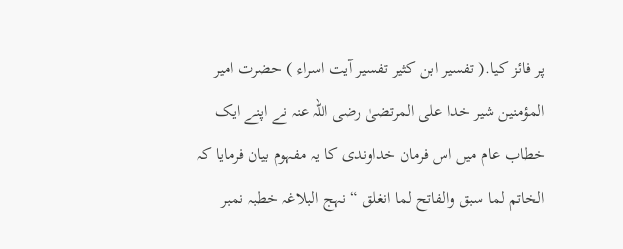پر فائز کیا.( تفسیر ابن کثیر تفسیر آیت اسراء ) حضرت امیر المؤمنین شیر خدا علی المرتضیٰ رضی اللہ عنہ نے اپنے ایک خطاب عام میں اس فرمان خداوندی کا یہ مفہوم بیان فرمایا کہ الخاتم لما سبق والفاتح لما انغلق “ نہج البلاغہ خطبہ نمبر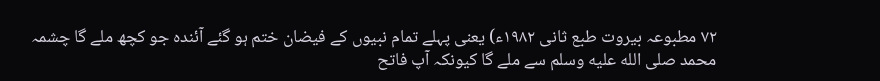۷۲ مطبوعہ بیروت طبع ثانی ۱۹۸۲ء) یعنی پہلے تمام نبیوں کے فیضان ختم ہو گئے آئندہ جو کچھ ملے گا چشمہ محمد صلى الله عليه وسلم سے ملے گا کیونکہ آپ فاتح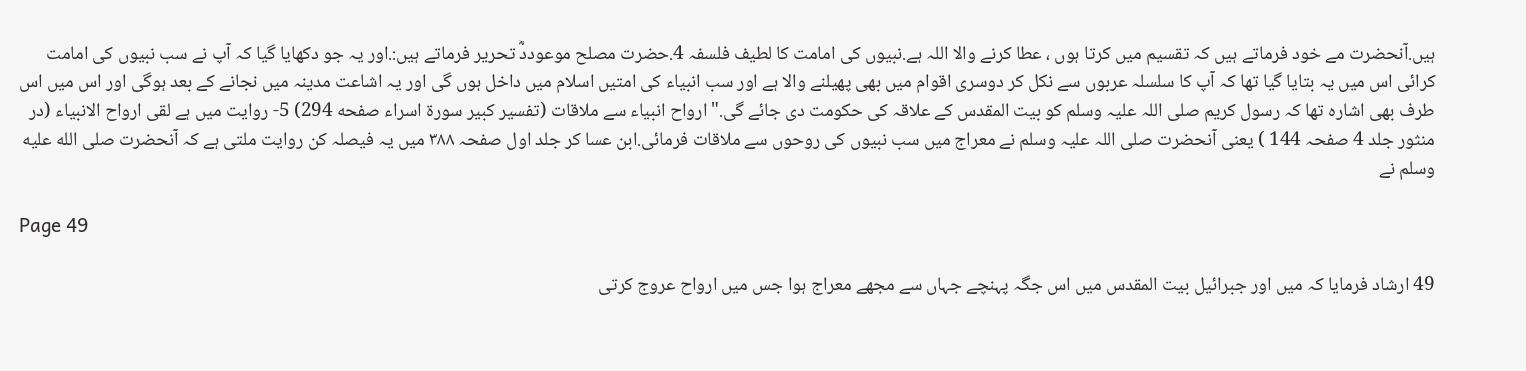ہیں.آنحضرت مے خود فرماتے ہیں کہ تقسیم میں کرتا ہوں ، عطا کرنے والا اللہ ہے.نبیوں کی امامت کا لطیف فلسفہ 4.حضرت مصلح موعوددؓ تحریر فرماتے ہیں:.اور یہ جو دکھایا گیا کہ آپ نے سب نبیوں کی امامت کرائی اس میں یہ بتایا گیا تھا کہ آپ کا سلسلہ عربوں سے نکل کر دوسری اقوام میں بھی پھیلنے والا ہے اور سب انبیاء کی امتیں اسلام میں داخل ہوں گی اور یہ اشاعت مدینہ میں نجانے کے بعد ہوگی اور اس میں اس طرف بھی اشارہ تھا کہ رسول کریم صلی اللہ علیہ وسلم کو بیت المقدس کے علاقہ کی حکومت دی جائے گی." ارواح انبیاء سے ملاقات (تفسیر کبیر سورۃ اسراء صفحه 294) 5- روایت میں ہے لقی ارواح الانبیاء (در منثور جلد 4 صفحہ 144 ) یعنی آنحضرت صلی اللہ علیہ وسلم نے معراج میں سب نبیوں کی روحوں سے ملاقات فرمائی.ابن عسا کر جلد اول صفحہ ۳۸۸ میں یہ فیصلہ کن روایت ملتی ہے کہ آنحضرت صلى الله عليه وسلم نے

Page 49

49 ارشاد فرمایا کہ میں اور جبرائیل بیت المقدس میں اس جگہ پہنچے جہاں سے مجھے معراج ہوا جس میں ارواح عروج کرتی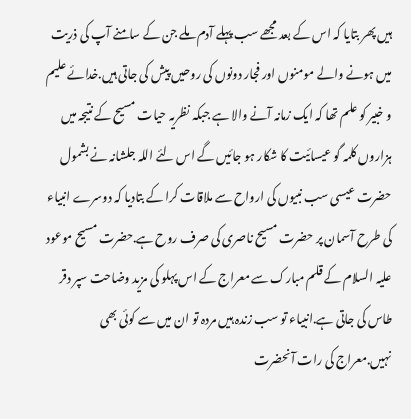ہیں پھر بتایا کہ اس کے بعد مجھے سب پہلے آدم ملے جن کے سامنے آپ کی ذریت میں ہونے والے مومنوں اور فجار دونوں کی روحیں پیش کی جاتی ہیں.خدائے علیم و خبیر کو علم تھا کہ ایک زمانہ آنے والا ہے جبکہ نظریہ حیات مسیح کے نتیجہ میں ہزاروں کلمہ گو عیسائیت کا شکار ہو جائیں گے اس لئے اللہ جلشانہ نے بشمول حضرت عیسی سب نبیوں کی ارواح سے ملاقات کرا کے بتادیا کہ دوسرے انبیاء کی طرح آسمان پر حضرت مسیح ناصری کی صرف روح ہے.حضرت مسیح موعود علیہ السلام کے قلم مبارک سے معراج کے اس پہلو کی مزید وضاحت سپر دقر طاس کی جاتی ہے.انبیاء تو سب زندہ ہیں مردہ تو ان میں سے کوئی بھی نہیں.معراج کی رات آنحضرت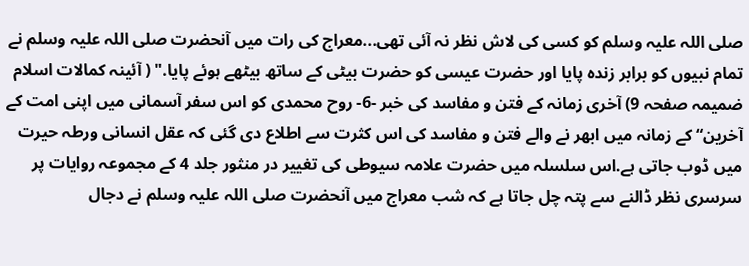صلی اللہ علیہ وسلم کو کسی کی لاش نظر نہ آئی تھی...معراج کی رات میں آنحضرت صلی اللہ علیہ وسلم نے تمام نبیوں کو برابر زندہ پایا اور حضرت عیسی کو حضرت بیٹی کے ساتھ بیٹھے ہوئے پایا." ( آئینہ کمالات اسلام ضمیمہ صفحہ 9) آخری زمانہ کے فتن و مفاسد کی خبر -6- روح محمدی کو اس سفر آسمانی میں اپنی امت کے آخرین“ کے زمانہ میں ابھر نے والے فتن و مفاسد کی اس کثرت سے اطلاع دی گئی کہ عقل انسانی ورطہ حیرت میں ڈوب جاتی ہے.اس سلسلہ میں حضرت علامہ سیوطی کی تغییر در منثور جلد 4 کے مجموعہ روایات پر سرسری نظر ڈالنے سے پتہ چل جاتا ہے کہ شب معراج میں آنحضرت صلی اللہ علیہ وسلم نے دجال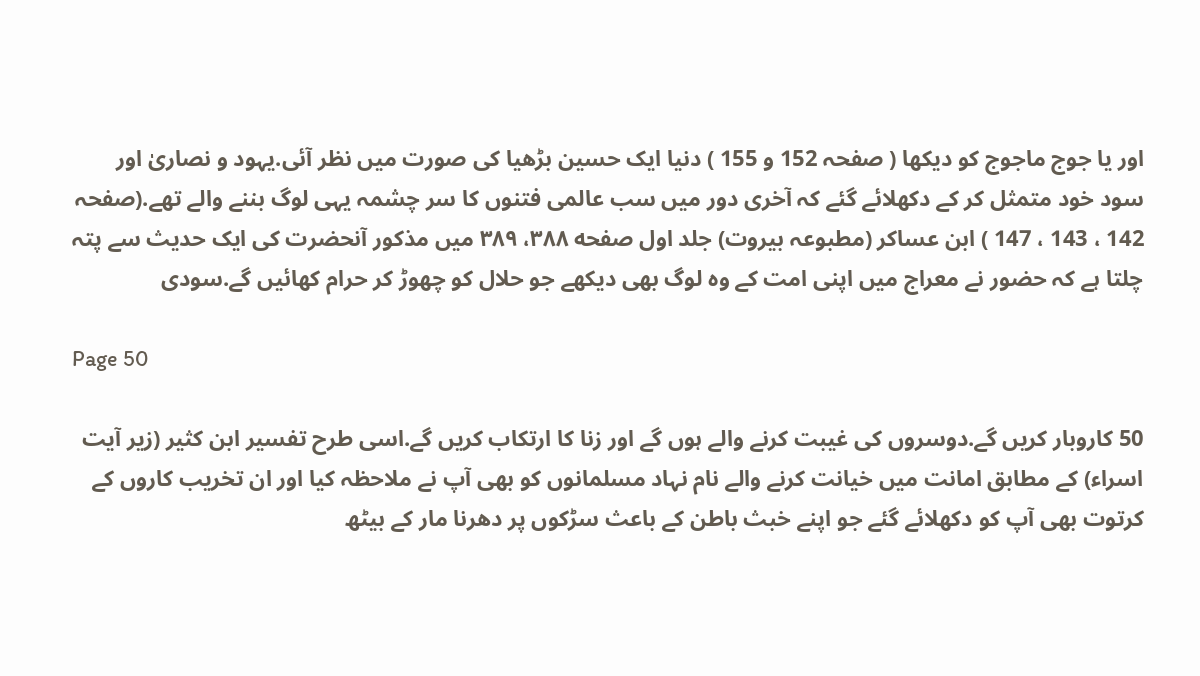اور یا جوج ماجوج کو دیکھا ( صفحہ 152 و 155 ) دنیا ایک حسین بڑھیا کی صورت میں نظر آئی.یہود و نصاریٰ اور سود خود متمثل کر کے دکھلائے گئے کہ آخری دور میں سب عالمی فتنوں کا سر چشمہ یہی لوگ بننے والے تھے.(صفحہ 142 ، 143 ، 147 ) ابن عساکر (مطبوعہ بیروت) جلد اول صفحه ۳۸۸، ۳۸۹ میں مذکور آنحضرت کی ایک حدیث سے پتہ چلتا ہے کہ حضور نے معراج میں اپنی امت کے وہ لوگ بھی دیکھے جو حلال کو چھوڑ کر حرام کھائیں گے.سودی

Page 50

50 کاروبار کریں گے.دوسروں کی غیبت کرنے والے ہوں گے اور زنا کا ارتکاب کریں گے.اسی طرح تفسیر ابن کثیر (زیر آیت اسراء) کے مطابق امانت میں خیانت کرنے والے نام نہاد مسلمانوں کو بھی آپ نے ملاحظہ کیا اور ان تخریب کاروں کے کرتوت بھی آپ کو دکھلائے گئے جو اپنے خبث باطن کے باعث سڑکوں پر دھرنا مار کے بیٹھ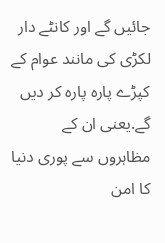جائیں گے اور کانٹے دار لکڑی کی مانند عوام کے کپڑے پارہ پارہ کر دیں گے.یعنی ان کے مظاہروں سے پوری دنیا کا امن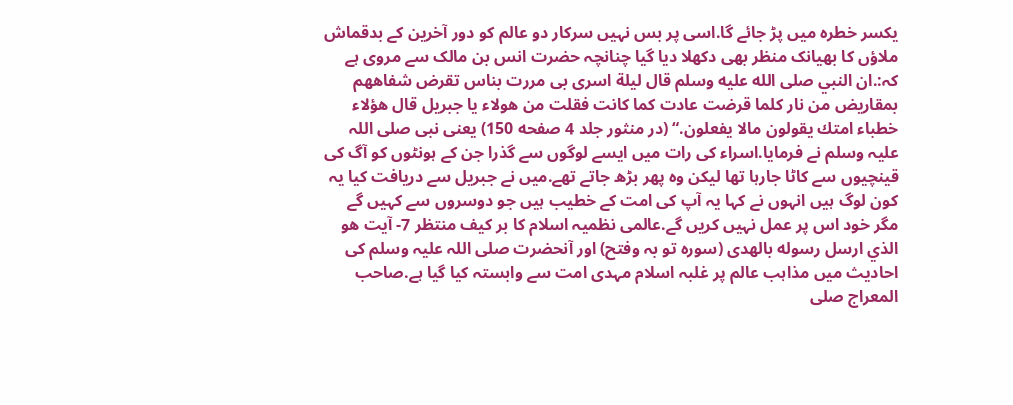یکسر خطرہ میں پڑ جائے گا.اسی پر بس نہیں سرکار دو عالم کو دور آخرین کے بدقماش ملاؤں کا بھیانک منظر بھی دکھلا دیا گیا چنانچہ حضرت انس بن مالک سے مروی ہے کہ:.ان النبي صلى الله عليه وسلم قال ليلة اسری بی مررت بناس تقرض شفاههم بمقاريض من نار كلما قرضت عادت كما كانت فقلت من هولاء يا جبريل قال هؤلاء خطباء امتك يقولون مالا يفعلون.“ (در منثور جلد 4 صفحه 150) یعنی نبی صلی اللہ علیہ وسلم نے فرمایا.اسراء کی رات میں ایسے لوگوں سے گذرا جن کے ہونٹوں کو آگ کی قینچیوں سے کاٹا جارہا تھا لیکن وہ پھر بڑھ جاتے تھے.میں نے جبریل سے دریافت کیا یہ کون لوگ ہیں انہوں نے کہا یہ آپ کی امت کے خطیب ہیں جو دوسروں سے کہیں گے مگر خود اس پر عمل نہیں کریں گے.عالمی نظمیہ اسلام کا بر کیف منتظر 7- آيت هو الذي ارسل رسوله بالهدی (سورہ تو بہ وفتح) اور آنحضرت صلی اللہ علیہ وسلم کی احادیث میں مذاہب عالم پر غلبہ اسلام مہدی امت سے وابستہ کیا گیا ہے.صاحب المعراج صلی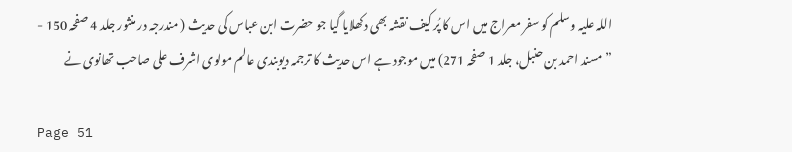اللہ علیہ وسلم کو سفر معراج میں اس کا پُر کیف نقشہ بھی دکھلایا گیا جو حضرت ابن عباس کی حدیث ( مندرجہ در منثور جلد 4 صفحہ 150 - ” مسند احمد بن حنبل، جلد 1 صفحہ 271) میں موجود ہے اس حدیث کا ترجمہ دیوبندی عالم مولوی اشرف علی صاحب تھانوی نے

Page 51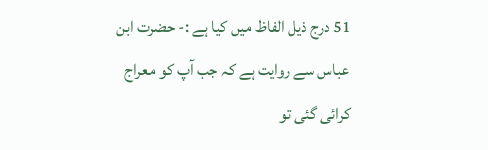51 درج ذیل الفاظ میں کیا ہے :- حضرت ابن عباس سے روایت ہے کہ جب آپ کو معراج کرائی گئی تو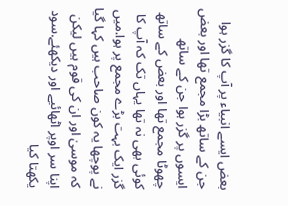بعض ایسے انبیاء پر آپ کا گزر ہوا جن کے ساتھ بڑا مجمع تھا اور بعض ایسوں پر گزر ہوا جن کے ساتھ چھوٹا مجمع تھا اور بعض کے ساتھ کوئی بھی نہ تھا یہاں تک کہ آپ کا گزر ایک بہت بڑے مجمع پر ہوا.میں نے پوچھا یہ کون صاحب ہیں کہا گیا کہ موسیٰ اور ان کی قوم ہیں لیکن اپنا سر اوپر اٹھائیے اور دیکھئے.سود یکھتا کیا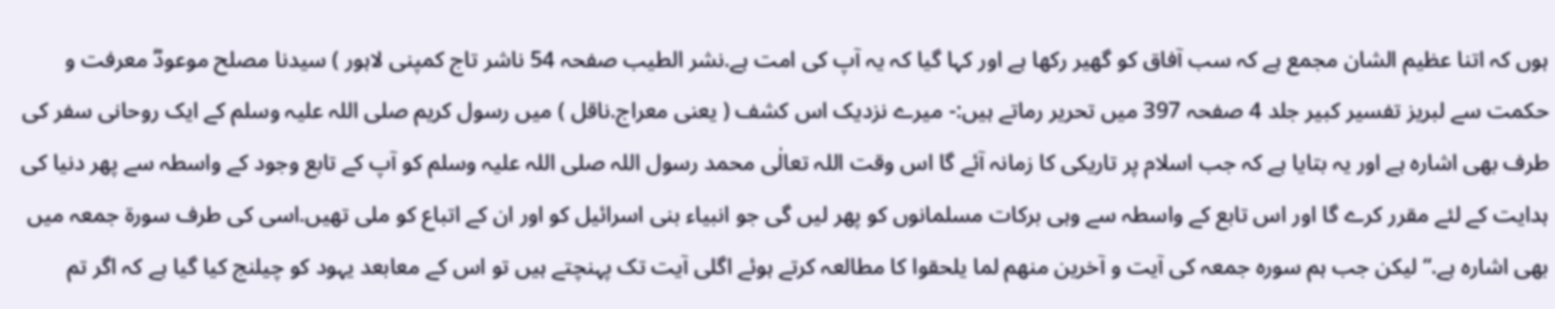ہوں کہ اتنا عظیم الشان مجمع ہے کہ سب آفاق کو گھیر رکھا ہے اور کہا گیا کہ یہ آپ کی امت ہے.نشر الطیب صفحہ 54 ناشر تاج کمپنی لاہور ) سیدنا مصلح موعودؓ معرفت و حکمت سے لبریز تفسیر کبیر جلد 4 صفحہ 397 میں تحریر رماتے ہیں:- میرے نزدیک اس کشف ( یعنی معراج.ناقل ) میں رسول کریم صلی اللہ علیہ وسلم کے ایک روحانی سفر کی طرف بھی اشارہ ہے اور یہ بتایا ہے کہ جب اسلام پر تاریکی کا زمانہ آئے گا اس وقت اللہ تعالٰی محمد رسول اللہ صلی اللہ علیہ وسلم کو آپ کے تابع وجود کے واسطہ سے پھر دنیا کی ہدایت کے لئے مقرر کرے گا اور اس تابع کے واسطہ سے وہی برکات مسلمانوں کو پھر لیں گی جو انبیاء بنی اسرائیل کو اور ان کے اتباع کو ملی تھیں.اسی کی طرف سورۃ جمعہ میں بھی اشارہ ہے.“ لیکن جب ہم سورہ جمعہ کی آیت و آخرین منھم لما يلحقوا كا مطالعہ کرتے ہوئے اگلی آیت تک پہنچتے ہیں تو اس کے معابعد یہود کو چیلنج کیا گیا ہے کہ اگر تم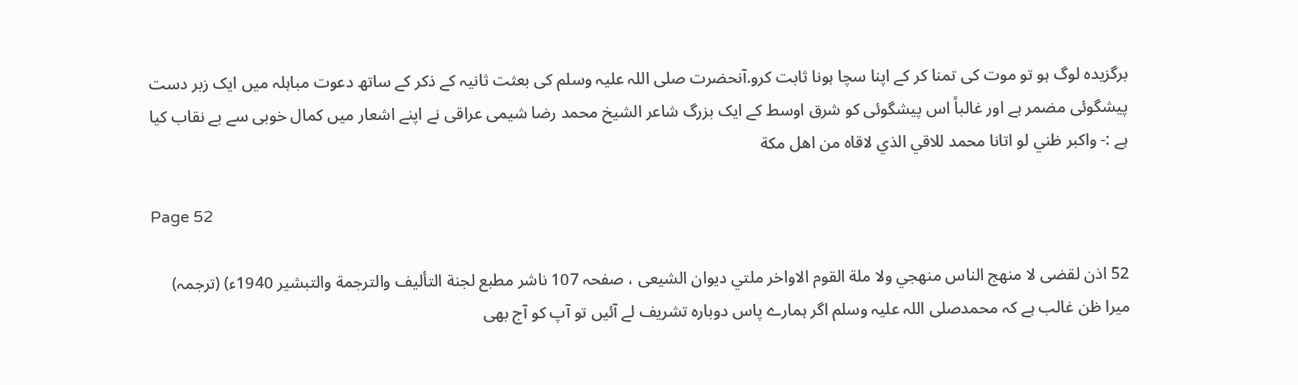برگزیدہ لوگ ہو تو موت کی تمنا کر کے اپنا سچا ہونا ثابت کرو.آنحضرت صلی اللہ علیہ وسلم کی بعثت ثانیہ کے ذکر کے ساتھ دعوت مباہلہ میں ایک زبر دست پیشگوئی مضمر ہے اور غالباً اس پیشگوئی کو شرق اوسط کے ایک بزرگ شاعر الشیخ محمد رضا شیمی عراقی نے اپنے اشعار میں کمال خوبی سے بے نقاب کیا ہے :- واكبر ظني لو اتانا محمد للاقي الذي لاقاه من اهل مكة

Page 52

52 اذن لقضى لا منهج الناس منهجي ولا ملة القوم الاواخر ملتي دیوان الشیعی ، صفحہ 107 ناشر مطبع لجنة التأليف والترجمة والتبشير 1940ء) (ترجمہ) میرا ظن غالب ہے کہ محمدصلی اللہ علیہ وسلم اگر ہمارے پاس دوبارہ تشریف لے آئیں تو آپ کو آج بھی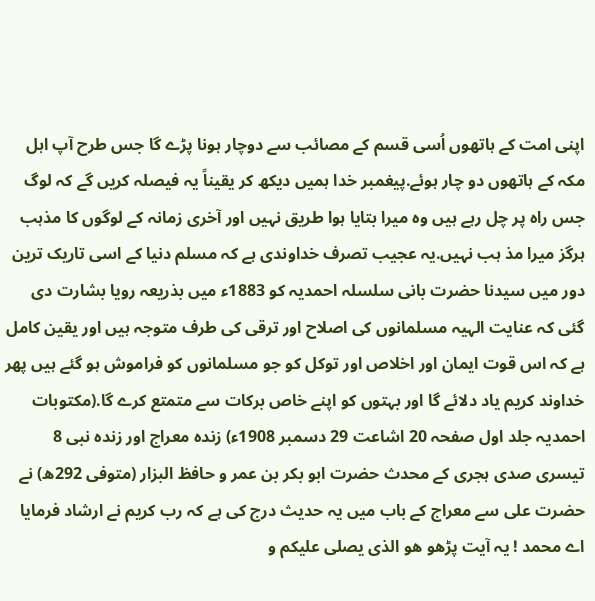اپنی امت کے ہاتھوں اُسی قسم کے مصائب سے دوچار ہونا پڑے گا جس طرح آپ اہل مکہ کے ہاتھوں دو چار ہوئے.پیغمبر خدا ہمیں دیکھ کر یقیناً یہ فیصلہ کریں گے کہ لوگ جس راہ پر چل رہے ہیں وہ میرا بتایا ہوا طریق نہیں اور آخری زمانہ کے لوگوں کا مذہب ہرگز میرا مذ ہب نہیں.یہ عجیب تصرف خداوندی ہے کہ مسلم دنیا کے اسی تاریک ترین دور میں سیدنا حضرت بانی سلسلہ احمدیہ کو 1883ء میں بذریعہ رویا بشارت دی گئی کہ عنایت الہیہ مسلمانوں کی اصلاح اور ترقی کی طرف متوجہ ہیں اور یقین کامل ہے کہ اس قوت ایمان اور اخلاص اور توکل کو جو مسلمانوں کو فراموش ہو گئے ہیں پھر خداوند کریم یاد دلائے گا اور بہتوں کو اپنے خاص برکات سے متمتع کرے گا.(مکتوبات احمدیہ جلد اول صفحہ 20 اشاعت 29 دسمبر 1908ء) زندہ معراج اور زندہ نبی 8 تیسری صدی ہجری کے محدث حضرت ابو بکر بن عمر و حافظ البزار (متوفی 292ھ) نے حضرت علی سے معراج کے باب میں یہ حدیث درج کی ہے کہ رب کریم نے ارشاد فرمایا اے محمد ! یہ آیت پڑھو ھو الذى يصلى عليكم و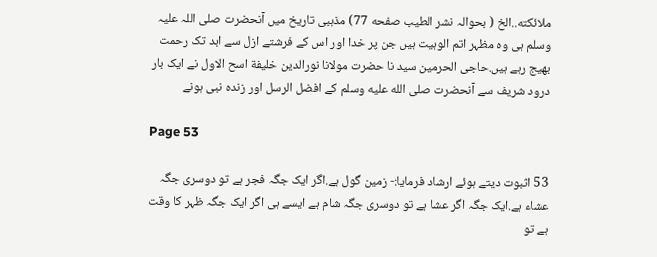ملائكته..الخ ( بحوالہ نشر الطيب صفحه 77) مذہبی تاریخ میں آنحضرت صلی اللہ علیہ وسلم ہی وہ مظہر اتم الوہیت ہیں جن پر خدا اور اس کے فرشتے ازل سے ابد تک رحمت بھیج رہے ہیں.حاجی الحرمین سید نا حضرت مولانا نورالدین خلیفة اسح الاول نے ایک بار درود شریف سے آنحضرت صلى الله عليه وسلم کے افضل الرسل اور زندہ نبی ہونے

Page 53

53 اثبوت دیتے ہوئے ارشاد فرمایا:- زمین گول ہے.اگر ایک جگہ فجر ہے تو دوسری جگہ عشاء ہے.ایک جگہ اگر عشا ہے تو دوسری جگہ شام ہے ایسے ہی اگر ایک جگہ ظہر کا وقت ہے تو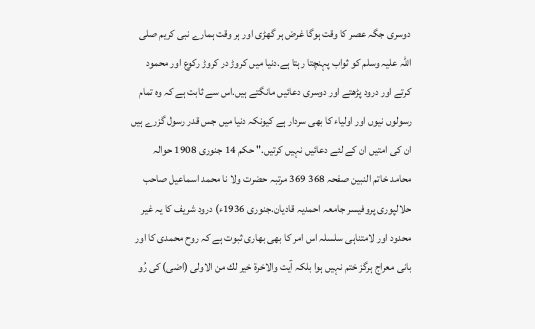دوسری جگہ عصر کا وقت ہوگا غرض ہر گھڑی اور ہر وقت ہمارے نبی کریم صلی اللہ علیہ وسلم کو ثواب پہنچتا رہتا ہے.دنیا میں کروڑ در کروڑ رکوع اور محمود کرتے اور درود پڑھتے اور دوسری دعائیں مانگتے ہیں.اس سے ثابت ہے کہ وہ تمام رسولوں نیوں اور اولیاء کا بھی سردار ہے کیونکہ دنیا میں جس قدر رسول گزرے ہیں ان کی امتیں ان کے لئے دعائیں نہیں کرتیں." حکم 14 جنوری 1908 حوالہ محامد خاتم النبین صفحہ 368 369 مرتبہ حضرت ولا نا محمد اسماعیل صاحب حلالپوری پروفیسر جامعہ احمدیہ قادیان.جنوری 1936ء) درود شریف کا یہ غیر محدود اور لامتناہی سلسلہ اس امر کا بھی بھاری ثبوت ہے کہ روح محمدی کا اور بانی معراج ہرگز ختم نہیں ہوا بلکہ آیت والاخرة خير لك من الاولى (اضی) کی رُو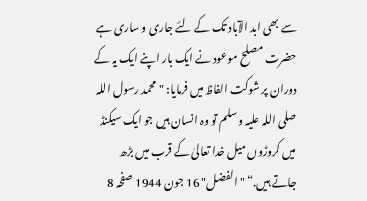سے بھی ابد الآباد تک کے لئے جاری و ساری ہے حضرت مصلح موعود نے ایک بار اپنے ایک یہ کے دوران پر شوکت الفاظ میں فرمایا: " محمد رسول اللہ صلی اللہ علیہ وسلم تو وہ انسان ہیں جو ایک سیکنڈ میں کروڑوں میل خدا تعالیٰ کے قرب میں بڑھ جاتے ہیں.“ " الفضل" 16 جون 1944 صفحہ 8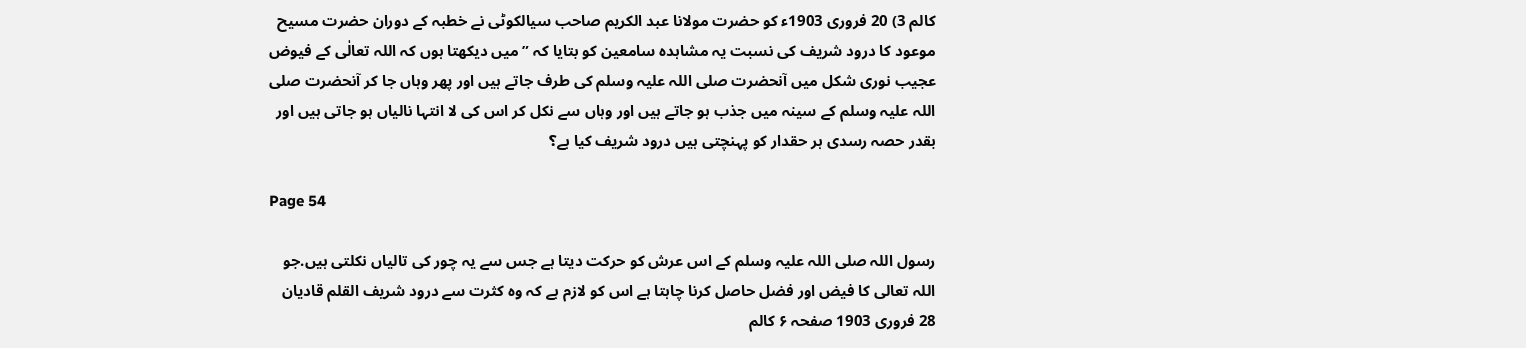کالم 3) 20 فروری 1903ء کو حضرت مولانا عبد الکریم صاحب سیالکوٹی نے خطبہ کے دوران حضرت مسیح موعود کا درود شریف کی نسبت یہ مشاہدہ سامعین کو بتایا کہ ” میں دیکھتا ہوں کہ اللہ تعالٰی کے فیوض عجیب نوری شکل میں آنحضرت صلی اللہ علیہ وسلم کی طرف جاتے ہیں اور پھر وہاں جا کر آنحضرت صلی اللہ علیہ وسلم کے سینہ میں جذب ہو جاتے ہیں اور وہاں سے نکل کر اس کی لا انتہا نالیاں ہو جاتی ہیں اور بقدر حصہ رسدی ہر حقدار کو پہنچتی ہیں درود شریف کیا ہے؟

Page 54

رسول اللہ صلی اللہ علیہ وسلم کے اس عرش کو حرکت دیتا ہے جس سے یہ چور کی تالیاں نکلتی ہیں.جو اللہ تعالی کا فیض اور فضل حاصل کرنا چاہتا ہے اس کو لازم ہے کہ وہ کثرت سے درود شریف القلم قادیان 28 فروری 1903 صفحہ ۶ کالم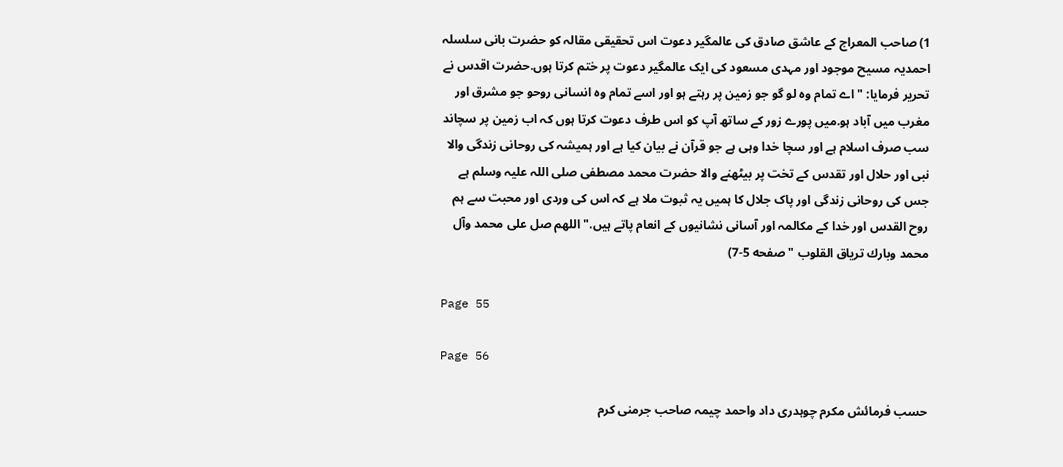1) صاحب المعراج کے عاشق صادق کی عالمگیر دعوت اس تحقیقی مقالہ کو حضرت بانی سلسلہ احمدیہ مسیح موجود اور مہدی مسعود کی ایک عالمگیر دعوت پر ختم کرتا ہوں.حضرت اقدس نے تحریر فرمایا: "اے تمام وہ لو گو جو زمین پر رہتے ہو اور اسے تمام وہ انسانی روحو جو مشرق اور مغرب میں آباد ہو.میں پورے زور کے ساتھ آپ کو اس طرف دعوت کرتا ہوں کہ اب زمین پر سچاند سب صرف اسلام ہے اور سچا خدا وہی ہے جو قرآن نے بیان کیا ہے اور ہمیشہ کی روحانی زندگی والا نبی اور حلال اور تقدس کے تخت پر بیٹھنے والا حضرت محمد مصطفی صلی اللہ علیہ وسلم ہے جس کی روحانی زندگی اور پاک جلال کا ہمیں یہ ثبوت ملا ہے کہ اس کی وردی اور محبت سے ہم روح القدس اور خدا کے مکالمہ اور آسانی نشانیوں کے انعام پاتے ہیں." اللهم صل على محمد وآل محمد وبارك تریاق القلوب " صفحه 5-7)

Page 55

Page 56

حسب فرمائش مکرم چوہدری داد واحمد چیمہ صاحب جرمنی کرم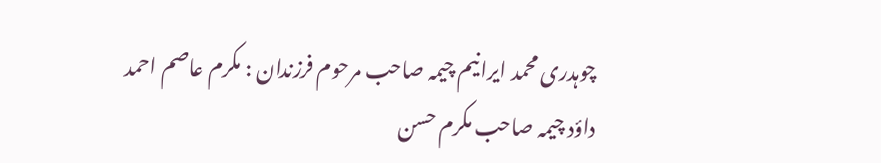چوہدری محمد ایرانیم چیمہ صاحب مرحوم فرزندان : مکرم عاصم احمد داؤد چیمہ صاحب مکرم حسن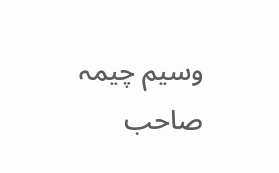وسیم چیمہ صاحب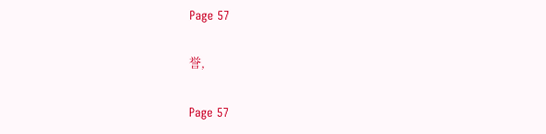Page 57

誉,

Page 57